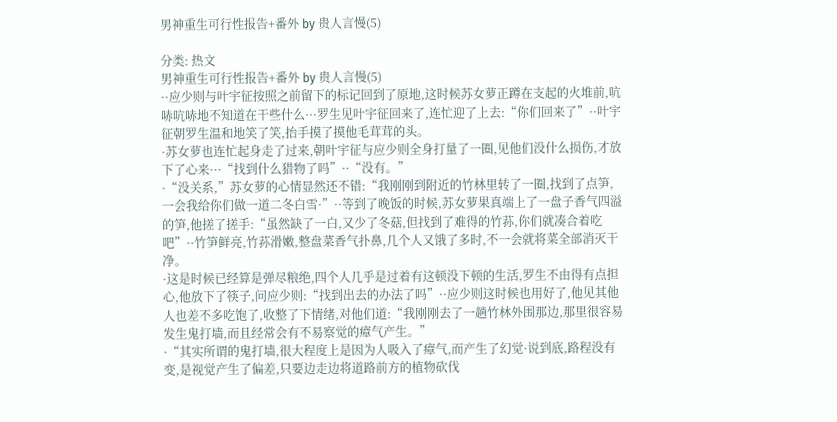男神重生可行性报告+番外 by 贵人言慢(5)

分类: 热文
男神重生可行性报告+番外 by 贵人言慢(5)
··应少则与叶宇征按照之前留下的标记回到了原地,这时候苏女萝正蹲在支起的火堆前,吭哧吭哧地不知道在干些什么···罗生见叶宇征回来了,连忙迎了上去:“你们回来了”··叶宇征朝罗生温和地笑了笑,抬手摸了摸他毛茸茸的头。
·苏女萝也连忙起身走了过来,朝叶宇征与应少则全身打量了一圈,见他们没什么损伤,才放下了心来···“找到什么猎物了吗”··“没有。”
·“没关系,”苏女萝的心情显然还不错:“我刚刚到附近的竹林里转了一圈,找到了点笋,一会我给你们做一道二冬白雪·”··等到了晚饭的时候,苏女萝果真端上了一盘子香气四溢的笋,他搓了搓手:“虽然缺了一白,又少了冬菇,但找到了难得的竹荪,你们就凑合着吃吧”··竹笋鲜亮,竹荪滑嫩,整盘菜香气扑鼻,几个人又饿了多时,不一会就将菜全部消灭干净。
·这是时候已经算是弹尽粮绝,四个人几乎是过着有这顿没下顿的生活,罗生不由得有点担心,他放下了筷子,问应少则:“找到出去的办法了吗”··应少则这时候也用好了,他见其他人也差不多吃饱了,收整了下情绪,对他们道:“我刚刚去了一趟竹林外围那边,那里很容易发生鬼打墙,而且经常会有不易察觉的瘴气产生。”
·“其实所谓的鬼打墙,很大程度上是因为人吸入了瘴气,而产生了幻觉·说到底,路程没有变,是视觉产生了偏差,只要边走边将道路前方的植物砍伐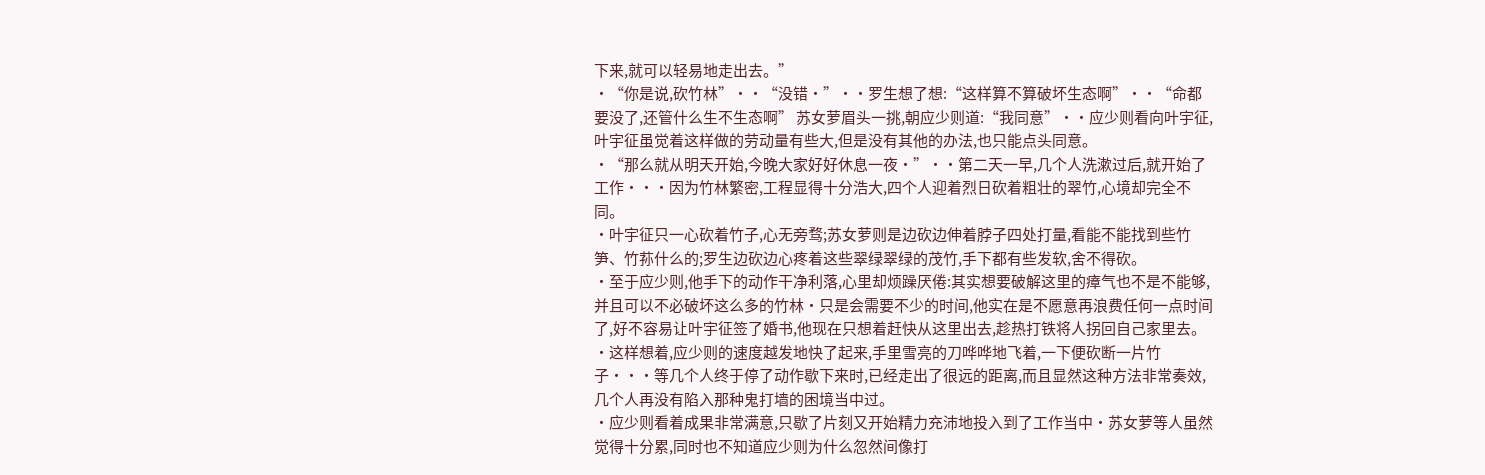下来,就可以轻易地走出去。”
·“你是说,砍竹林”··“没错·”··罗生想了想:“这样算不算破坏生态啊”··“命都要没了,还管什么生不生态啊” 苏女萝眉头一挑,朝应少则道:“我同意”··应少则看向叶宇征,叶宇征虽觉着这样做的劳动量有些大,但是没有其他的办法,也只能点头同意。
·“那么就从明天开始,今晚大家好好休息一夜·”··第二天一早,几个人洗漱过后,就开始了工作···因为竹林繁密,工程显得十分浩大,四个人迎着烈日砍着粗壮的翠竹,心境却完全不同。
·叶宇征只一心砍着竹子,心无旁骛;苏女萝则是边砍边伸着脖子四处打量,看能不能找到些竹笋、竹荪什么的;罗生边砍边心疼着这些翠绿翠绿的茂竹,手下都有些发软,舍不得砍。
·至于应少则,他手下的动作干净利落,心里却烦躁厌倦:其实想要破解这里的瘴气也不是不能够,并且可以不必破坏这么多的竹林·只是会需要不少的时间,他实在是不愿意再浪费任何一点时间了,好不容易让叶宇征签了婚书,他现在只想着赶快从这里出去,趁热打铁将人拐回自己家里去。
·这样想着,应少则的速度越发地快了起来,手里雪亮的刀哗哗地飞着,一下便砍断一片竹子···等几个人终于停了动作歇下来时,已经走出了很远的距离,而且显然这种方法非常奏效,几个人再没有陷入那种鬼打墙的困境当中过。
·应少则看着成果非常满意,只歇了片刻又开始精力充沛地投入到了工作当中·苏女萝等人虽然觉得十分累,同时也不知道应少则为什么忽然间像打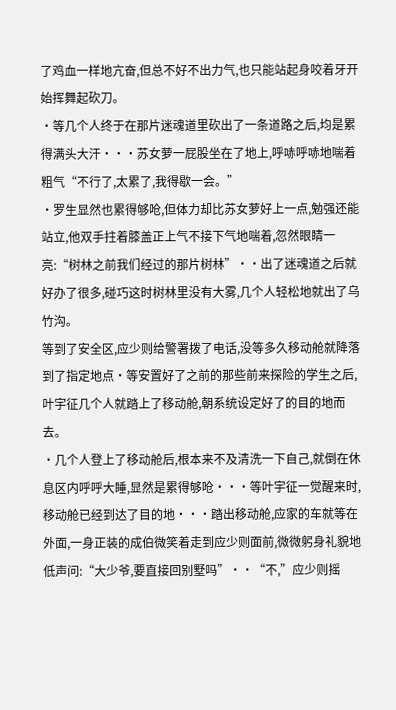了鸡血一样地亢奋,但总不好不出力气,也只能站起身咬着牙开始挥舞起砍刀。
·等几个人终于在那片迷魂道里砍出了一条道路之后,均是累得满头大汗···苏女萝一屁股坐在了地上,呼哧呼哧地喘着粗气“不行了,太累了,我得歇一会。”
·罗生显然也累得够呛,但体力却比苏女萝好上一点,勉强还能站立,他双手拄着膝盖正上气不接下气地喘着,忽然眼睛一亮:“树林之前我们经过的那片树林”··出了迷魂道之后就好办了很多,碰巧这时树林里没有大雾,几个人轻松地就出了乌竹沟。
等到了安全区,应少则给警署拨了电话,没等多久移动舱就降落到了指定地点·等安置好了之前的那些前来探险的学生之后,叶宇征几个人就踏上了移动舱,朝系统设定好了的目的地而去。
·几个人登上了移动舱后,根本来不及清洗一下自己,就倒在休息区内呼呼大睡,显然是累得够呛···等叶宇征一觉醒来时,移动舱已经到达了目的地···踏出移动舱,应家的车就等在外面,一身正装的成伯微笑着走到应少则面前,微微躬身礼貌地低声问:“大少爷,要直接回别墅吗”··“不,”应少则摇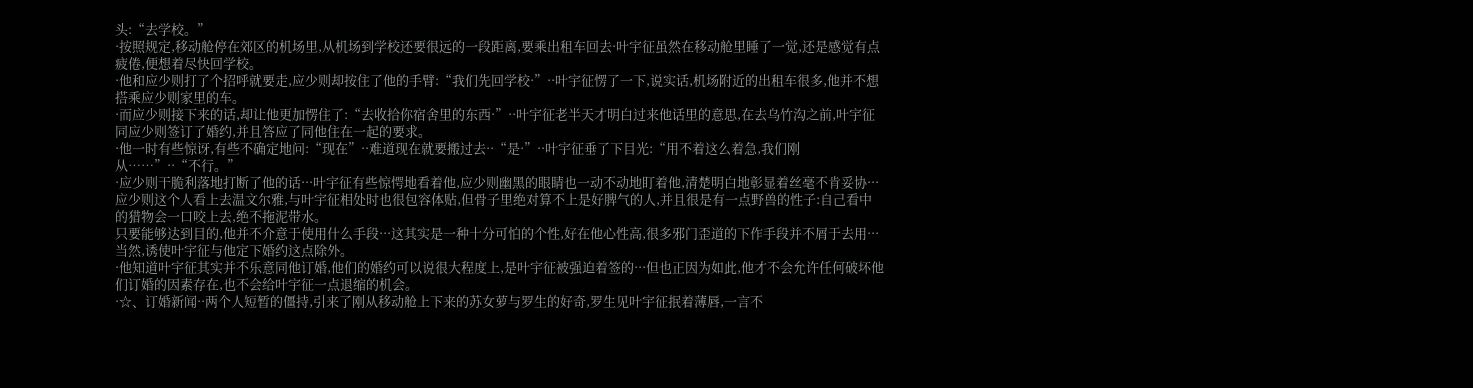头:“去学校。”
·按照规定,移动舱停在郊区的机场里,从机场到学校还要很远的一段距离,要乘出租车回去·叶宇征虽然在移动舱里睡了一觉,还是感觉有点疲倦,便想着尽快回学校。
·他和应少则打了个招呼就要走,应少则却按住了他的手臂:“我们先回学校·”··叶宇征愣了一下,说实话,机场附近的出租车很多,他并不想搭乘应少则家里的车。
·而应少则接下来的话,却让他更加愣住了:“去收拾你宿舍里的东西·”··叶宇征老半天才明白过来他话里的意思,在去乌竹沟之前,叶宇征同应少则签订了婚约,并且答应了同他住在一起的要求。
·他一时有些惊讶,有些不确定地问:“现在”··难道现在就要搬过去··“是·”··叶宇征垂了下目光:“用不着这么着急,我们刚从……”··“不行。”
·应少则干脆利落地打断了他的话···叶宇征有些惊愕地看着他,应少则幽黑的眼睛也一动不动地盯着他,清楚明白地彰显着丝毫不肯妥协···应少则这个人看上去温文尔雅,与叶宇征相处时也很包容体贴,但骨子里绝对算不上是好脾气的人,并且很是有一点野兽的性子:自己看中的猎物会一口咬上去,绝不拖泥带水。
只要能够达到目的,他并不介意于使用什么手段···这其实是一种十分可怕的个性,好在他心性高,很多邪门歪道的下作手段并不屑于去用···当然,诱使叶宇征与他定下婚约这点除外。
·他知道叶宇征其实并不乐意同他订婚,他们的婚约可以说很大程度上,是叶宇征被强迫着签的···但也正因为如此,他才不会允许任何破坏他们订婚的因素存在,也不会给叶宇征一点退缩的机会。
·☆、订婚新闻··两个人短暂的僵持,引来了刚从移动舱上下来的苏女萝与罗生的好奇,罗生见叶宇征抿着薄唇,一言不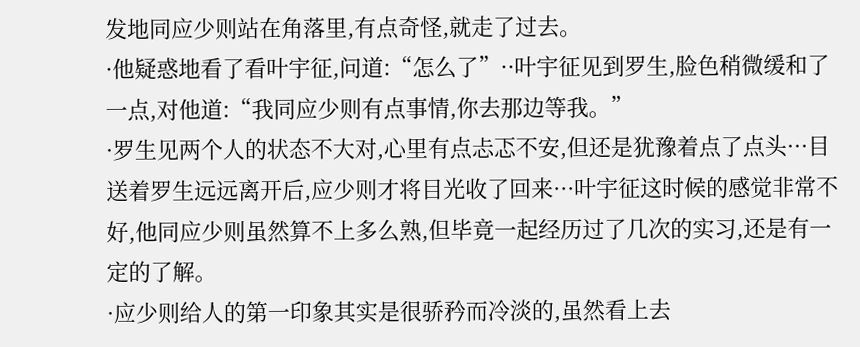发地同应少则站在角落里,有点奇怪,就走了过去。
·他疑惑地看了看叶宇征,问道:“怎么了”··叶宇征见到罗生,脸色稍微缓和了一点,对他道:“我同应少则有点事情,你去那边等我。”
·罗生见两个人的状态不大对,心里有点忐忑不安,但还是犹豫着点了点头···目送着罗生远远离开后,应少则才将目光收了回来···叶宇征这时候的感觉非常不好,他同应少则虽然算不上多么熟,但毕竟一起经历过了几次的实习,还是有一定的了解。
·应少则给人的第一印象其实是很骄矜而冷淡的,虽然看上去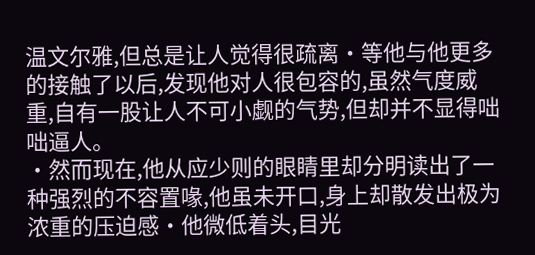温文尔雅,但总是让人觉得很疏离·等他与他更多的接触了以后,发现他对人很包容的,虽然气度威重,自有一股让人不可小觑的气势,但却并不显得咄咄逼人。
·然而现在,他从应少则的眼睛里却分明读出了一种强烈的不容置喙,他虽未开口,身上却散发出极为浓重的压迫感·他微低着头,目光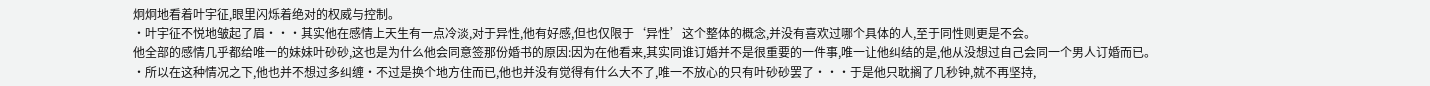炯炯地看着叶宇征,眼里闪烁着绝对的权威与控制。
·叶宇征不悦地皱起了眉···其实他在感情上天生有一点冷淡,对于异性,他有好感,但也仅限于‘异性’这个整体的概念,并没有喜欢过哪个具体的人,至于同性则更是不会。
他全部的感情几乎都给唯一的妹妹叶砂砂,这也是为什么他会同意签那份婚书的原因:因为在他看来,其实同谁订婚并不是很重要的一件事,唯一让他纠结的是,他从没想过自己会同一个男人订婚而已。
·所以在这种情况之下,他也并不想过多纠缠·不过是换个地方住而已,他也并没有觉得有什么大不了,唯一不放心的只有叶砂砂罢了···于是他只耽搁了几秒钟,就不再坚持,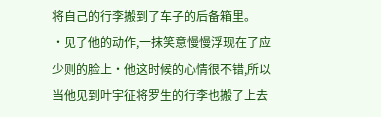将自己的行李搬到了车子的后备箱里。
·见了他的动作,一抹笑意慢慢浮现在了应少则的脸上·他这时候的心情很不错,所以当他见到叶宇征将罗生的行李也搬了上去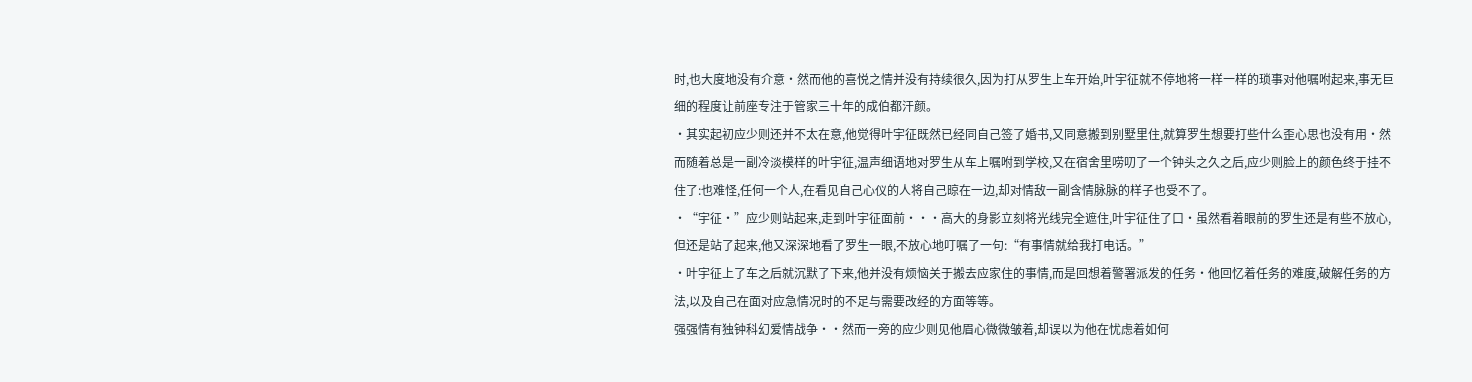时,也大度地没有介意·然而他的喜悦之情并没有持续很久,因为打从罗生上车开始,叶宇征就不停地将一样一样的琐事对他嘱咐起来,事无巨细的程度让前座专注于管家三十年的成伯都汗颜。
·其实起初应少则还并不太在意,他觉得叶宇征既然已经同自己签了婚书,又同意搬到别墅里住,就算罗生想要打些什么歪心思也没有用·然而随着总是一副冷淡模样的叶宇征,温声细语地对罗生从车上嘱咐到学校,又在宿舍里唠叨了一个钟头之久之后,应少则脸上的颜色终于挂不住了:也难怪,任何一个人,在看见自己心仪的人将自己晾在一边,却对情敌一副含情脉脉的样子也受不了。
·“宇征·”应少则站起来,走到叶宇征面前···高大的身影立刻将光线完全遮住,叶宇征住了口·虽然看着眼前的罗生还是有些不放心,但还是站了起来,他又深深地看了罗生一眼,不放心地叮嘱了一句:“有事情就给我打电话。”
·叶宇征上了车之后就沉默了下来,他并没有烦恼关于搬去应家住的事情,而是回想着警署派发的任务·他回忆着任务的难度,破解任务的方法,以及自己在面对应急情况时的不足与需要改经的方面等等。
强强情有独钟科幻爱情战争··然而一旁的应少则见他眉心微微皱着,却误以为他在忧虑着如何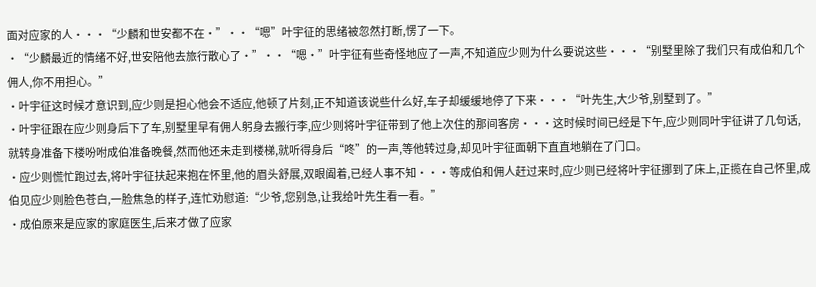面对应家的人···“少麟和世安都不在·”··“嗯”叶宇征的思绪被忽然打断,愣了一下。
·“少麟最近的情绪不好,世安陪他去旅行散心了·”··“嗯·”叶宇征有些奇怪地应了一声,不知道应少则为什么要说这些···“别墅里除了我们只有成伯和几个佣人,你不用担心。”
·叶宇征这时候才意识到,应少则是担心他会不适应,他顿了片刻,正不知道该说些什么好,车子却缓缓地停了下来···“叶先生,大少爷,别墅到了。”
·叶宇征跟在应少则身后下了车,别墅里早有佣人躬身去搬行李,应少则将叶宇征带到了他上次住的那间客房···这时候时间已经是下午,应少则同叶宇征讲了几句话,就转身准备下楼吩咐成伯准备晚餐,然而他还未走到楼梯,就听得身后“咚”的一声,等他转过身,却见叶宇征面朝下直直地躺在了门口。
·应少则慌忙跑过去,将叶宇征扶起来抱在怀里,他的眉头舒展,双眼阖着,已经人事不知···等成伯和佣人赶过来时,应少则已经将叶宇征挪到了床上,正揽在自己怀里,成伯见应少则脸色苍白,一脸焦急的样子,连忙劝慰道:“少爷,您别急,让我给叶先生看一看。”
·成伯原来是应家的家庭医生,后来才做了应家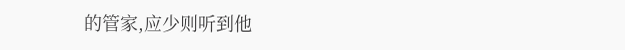的管家,应少则听到他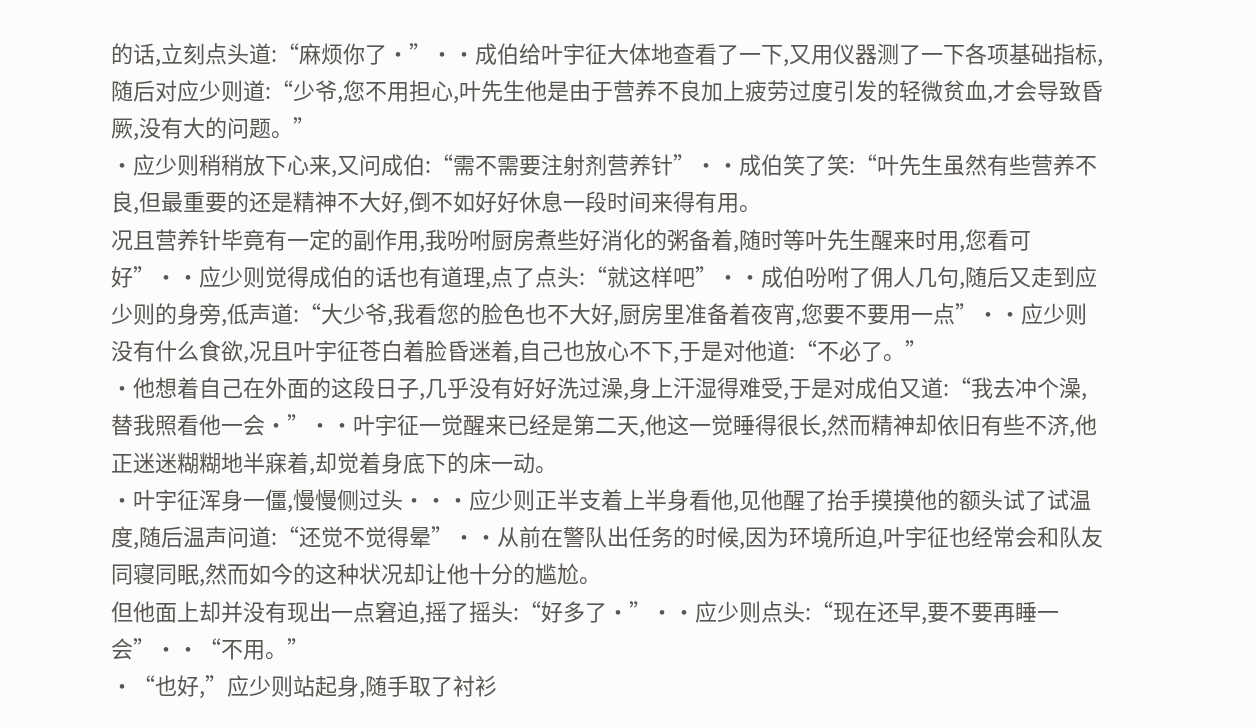的话,立刻点头道:“麻烦你了·”··成伯给叶宇征大体地查看了一下,又用仪器测了一下各项基础指标,随后对应少则道:“少爷,您不用担心,叶先生他是由于营养不良加上疲劳过度引发的轻微贫血,才会导致昏厥,没有大的问题。”
·应少则稍稍放下心来,又问成伯:“需不需要注射剂营养针”··成伯笑了笑:“叶先生虽然有些营养不良,但最重要的还是精神不大好,倒不如好好休息一段时间来得有用。
况且营养针毕竟有一定的副作用,我吩咐厨房煮些好消化的粥备着,随时等叶先生醒来时用,您看可好”··应少则觉得成伯的话也有道理,点了点头:“就这样吧”··成伯吩咐了佣人几句,随后又走到应少则的身旁,低声道:“大少爷,我看您的脸色也不大好,厨房里准备着夜宵,您要不要用一点”··应少则没有什么食欲,况且叶宇征苍白着脸昏迷着,自己也放心不下,于是对他道:“不必了。”
·他想着自己在外面的这段日子,几乎没有好好洗过澡,身上汗湿得难受,于是对成伯又道:“我去冲个澡,替我照看他一会·”··叶宇征一觉醒来已经是第二天,他这一觉睡得很长,然而精神却依旧有些不济,他正迷迷糊糊地半寐着,却觉着身底下的床一动。
·叶宇征浑身一僵,慢慢侧过头···应少则正半支着上半身看他,见他醒了抬手摸摸他的额头试了试温度,随后温声问道:“还觉不觉得晕”··从前在警队出任务的时候,因为环境所迫,叶宇征也经常会和队友同寝同眠,然而如今的这种状况却让他十分的尴尬。
但他面上却并没有现出一点窘迫,摇了摇头:“好多了·”··应少则点头:“现在还早,要不要再睡一会”··“不用。”
·“也好,”应少则站起身,随手取了衬衫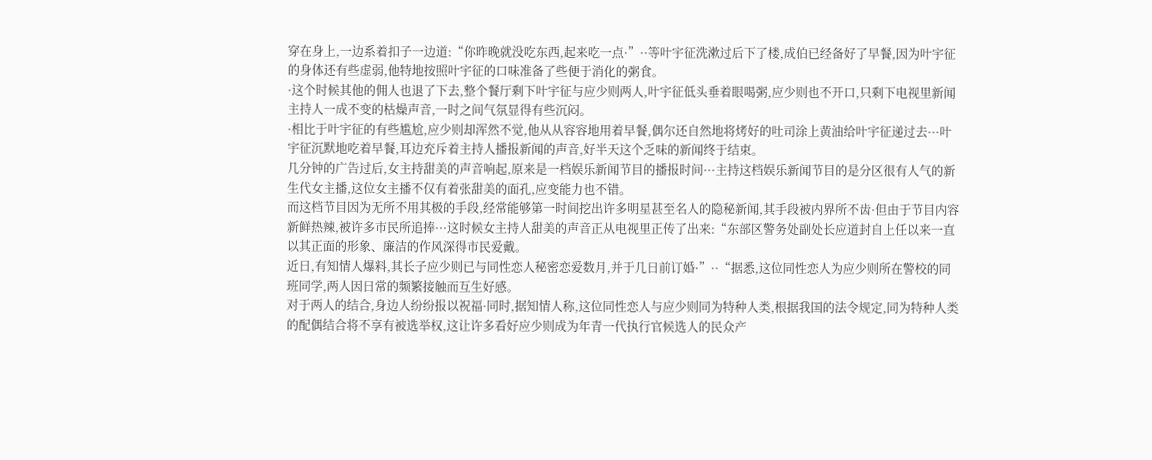穿在身上,一边系着扣子一边道:“你昨晚就没吃东西,起来吃一点·”··等叶宇征洗漱过后下了楼,成伯已经备好了早餐,因为叶宇征的身体还有些虚弱,他特地按照叶宇征的口味准备了些便于消化的粥食。
·这个时候其他的佣人也退了下去,整个餐厅剩下叶宇征与应少则两人,叶宇征低头垂着眼喝粥,应少则也不开口,只剩下电视里新闻主持人一成不变的枯燥声音,一时之间气氛显得有些沉闷。
·相比于叶宇征的有些尴尬,应少则却浑然不觉,他从从容容地用着早餐,偶尔还自然地将烤好的吐司涂上黄油给叶宇征递过去···叶宇征沉默地吃着早餐,耳边充斥着主持人播报新闻的声音,好半天这个乏味的新闻终于结束。
几分钟的广告过后,女主持甜美的声音响起,原来是一档娱乐新闻节目的播报时间···主持这档娱乐新闻节目的是分区很有人气的新生代女主播,这位女主播不仅有着张甜美的面孔,应变能力也不错。
而这档节目因为无所不用其极的手段,经常能够第一时间挖出许多明星甚至名人的隐秘新闻,其手段被内界所不齿·但由于节目内容新鲜热辣,被许多市民所追捧···这时候女主持人甜美的声音正从电视里正传了出来:“东部区警务处副处长应道封自上任以来一直以其正面的形象、廉洁的作风深得市民爱戴。
近日,有知情人爆料,其长子应少则已与同性恋人秘密恋爱数月,并于几日前订婚·”··“据悉,这位同性恋人为应少则所在警校的同班同学,两人因日常的频繁接触而互生好感。
对于两人的结合,身边人纷纷报以祝福·同时,据知情人称,这位同性恋人与应少则同为特种人类,根据我国的法令规定,同为特种人类的配偶结合将不享有被选举权,这让许多看好应少则成为年青一代执行官候选人的民众产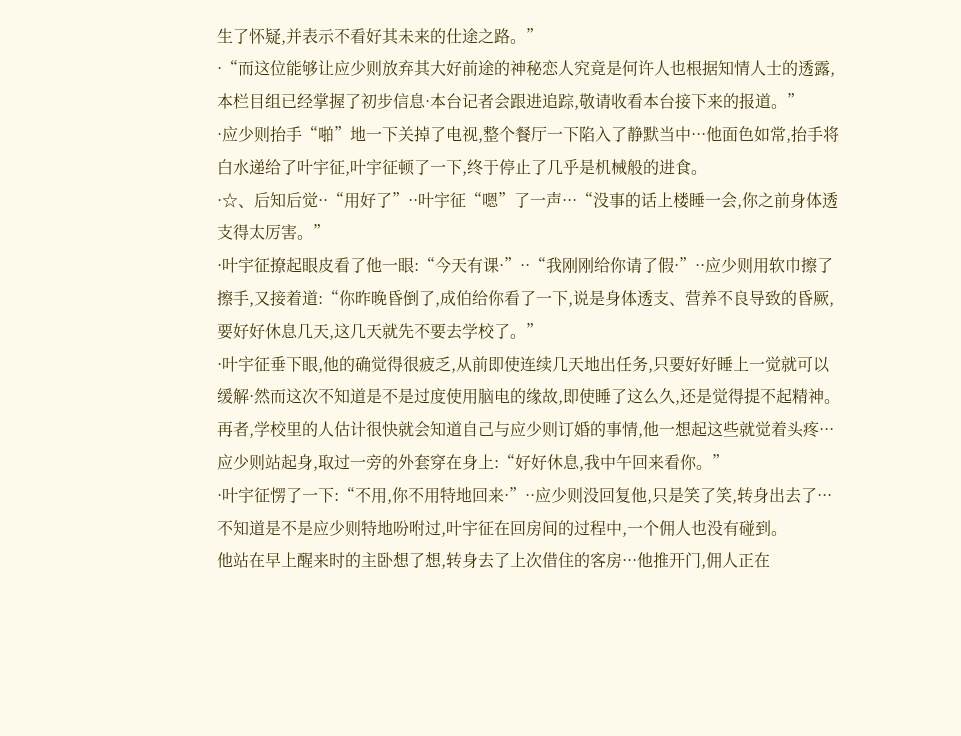生了怀疑,并表示不看好其未来的仕途之路。”
·“而这位能够让应少则放弃其大好前途的神秘恋人究竟是何许人也根据知情人士的透露,本栏目组已经掌握了初步信息·本台记者会跟进追踪,敬请收看本台接下来的报道。”
·应少则抬手“啪”地一下关掉了电视,整个餐厅一下陷入了静默当中···他面色如常,抬手将白水递给了叶宇征,叶宇征顿了一下,终于停止了几乎是机械般的进食。
·☆、后知后觉··“用好了”··叶宇征“嗯”了一声···“没事的话上楼睡一会,你之前身体透支得太厉害。”
·叶宇征撩起眼皮看了他一眼:“今天有课·”··“我刚刚给你请了假·”··应少则用软巾擦了擦手,又接着道:“你昨晚昏倒了,成伯给你看了一下,说是身体透支、营养不良导致的昏厥,要好好休息几天,这几天就先不要去学校了。”
·叶宇征垂下眼,他的确觉得很疲乏,从前即使连续几天地出任务,只要好好睡上一觉就可以缓解·然而这次不知道是不是过度使用脑电的缘故,即使睡了这么久,还是觉得提不起精神。
再者,学校里的人估计很快就会知道自己与应少则订婚的事情,他一想起这些就觉着头疼···应少则站起身,取过一旁的外套穿在身上:“好好休息,我中午回来看你。”
·叶宇征愣了一下:“不用,你不用特地回来·”··应少则没回复他,只是笑了笑,转身出去了···不知道是不是应少则特地吩咐过,叶宇征在回房间的过程中,一个佣人也没有碰到。
他站在早上醒来时的主卧想了想,转身去了上次借住的客房···他推开门,佣人正在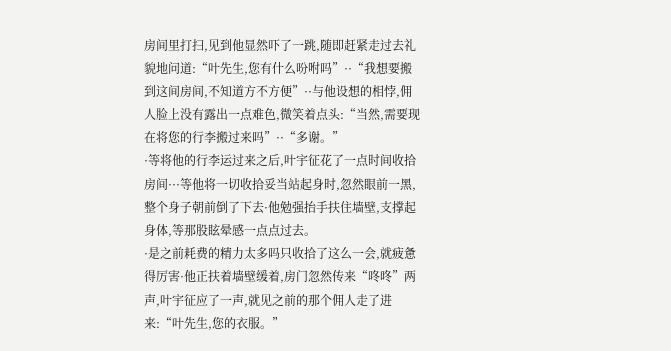房间里打扫,见到他显然吓了一跳,随即赶紧走过去礼貌地问道:“叶先生,您有什么吩咐吗”··“我想要搬到这间房间,不知道方不方便”··与他设想的相悖,佣人脸上没有露出一点难色,微笑着点头:“当然,需要现在将您的行李搬过来吗”··“多谢。”
·等将他的行李运过来之后,叶宇征花了一点时间收拾房间···等他将一切收拾妥当站起身时,忽然眼前一黑,整个身子朝前倒了下去·他勉强抬手扶住墙壁,支撑起身体,等那股眩晕感一点点过去。
·是之前耗费的精力太多吗只收拾了这么一会,就疲惫得厉害·他正扶着墙壁缓着,房门忽然传来“咚咚”两声,叶宇征应了一声,就见之前的那个佣人走了进来:“叶先生,您的衣服。”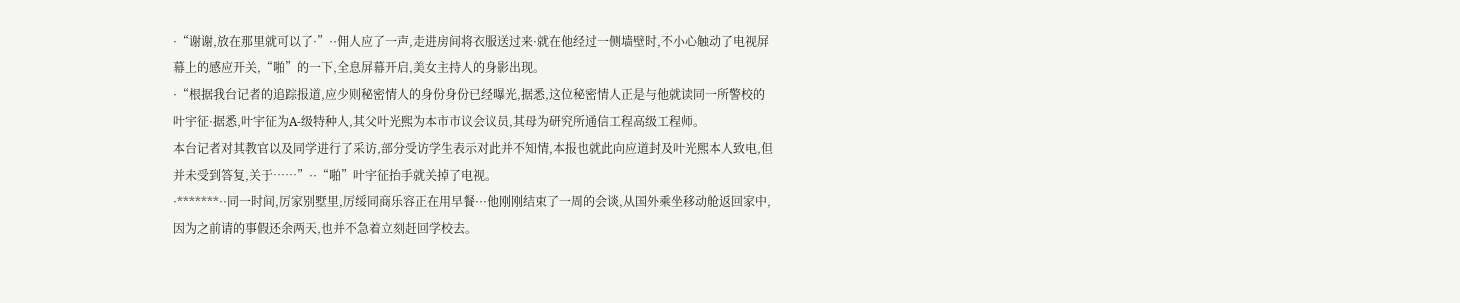·“谢谢,放在那里就可以了·”··佣人应了一声,走进房间将衣服送过来·就在他经过一侧墙壁时,不小心触动了电视屏幕上的感应开关,“啪”的一下,全息屏幕开启,美女主持人的身影出现。
·“根据我台记者的追踪报道,应少则秘密情人的身份身份已经曝光,据悉,这位秘密情人正是与他就读同一所警校的叶宇征·据悉,叶宇征为A-级特种人,其父叶光熙为本市市议会议员,其母为研究所通信工程高级工程师。
本台记者对其教官以及同学进行了采访,部分受访学生表示对此并不知情,本报也就此向应道封及叶光熙本人致电,但并未受到答复,关于……”··“啪”叶宇征抬手就关掉了电视。
·*******··同一时间,厉家别墅里,厉绥同商乐容正在用早餐···他刚刚结束了一周的会谈,从国外乘坐移动舱返回家中,因为之前请的事假还余两天,也并不急着立刻赶回学校去。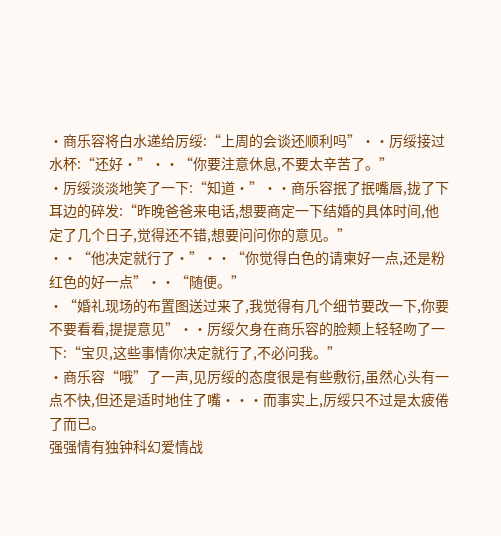·商乐容将白水递给厉绥:“上周的会谈还顺利吗”··厉绥接过水杯:“还好·”··“你要注意休息,不要太辛苦了。”
·厉绥淡淡地笑了一下:“知道·”··商乐容抿了抿嘴唇,拢了下耳边的碎发:“昨晚爸爸来电话,想要商定一下结婚的具体时间,他定了几个日子,觉得还不错,想要问问你的意见。”
··“他决定就行了·”··“你觉得白色的请柬好一点,还是粉红色的好一点”··“随便。”
·“婚礼现场的布置图送过来了,我觉得有几个细节要改一下,你要不要看看,提提意见”··厉绥欠身在商乐容的脸颊上轻轻吻了一下:“宝贝,这些事情你决定就行了,不必问我。”
·商乐容“哦”了一声,见厉绥的态度很是有些敷衍,虽然心头有一点不快,但还是适时地住了嘴···而事实上,厉绥只不过是太疲倦了而已。
强强情有独钟科幻爱情战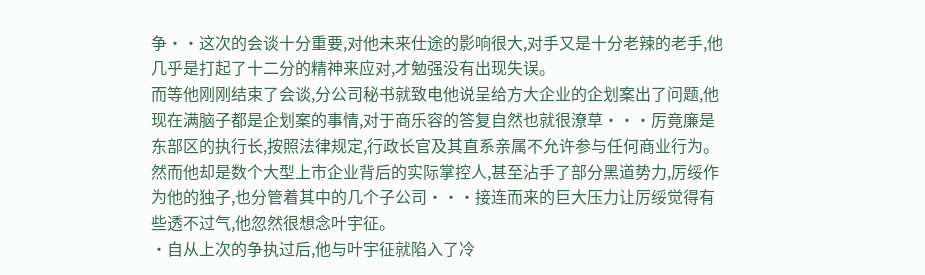争··这次的会谈十分重要,对他未来仕途的影响很大,对手又是十分老辣的老手,他几乎是打起了十二分的精神来应对,才勉强没有出现失误。
而等他刚刚结束了会谈,分公司秘书就致电他说呈给方大企业的企划案出了问题,他现在满脑子都是企划案的事情,对于商乐容的答复自然也就很潦草···厉竟廉是东部区的执行长,按照法律规定,行政长官及其直系亲属不允许参与任何商业行为。
然而他却是数个大型上市企业背后的实际掌控人,甚至沾手了部分黑道势力,厉绥作为他的独子,也分管着其中的几个子公司···接连而来的巨大压力让厉绥觉得有些透不过气,他忽然很想念叶宇征。
·自从上次的争执过后,他与叶宇征就陷入了冷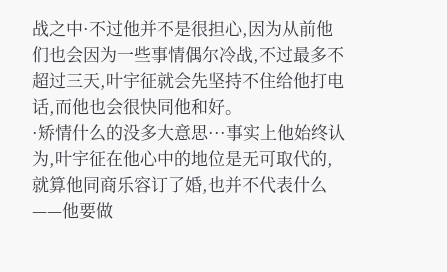战之中·不过他并不是很担心,因为从前他们也会因为一些事情偶尔冷战,不过最多不超过三天,叶宇征就会先坚持不住给他打电话,而他也会很快同他和好。
·矫情什么的没多大意思···事实上他始终认为,叶宇征在他心中的地位是无可取代的,就算他同商乐容订了婚,也并不代表什么——他要做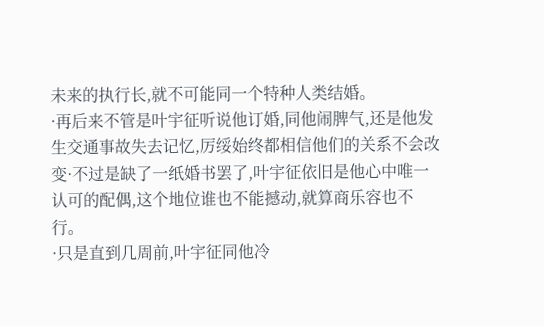未来的执行长,就不可能同一个特种人类结婚。
·再后来不管是叶宇征听说他订婚,同他闹脾气,还是他发生交通事故失去记忆,厉绥始终都相信他们的关系不会改变·不过是缺了一纸婚书罢了,叶宇征依旧是他心中唯一认可的配偶,这个地位谁也不能撼动,就算商乐容也不行。
·只是直到几周前,叶宇征同他冷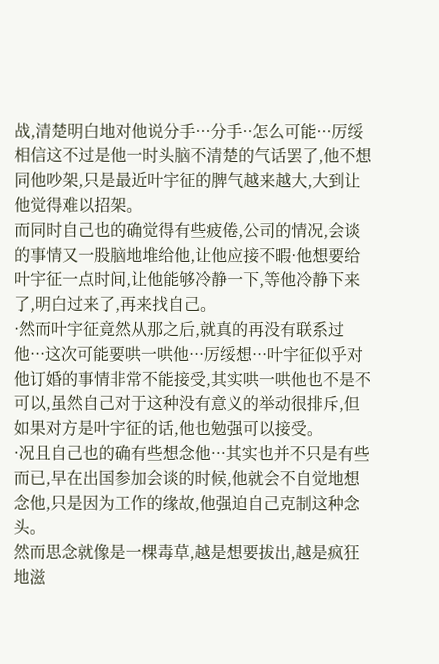战,清楚明白地对他说分手···分手··怎么可能···厉绥相信这不过是他一时头脑不清楚的气话罢了,他不想同他吵架,只是最近叶宇征的脾气越来越大,大到让他觉得难以招架。
而同时自己也的确觉得有些疲倦,公司的情况,会谈的事情又一股脑地堆给他,让他应接不暇·他想要给叶宇征一点时间,让他能够冷静一下,等他冷静下来了,明白过来了,再来找自己。
·然而叶宇征竟然从那之后,就真的再没有联系过他···这次可能要哄一哄他···厉绥想···叶宇征似乎对他订婚的事情非常不能接受,其实哄一哄他也不是不可以,虽然自己对于这种没有意义的举动很排斥,但如果对方是叶宇征的话,他也勉强可以接受。
·况且自己也的确有些想念他···其实也并不只是有些而已,早在出国参加会谈的时候,他就会不自觉地想念他,只是因为工作的缘故,他强迫自己克制这种念头。
然而思念就像是一棵毒草,越是想要拔出,越是疯狂地滋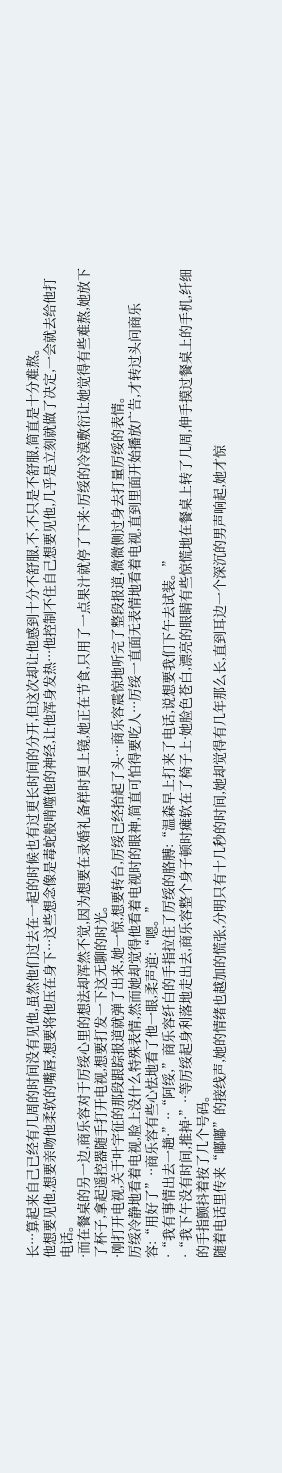长···算起来自己已经有几周的时间没有见他,虽然他们过去在一起的时候也有过更长时间的分开,但这次却让他感到十分不舒服,不,不只是不舒服,简直是十分难熬。
他想要见他,想要亲吻他柔软的嘴唇,想要将他压在身下···这些想念像是毒蛇般啃噬他的神经,让他浑身发热···他控制不住自己想要见他,几乎是立刻就做了决定,一会就去给他打电话。
·而在餐桌的另一边,商乐容对于厉绥心里的想法却浑然不觉,因为想要在录婚礼备样时更上镜,她正在节食,只用了一点果汁就停了下来·厉绥的冷漠敷衍让她觉得有些难熬,她放下了杯子,拿起遥控器随手打开电视,想要打发一下这无聊的时光。
·刚打开电视,关于叶宇征的那段跟踪报道就弹了出来,她一惊,想要转台,厉绥已经抬起了头···商乐容震惊地听完了整段报道,微微侧过身去打量厉绥的表情。
厉绥冷静地看着电视,脸上没什么特殊表情,然而她却觉得他看着电视时的眼神,简直可怕得要吃人···厉绥一直面无表情地看着电视,直到里面开始播放广告,才转过头问商乐容:“用好了”··商乐容有些心怯地看了他一眼,柔声道:“嗯。”
·“我有事情出去一趟·”··“阿绥,”商乐容纤白的手指拉住了厉绥的胳膊:“温森早上打来了电话,说想要我们下午去试装。”
·“我下午没有时间,推掉·”··等厉绥起身利落地走出去,商乐容整个身子顿时瘫软在了椅子上·她脸色苍白,漂亮的眼睛有些惊慌地在餐桌上转了几周,伸手摸过餐桌上的手机,纤细的手指颤抖着按了几个号码。
随着电话里传来“嘟嘟”的接线声,她的情绪也越加的慌张,分明只有十几秒的时间,她却觉得有几年那么长,直到耳边一个深沉的男声响起,她才惊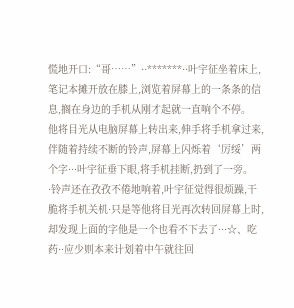慌地开口:“哥……”··*******··叶宇征坐着床上,笔记本摊开放在膝上,浏览着屏幕上的一条条的信息,搁在身边的手机从刚才起就一直响个不停。
他将目光从电脑屏幕上转出来,伸手将手机拿过来,伴随着持续不断的铃声,屏幕上闪烁着‘厉绥’两个字···叶宇征垂下眼,将手机挂断,扔到了一旁。
·铃声还在孜孜不倦地响着,叶宇征觉得很烦躁,干脆将手机关机·只是等他将目光再次转回屏幕上时,却发现上面的字他是一个也看不下去了···☆、吃药··应少则本来计划着中午就往回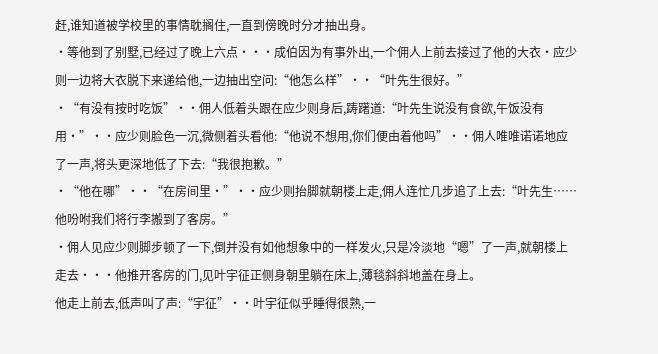赶,谁知道被学校里的事情耽搁住,一直到傍晚时分才抽出身。
·等他到了别墅,已经过了晚上六点···成伯因为有事外出,一个佣人上前去接过了他的大衣·应少则一边将大衣脱下来递给他,一边抽出空问:“他怎么样”··“叶先生很好。”
·“有没有按时吃饭”··佣人低着头跟在应少则身后,踌躇道:“叶先生说没有食欲,午饭没有用·”··应少则脸色一沉,微侧着头看他:“他说不想用,你们便由着他吗”··佣人唯唯诺诺地应了一声,将头更深地低了下去:“我很抱歉。”
·“他在哪”··“在房间里·”··应少则抬脚就朝楼上走,佣人连忙几步追了上去:“叶先生……他吩咐我们将行李搬到了客房。”
·佣人见应少则脚步顿了一下,倒并没有如他想象中的一样发火,只是冷淡地“嗯”了一声,就朝楼上走去···他推开客房的门,见叶宇征正侧身朝里躺在床上,薄毯斜斜地盖在身上。
他走上前去,低声叫了声:“宇征”··叶宇征似乎睡得很熟,一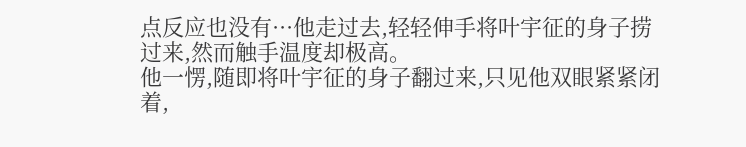点反应也没有···他走过去,轻轻伸手将叶宇征的身子捞过来,然而触手温度却极高。
他一愣,随即将叶宇征的身子翻过来,只见他双眼紧紧闭着,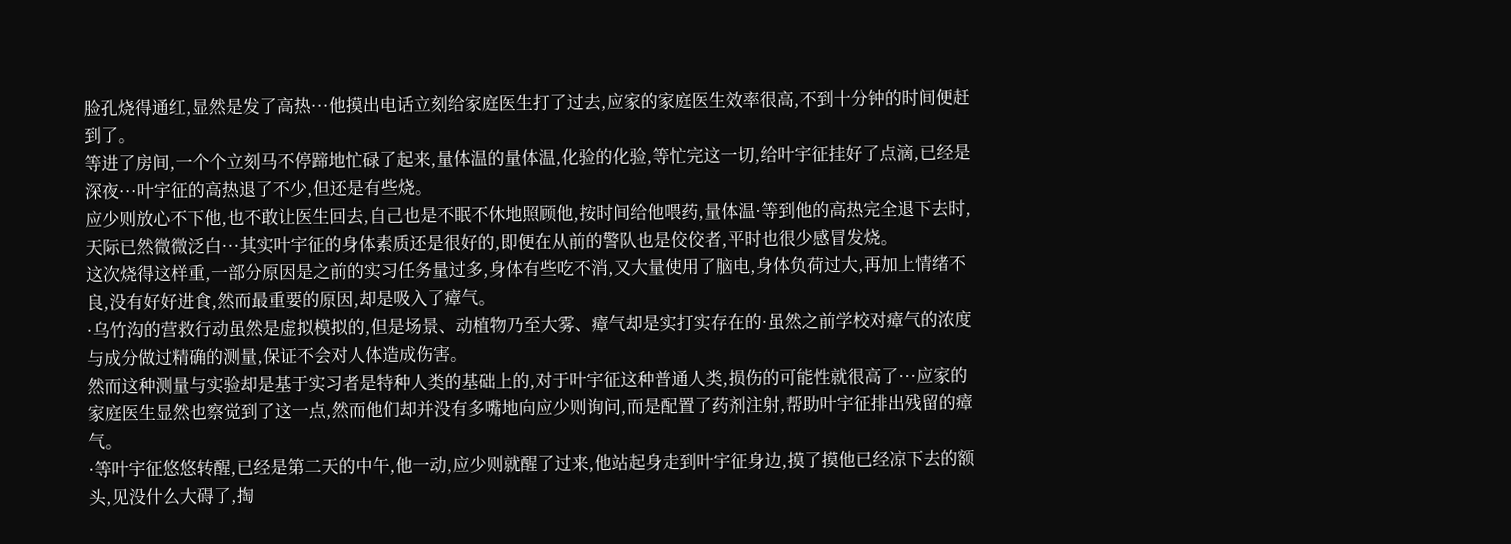脸孔烧得通红,显然是发了高热···他摸出电话立刻给家庭医生打了过去,应家的家庭医生效率很高,不到十分钟的时间便赶到了。
等进了房间,一个个立刻马不停蹄地忙碌了起来,量体温的量体温,化验的化验,等忙完这一切,给叶宇征挂好了点滴,已经是深夜···叶宇征的高热退了不少,但还是有些烧。
应少则放心不下他,也不敢让医生回去,自己也是不眠不休地照顾他,按时间给他喂药,量体温·等到他的高热完全退下去时,天际已然微微泛白···其实叶宇征的身体素质还是很好的,即便在从前的警队也是佼佼者,平时也很少感冒发烧。
这次烧得这样重,一部分原因是之前的实习任务量过多,身体有些吃不消,又大量使用了脑电,身体负荷过大,再加上情绪不良,没有好好进食,然而最重要的原因,却是吸入了瘴气。
·乌竹沟的营救行动虽然是虚拟模拟的,但是场景、动植物乃至大雾、瘴气却是实打实存在的·虽然之前学校对瘴气的浓度与成分做过精确的测量,保证不会对人体造成伤害。
然而这种测量与实验却是基于实习者是特种人类的基础上的,对于叶宇征这种普通人类,损伤的可能性就很高了···应家的家庭医生显然也察觉到了这一点,然而他们却并没有多嘴地向应少则询问,而是配置了药剂注射,帮助叶宇征排出残留的瘴气。
·等叶宇征悠悠转醒,已经是第二天的中午,他一动,应少则就醒了过来,他站起身走到叶宇征身边,摸了摸他已经凉下去的额头,见没什么大碍了,掏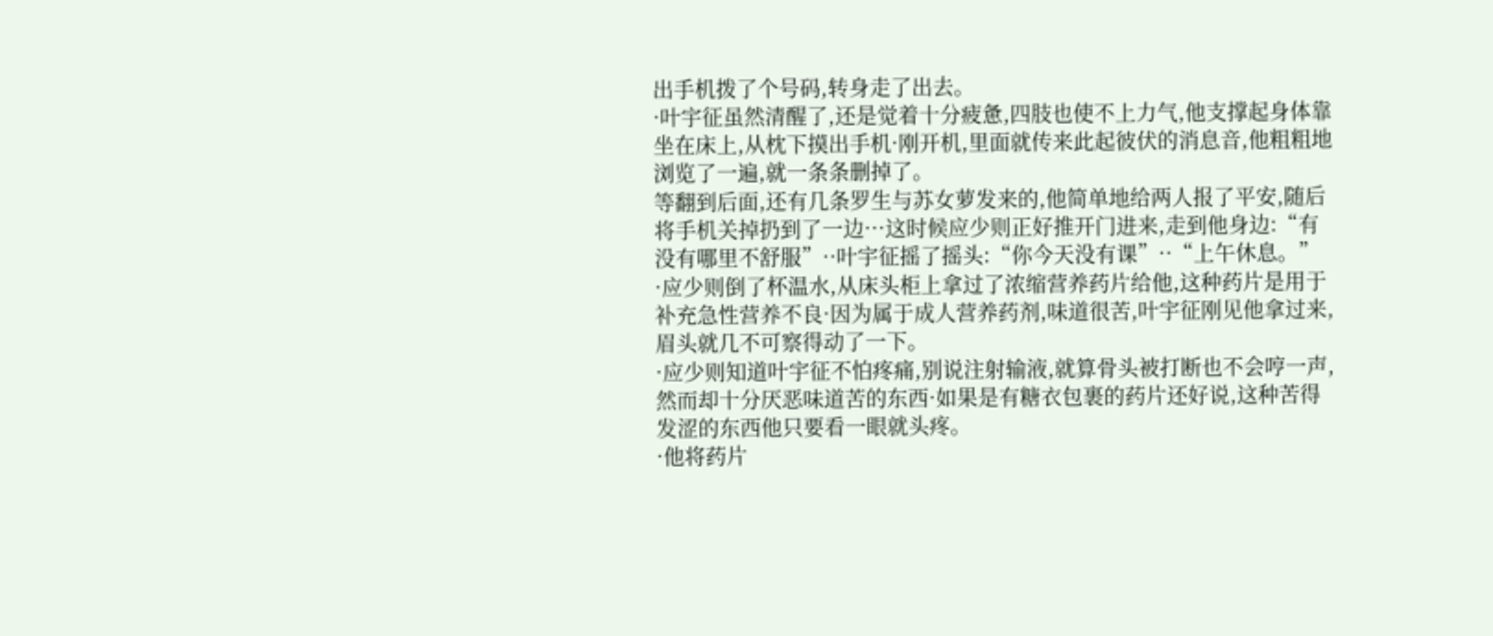出手机拨了个号码,转身走了出去。
·叶宇征虽然清醒了,还是觉着十分疲惫,四肢也使不上力气,他支撑起身体靠坐在床上,从枕下摸出手机·刚开机,里面就传来此起彼伏的消息音,他粗粗地浏览了一遍,就一条条删掉了。
等翻到后面,还有几条罗生与苏女萝发来的,他简单地给两人报了平安,随后将手机关掉扔到了一边···这时候应少则正好推开门进来,走到他身边:“有没有哪里不舒服”··叶宇征摇了摇头:“你今天没有课”··“上午休息。”
·应少则倒了杯温水,从床头柜上拿过了浓缩营养药片给他,这种药片是用于补充急性营养不良·因为属于成人营养药剂,味道很苦,叶宇征刚见他拿过来,眉头就几不可察得动了一下。
·应少则知道叶宇征不怕疼痛,别说注射输液,就算骨头被打断也不会哼一声,然而却十分厌恶味道苦的东西·如果是有糖衣包裹的药片还好说,这种苦得发涩的东西他只要看一眼就头疼。
·他将药片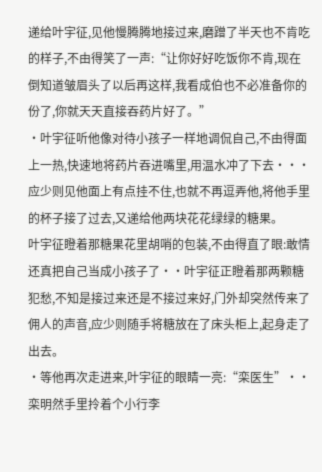递给叶宇征,见他慢腾腾地接过来,磨蹭了半天也不肯吃的样子,不由得笑了一声:“让你好好吃饭你不肯,现在倒知道皱眉头了以后再这样,我看成伯也不必准备你的份了,你就天天直接吞药片好了。”
·叶宇征听他像对待小孩子一样地调侃自己,不由得面上一热,快速地将药片吞进嘴里,用温水冲了下去···应少则见他面上有点挂不住,也就不再逗弄他,将他手里的杯子接了过去,又递给他两块花花绿绿的糖果。
叶宇征瞪着那糖果花里胡哨的包装,不由得直了眼:敢情还真把自己当成小孩子了··叶宇征正瞪着那两颗糖犯愁,不知是接过来还是不接过来好,门外却突然传来了佣人的声音,应少则随手将糖放在了床头柜上,起身走了出去。
·等他再次走进来,叶宇征的眼睛一亮:“栾医生”··栾明然手里拎着个小行李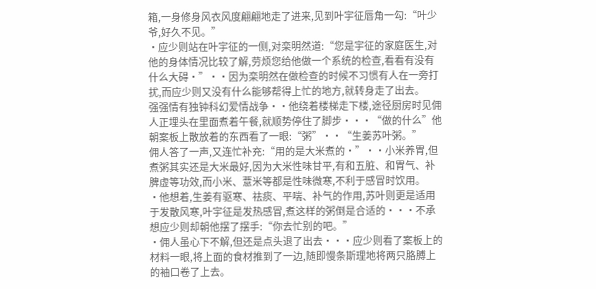箱,一身修身风衣风度翩翩地走了进来,见到叶宇征唇角一勾:“叶少爷,好久不见。”
·应少则站在叶宇征的一侧,对栾明然道:“您是宇征的家庭医生,对他的身体情况比较了解,劳烦您给他做一个系统的检查,看看有没有什么大碍·”··因为栾明然在做检查的时候不习惯有人在一旁打扰,而应少则又没有什么能够帮得上忙的地方,就转身走了出去。
强强情有独钟科幻爱情战争··他绕着楼梯走下楼,途径厨房时见佣人正埋头在里面煮着午餐,就顺势停住了脚步···“做的什么”他朝案板上散放着的东西看了一眼:“粥”··“生姜苏叶粥。”
佣人答了一声,又连忙补充:“用的是大米煮的·”··小米养胃,但煮粥其实还是大米最好,因为大米性味甘平,有和五脏、和胃气、补脾虚等功效,而小米、薏米等都是性味微寒,不利于感冒时饮用。
·他想着,生姜有驱寒、祛痰、平喘、补气的作用,苏叶则更是适用于发散风寒,叶宇征是发热感冒,煮这样的粥倒是合适的···不承想应少则却朝他摆了摆手:“你去忙别的吧。”
·佣人虽心下不解,但还是点头退了出去···应少则看了案板上的材料一眼,将上面的食材推到了一边,随即慢条斯理地将两只胳膊上的袖口卷了上去。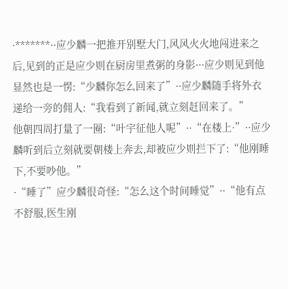·*******··应少麟一把推开别墅大门,风风火火地闯进来之后,见到的正是应少则在厨房里煮粥的身影···应少则见到他显然也是一愣:“少麟你怎么回来了”··应少麟随手将外衣递给一旁的佣人:“我看到了新闻,就立刻赶回来了。”
他朝四周打量了一圈:“叶宇征他人呢”··“在楼上·”··应少麟听到后立刻就要朝楼上奔去,却被应少则拦下了:“他刚睡下,不要吵他。”
·“睡了”应少麟很奇怪:“怎么这个时间睡觉”··“他有点不舒服,医生刚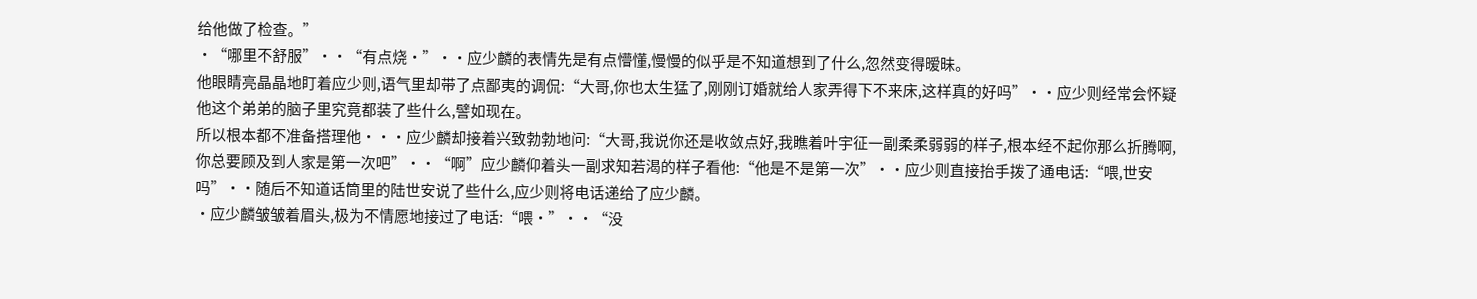给他做了检查。”
·“哪里不舒服”··“有点烧·”··应少麟的表情先是有点懵懂,慢慢的似乎是不知道想到了什么,忽然变得暧昧。
他眼睛亮晶晶地盯着应少则,语气里却带了点鄙夷的调侃:“大哥,你也太生猛了,刚刚订婚就给人家弄得下不来床,这样真的好吗”··应少则经常会怀疑他这个弟弟的脑子里究竟都装了些什么,譬如现在。
所以根本都不准备搭理他···应少麟却接着兴致勃勃地问:“大哥,我说你还是收敛点好,我瞧着叶宇征一副柔柔弱弱的样子,根本经不起你那么折腾啊,你总要顾及到人家是第一次吧”··“啊”应少麟仰着头一副求知若渴的样子看他:“他是不是第一次”··应少则直接抬手拨了通电话:“喂,世安吗”··随后不知道话筒里的陆世安说了些什么,应少则将电话递给了应少麟。
·应少麟皱皱着眉头,极为不情愿地接过了电话:“喂·”··“没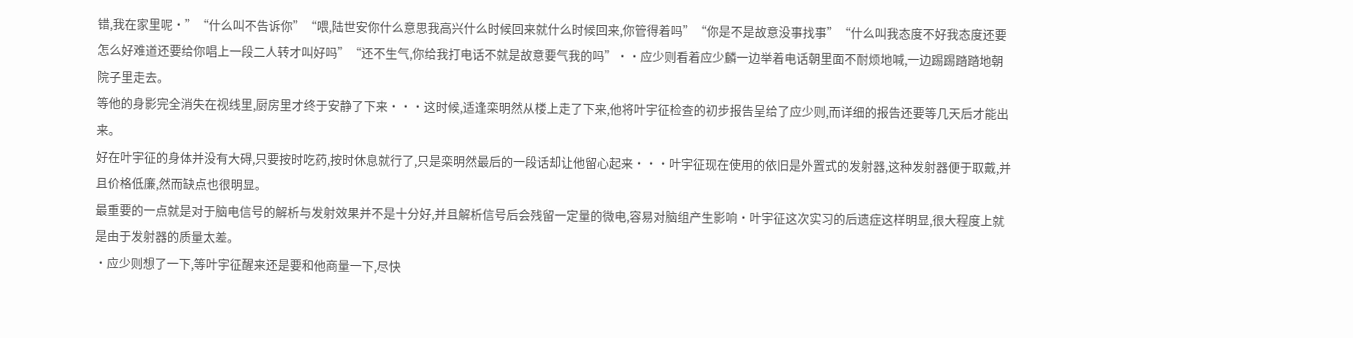错,我在家里呢·”“什么叫不告诉你”“喂,陆世安你什么意思我高兴什么时候回来就什么时候回来,你管得着吗”“你是不是故意没事找事”“什么叫我态度不好我态度还要怎么好难道还要给你唱上一段二人转才叫好吗”“还不生气,你给我打电话不就是故意要气我的吗”··应少则看着应少麟一边举着电话朝里面不耐烦地喊,一边踢踢踏踏地朝院子里走去。
等他的身影完全消失在视线里,厨房里才终于安静了下来···这时候,适逢栾明然从楼上走了下来,他将叶宇征检查的初步报告呈给了应少则,而详细的报告还要等几天后才能出来。
好在叶宇征的身体并没有大碍,只要按时吃药,按时休息就行了,只是栾明然最后的一段话却让他留心起来···叶宇征现在使用的依旧是外置式的发射器,这种发射器便于取戴,并且价格低廉,然而缺点也很明显。
最重要的一点就是对于脑电信号的解析与发射效果并不是十分好,并且解析信号后会残留一定量的微电,容易对脑组产生影响·叶宇征这次实习的后遗症这样明显,很大程度上就是由于发射器的质量太差。
·应少则想了一下,等叶宇征醒来还是要和他商量一下,尽快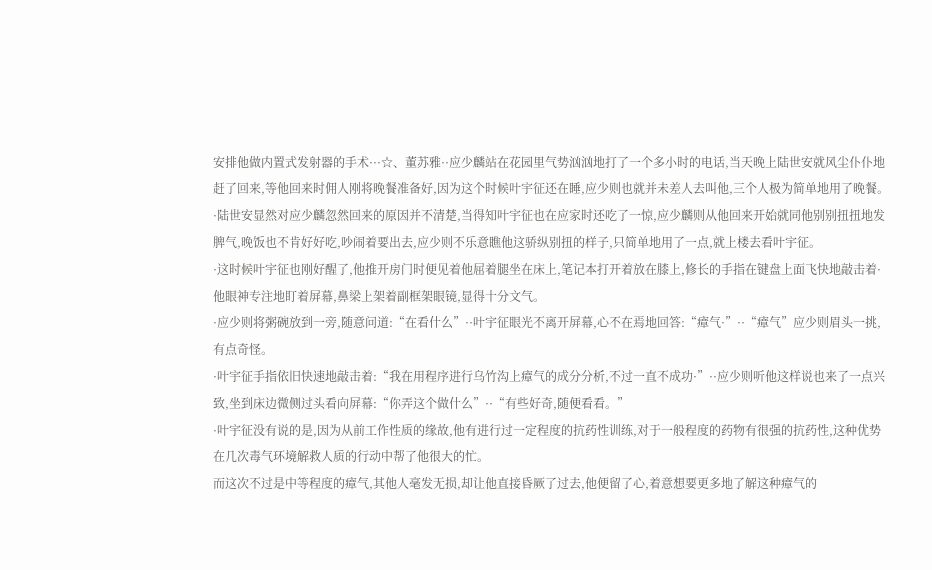安排他做内置式发射器的手术···☆、董苏雅··应少麟站在花园里气势汹汹地打了一个多小时的电话,当天晚上陆世安就风尘仆仆地赶了回来,等他回来时佣人刚将晚餐准备好,因为这个时候叶宇征还在睡,应少则也就并未差人去叫他,三个人极为简单地用了晚餐。
·陆世安显然对应少麟忽然回来的原因并不清楚,当得知叶宇征也在应家时还吃了一惊,应少麟则从他回来开始就同他别别扭扭地发脾气,晚饭也不肯好好吃,吵闹着要出去,应少则不乐意瞧他这骄纵别扭的样子,只简单地用了一点,就上楼去看叶宇征。
·这时候叶宇征也刚好醒了,他推开房门时便见着他屈着腿坐在床上,笔记本打开着放在膝上,修长的手指在键盘上面飞快地敲击着·他眼神专注地盯着屏幕,鼻梁上架着副框架眼镜,显得十分文气。
·应少则将粥碗放到一旁,随意问道:“在看什么”··叶宇征眼光不离开屏幕,心不在焉地回答:“瘴气·”··“瘴气”应少则眉头一挑,有点奇怪。
·叶宇征手指依旧快速地敲击着:“我在用程序进行乌竹沟上瘴气的成分分析,不过一直不成功·”··应少则听他这样说也来了一点兴致,坐到床边微侧过头看向屏幕:“你弄这个做什么”··“有些好奇,随便看看。”
·叶宇征没有说的是,因为从前工作性质的缘故,他有进行过一定程度的抗药性训练,对于一般程度的药物有很强的抗药性,这种优势在几次毒气环境解救人质的行动中帮了他很大的忙。
而这次不过是中等程度的瘴气,其他人毫发无损,却让他直接昏厥了过去,他便留了心,着意想要更多地了解这种瘴气的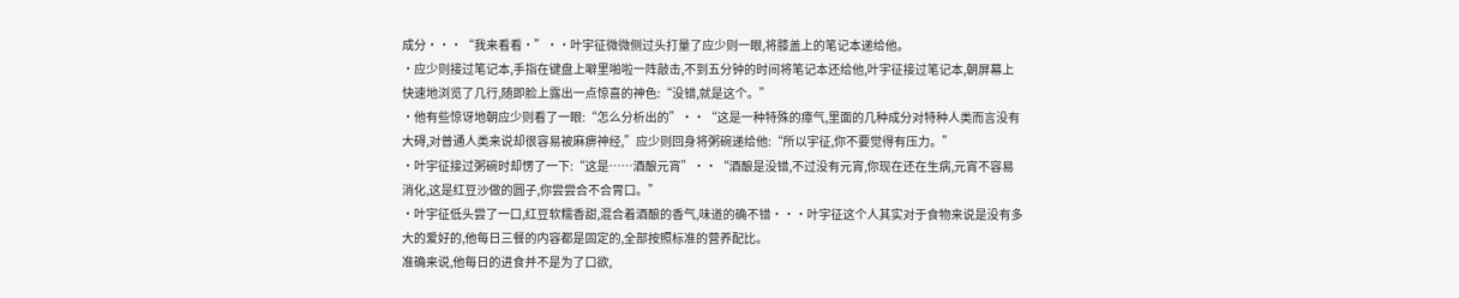成分···“我来看看·”··叶宇征微微侧过头打量了应少则一眼,将膝盖上的笔记本递给他。
·应少则接过笔记本,手指在键盘上噼里啪啦一阵敲击,不到五分钟的时间将笔记本还给他,叶宇征接过笔记本,朝屏幕上快速地浏览了几行,随即脸上露出一点惊喜的神色:“没错,就是这个。”
·他有些惊讶地朝应少则看了一眼:“怎么分析出的”··“这是一种特殊的瘴气,里面的几种成分对特种人类而言没有大碍,对普通人类来说却很容易被麻痹神经,”应少则回身将粥碗递给他:“所以宇征,你不要觉得有压力。”
·叶宇征接过粥碗时却愣了一下:“这是……酒酿元宵”··“酒酿是没错,不过没有元宵,你现在还在生病,元宵不容易消化,这是红豆沙做的圆子,你尝尝合不合胃口。”
·叶宇征低头尝了一口,红豆软糯香甜,混合着酒酿的香气,味道的确不错···叶宇征这个人其实对于食物来说是没有多大的爱好的,他每日三餐的内容都是固定的,全部按照标准的营养配比。
准确来说,他每日的进食并不是为了口欲,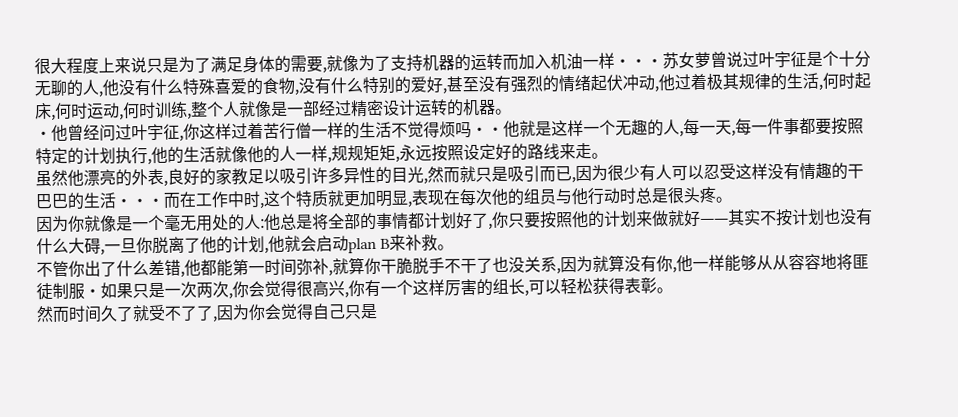很大程度上来说只是为了满足身体的需要,就像为了支持机器的运转而加入机油一样···苏女萝曾说过叶宇征是个十分无聊的人,他没有什么特殊喜爱的食物,没有什么特别的爱好,甚至没有强烈的情绪起伏冲动,他过着极其规律的生活,何时起床,何时运动,何时训练,整个人就像是一部经过精密设计运转的机器。
·他曾经问过叶宇征,你这样过着苦行僧一样的生活不觉得烦吗··他就是这样一个无趣的人,每一天,每一件事都要按照特定的计划执行,他的生活就像他的人一样,规规矩矩,永远按照设定好的路线来走。
虽然他漂亮的外表,良好的家教足以吸引许多异性的目光,然而就只是吸引而已,因为很少有人可以忍受这样没有情趣的干巴巴的生活···而在工作中时,这个特质就更加明显,表现在每次他的组员与他行动时总是很头疼。
因为你就像是一个毫无用处的人:他总是将全部的事情都计划好了,你只要按照他的计划来做就好——其实不按计划也没有什么大碍,一旦你脱离了他的计划,他就会启动plan B来补救。
不管你出了什么差错,他都能第一时间弥补,就算你干脆脱手不干了也没关系,因为就算没有你,他一样能够从从容容地将匪徒制服·如果只是一次两次,你会觉得很高兴,你有一个这样厉害的组长,可以轻松获得表彰。
然而时间久了就受不了了,因为你会觉得自己只是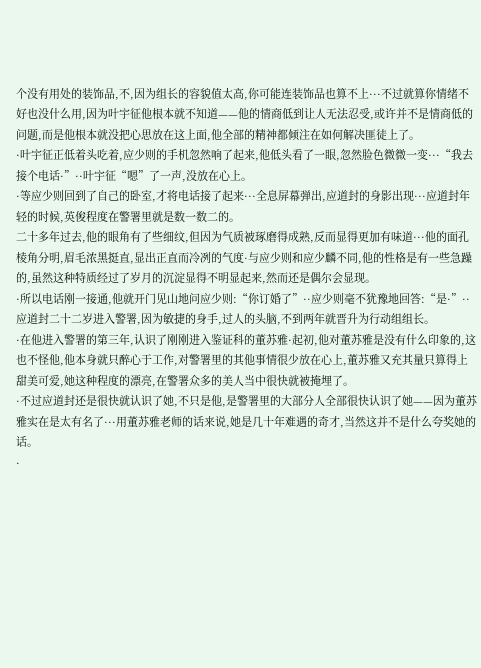个没有用处的装饰品,不,因为组长的容貌值太高,你可能连装饰品也算不上···不过就算你情绪不好也没什么用,因为叶宇征他根本就不知道——他的情商低到让人无法忍受,或许并不是情商低的问题,而是他根本就没把心思放在这上面,他全部的精神都倾注在如何解决匪徒上了。
·叶宇征正低着头吃着,应少则的手机忽然响了起来,他低头看了一眼,忽然脸色微微一变···“我去接个电话·”··叶宇征“嗯”了一声,没放在心上。
·等应少则回到了自己的卧室,才将电话接了起来···全息屏幕弹出,应道封的身影出现···应道封年轻的时候,英俊程度在警署里就是数一数二的。
二十多年过去,他的眼角有了些细纹,但因为气质被琢磨得成熟,反而显得更加有味道···他的面孔棱角分明,眉毛浓黑挺直,显出正直而冷冽的气度·与应少则和应少麟不同,他的性格是有一些急躁的,虽然这种特质经过了岁月的沉淀显得不明显起来,然而还是偶尔会显现。
·所以电话刚一接通,他就开门见山地问应少则:“你订婚了”··应少则毫不犹豫地回答:“是·”··应道封二十二岁进入警署,因为敏捷的身手,过人的头脑,不到两年就晋升为行动组组长。
·在他进入警署的第三年,认识了刚刚进入鉴证科的董苏雅·起初,他对董苏雅是没有什么印象的,这也不怪他,他本身就只醉心于工作,对警署里的其他事情很少放在心上,董苏雅又充其量只算得上甜美可爱,她这种程度的漂亮,在警署众多的美人当中很快就被掩埋了。
·不过应道封还是很快就认识了她,不只是他,是警署里的大部分人全部很快认识了她——因为董苏雅实在是太有名了···用董苏雅老师的话来说,她是几十年难遇的奇才,当然这并不是什么夸奖她的话。
·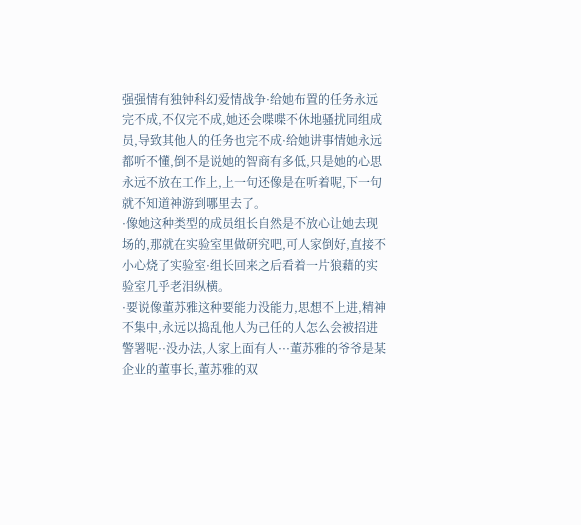强强情有独钟科幻爱情战争·给她布置的任务永远完不成,不仅完不成,她还会喋喋不休地骚扰同组成员,导致其他人的任务也完不成·给她讲事情她永远都听不懂,倒不是说她的智商有多低,只是她的心思永远不放在工作上,上一句还像是在听着呢,下一句就不知道神游到哪里去了。
·像她这种类型的成员组长自然是不放心让她去现场的,那就在实验室里做研究吧,可人家倒好,直接不小心烧了实验室·组长回来之后看着一片狼藉的实验室几乎老泪纵横。
·要说像董苏雅这种要能力没能力,思想不上进,精神不集中,永远以捣乱他人为己任的人怎么会被招进警署呢··没办法,人家上面有人···董苏雅的爷爷是某企业的董事长,董苏雅的双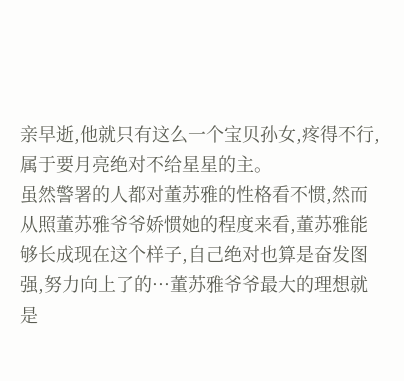亲早逝,他就只有这么一个宝贝孙女,疼得不行,属于要月亮绝对不给星星的主。
虽然警署的人都对董苏雅的性格看不惯,然而从照董苏雅爷爷娇惯她的程度来看,董苏雅能够长成现在这个样子,自己绝对也算是奋发图强,努力向上了的···董苏雅爷爷最大的理想就是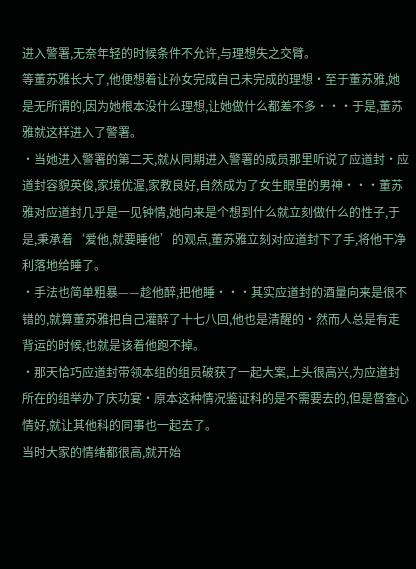进入警署,无奈年轻的时候条件不允许,与理想失之交臂。
等董苏雅长大了,他便想着让孙女完成自己未完成的理想·至于董苏雅,她是无所谓的,因为她根本没什么理想,让她做什么都差不多···于是,董苏雅就这样进入了警署。
·当她进入警署的第二天,就从同期进入警署的成员那里听说了应道封·应道封容貌英俊,家境优渥,家教良好,自然成为了女生眼里的男神···董苏雅对应道封几乎是一见钟情,她向来是个想到什么就立刻做什么的性子,于是,秉承着‘爱他,就要睡他’的观点,董苏雅立刻对应道封下了手,将他干净利落地给睡了。
·手法也简单粗暴——趁他醉,把他睡···其实应道封的酒量向来是很不错的,就算董苏雅把自己灌醉了十七八回,他也是清醒的·然而人总是有走背运的时候,也就是该着他跑不掉。
·那天恰巧应道封带领本组的组员破获了一起大案,上头很高兴,为应道封所在的组举办了庆功宴·原本这种情况鉴证科的是不需要去的,但是督查心情好,就让其他科的同事也一起去了。
当时大家的情绪都很高,就开始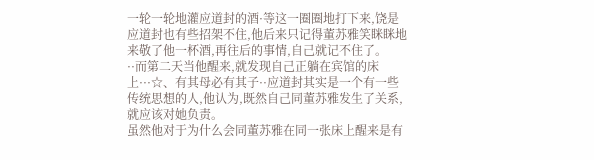一轮一轮地灌应道封的酒·等这一圈圈地打下来,饶是应道封也有些招架不住,他后来只记得董苏雅笑眯眯地来敬了他一杯酒,再往后的事情,自己就记不住了。
··而第二天当他醒来,就发现自己正躺在宾馆的床上···☆、有其母必有其子··应道封其实是一个有一些传统思想的人,他认为,既然自己同董苏雅发生了关系,就应该对她负责。
虽然他对于为什么会同董苏雅在同一张床上醒来是有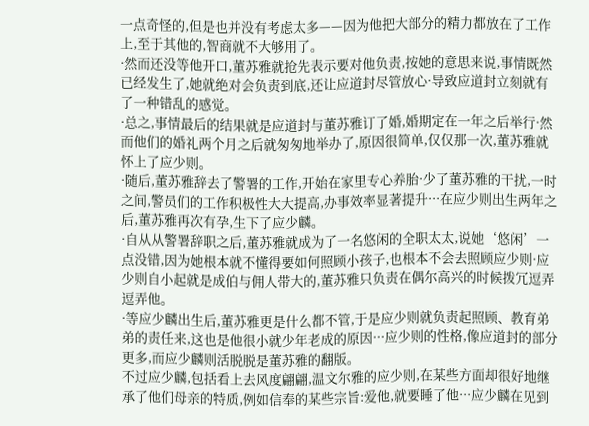一点奇怪的,但是也并没有考虑太多——因为他把大部分的精力都放在了工作上,至于其他的,智商就不大够用了。
·然而还没等他开口,董苏雅就抢先表示要对他负责,按她的意思来说,事情既然已经发生了,她就绝对会负责到底,还让应道封尽管放心·导致应道封立刻就有了一种错乱的感觉。
·总之,事情最后的结果就是应道封与董苏雅订了婚,婚期定在一年之后举行·然而他们的婚礼两个月之后就匆匆地举办了,原因很简单,仅仅那一次,董苏雅就怀上了应少则。
·随后,董苏雅辞去了警署的工作,开始在家里专心养胎·少了董苏雅的干扰,一时之间,警员们的工作积极性大大提高,办事效率显著提升···在应少则出生两年之后,董苏雅再次有孕,生下了应少麟。
·自从从警署辞职之后,董苏雅就成为了一名悠闲的全职太太,说她‘悠闲’一点没错,因为她根本就不懂得要如何照顾小孩子,也根本不会去照顾应少则·应少则自小起就是成伯与佣人带大的,董苏雅只负责在偶尔高兴的时候拨冗逗弄逗弄他。
·等应少麟出生后,董苏雅更是什么都不管,于是应少则就负责起照顾、教育弟弟的责任来,这也是他很小就少年老成的原因···应少则的性格,像应道封的部分更多,而应少麟则活脱脱是董苏雅的翻版。
不过应少麟,包括看上去风度翩翩,温文尔雅的应少则,在某些方面却很好地继承了他们母亲的特质,例如信奉的某些宗旨:爱他,就要睡了他···应少麟在见到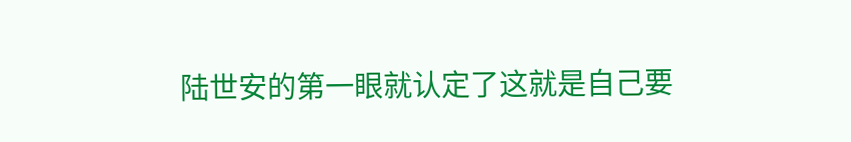陆世安的第一眼就认定了这就是自己要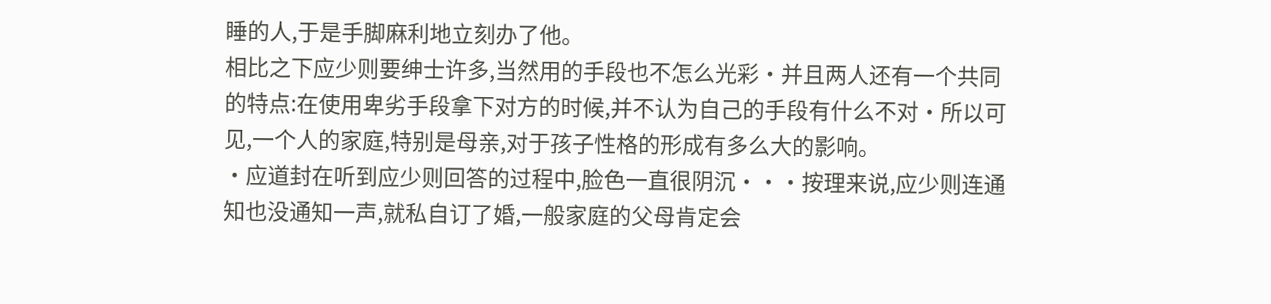睡的人,于是手脚麻利地立刻办了他。
相比之下应少则要绅士许多,当然用的手段也不怎么光彩·并且两人还有一个共同的特点:在使用卑劣手段拿下对方的时候,并不认为自己的手段有什么不对·所以可见,一个人的家庭,特别是母亲,对于孩子性格的形成有多么大的影响。
·应道封在听到应少则回答的过程中,脸色一直很阴沉···按理来说,应少则连通知也没通知一声,就私自订了婚,一般家庭的父母肯定会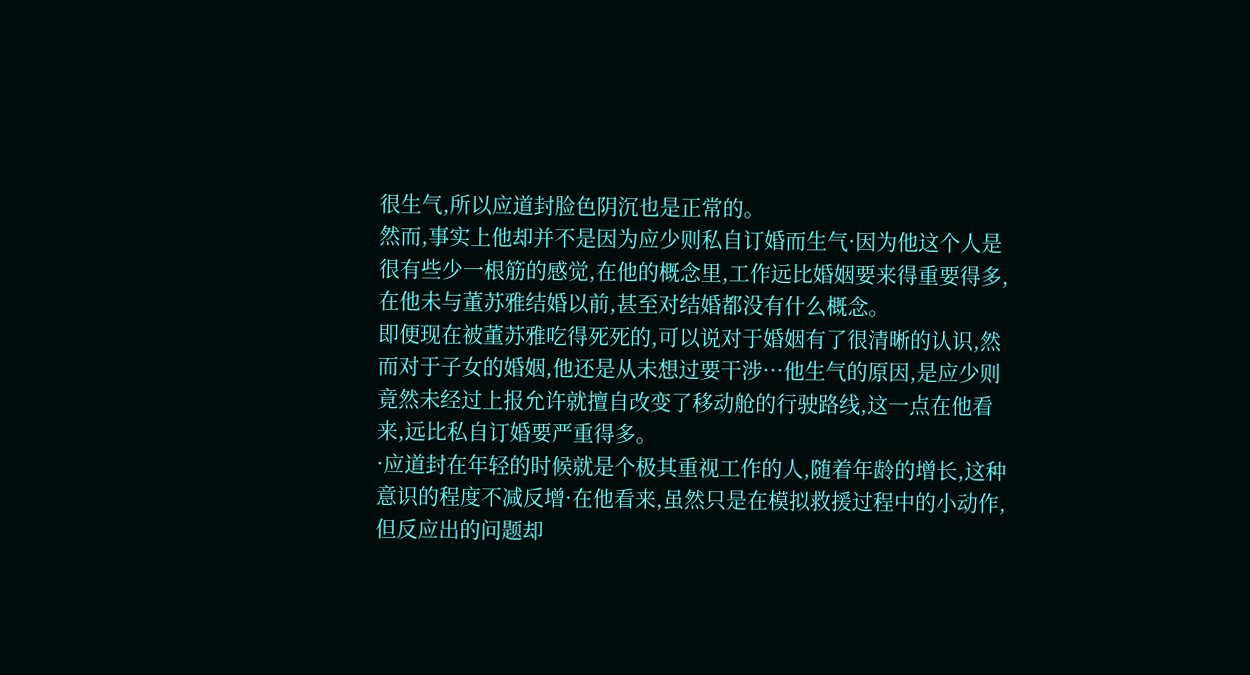很生气,所以应道封脸色阴沉也是正常的。
然而,事实上他却并不是因为应少则私自订婚而生气·因为他这个人是很有些少一根筋的感觉,在他的概念里,工作远比婚姻要来得重要得多,在他未与董苏雅结婚以前,甚至对结婚都没有什么概念。
即便现在被董苏雅吃得死死的,可以说对于婚姻有了很清晰的认识,然而对于子女的婚姻,他还是从未想过要干涉···他生气的原因,是应少则竟然未经过上报允许就擅自改变了移动舱的行驶路线,这一点在他看来,远比私自订婚要严重得多。
·应道封在年轻的时候就是个极其重视工作的人,随着年龄的增长,这种意识的程度不减反增·在他看来,虽然只是在模拟救援过程中的小动作,但反应出的问题却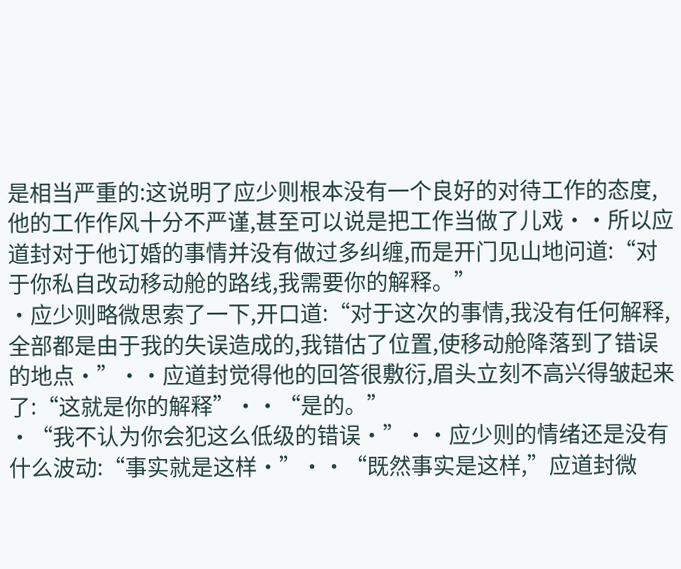是相当严重的:这说明了应少则根本没有一个良好的对待工作的态度,他的工作作风十分不严谨,甚至可以说是把工作当做了儿戏··所以应道封对于他订婚的事情并没有做过多纠缠,而是开门见山地问道:“对于你私自改动移动舱的路线,我需要你的解释。”
·应少则略微思索了一下,开口道:“对于这次的事情,我没有任何解释,全部都是由于我的失误造成的,我错估了位置,使移动舱降落到了错误的地点·”··应道封觉得他的回答很敷衍,眉头立刻不高兴得皱起来了:“这就是你的解释”··“是的。”
·“我不认为你会犯这么低级的错误·”··应少则的情绪还是没有什么波动:“事实就是这样·”··“既然事实是这样,”应道封微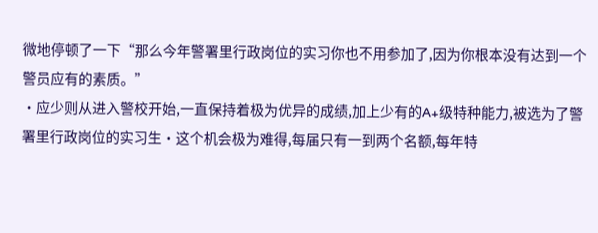微地停顿了一下“那么今年警署里行政岗位的实习你也不用参加了,因为你根本没有达到一个警员应有的素质。”
·应少则从进入警校开始,一直保持着极为优异的成绩,加上少有的A+级特种能力,被选为了警署里行政岗位的实习生·这个机会极为难得,每届只有一到两个名额,每年特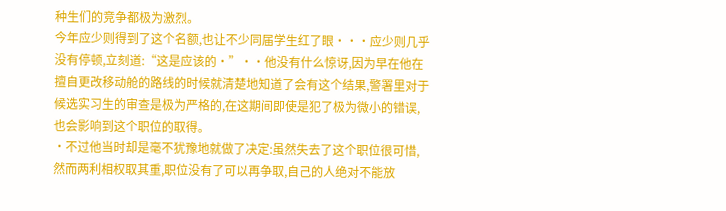种生们的竞争都极为激烈。
今年应少则得到了这个名额,也让不少同届学生红了眼···应少则几乎没有停顿,立刻道:“这是应该的·”··他没有什么惊讶,因为早在他在擅自更改移动舱的路线的时候就清楚地知道了会有这个结果,警署里对于候选实习生的审查是极为严格的,在这期间即使是犯了极为微小的错误,也会影响到这个职位的取得。
·不过他当时却是毫不犹豫地就做了决定:虽然失去了这个职位很可惜,然而两利相权取其重,职位没有了可以再争取,自己的人绝对不能放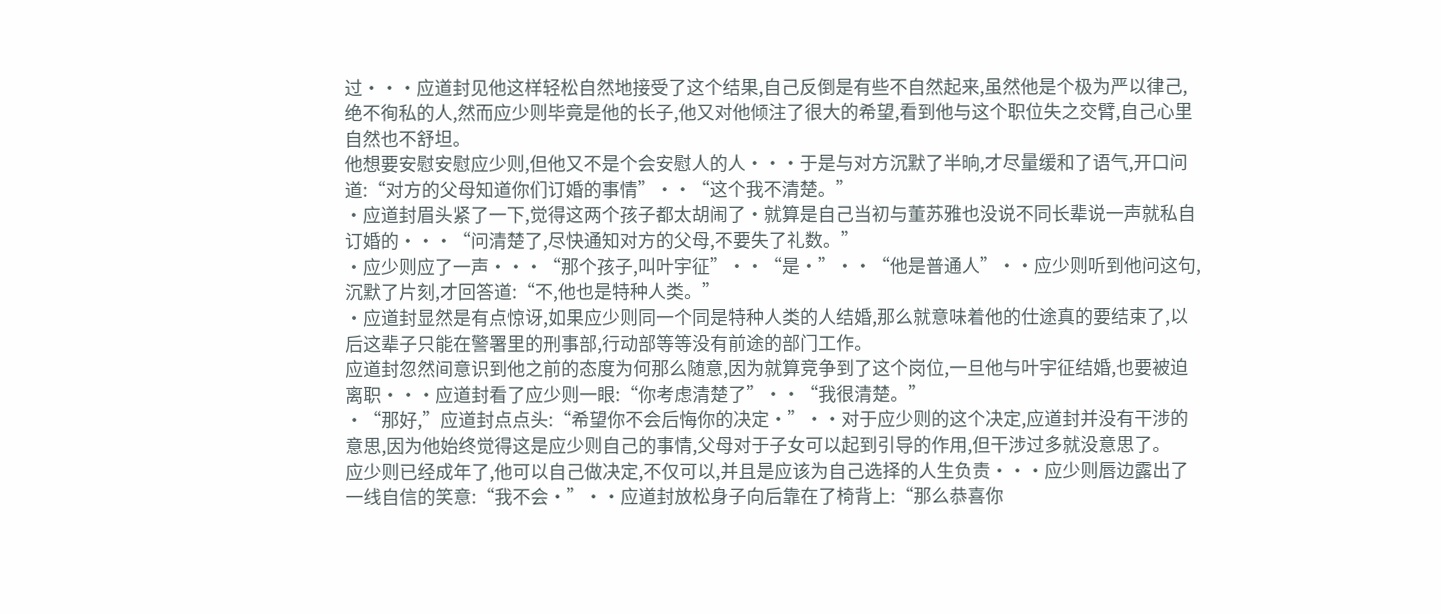过···应道封见他这样轻松自然地接受了这个结果,自己反倒是有些不自然起来,虽然他是个极为严以律己,绝不徇私的人,然而应少则毕竟是他的长子,他又对他倾注了很大的希望,看到他与这个职位失之交臂,自己心里自然也不舒坦。
他想要安慰安慰应少则,但他又不是个会安慰人的人···于是与对方沉默了半晌,才尽量缓和了语气,开口问道:“对方的父母知道你们订婚的事情”··“这个我不清楚。”
·应道封眉头紧了一下,觉得这两个孩子都太胡闹了·就算是自己当初与董苏雅也没说不同长辈说一声就私自订婚的···“问清楚了,尽快通知对方的父母,不要失了礼数。”
·应少则应了一声···“那个孩子,叫叶宇征”··“是·”··“他是普通人”··应少则听到他问这句,沉默了片刻,才回答道:“不,他也是特种人类。”
·应道封显然是有点惊讶,如果应少则同一个同是特种人类的人结婚,那么就意味着他的仕途真的要结束了,以后这辈子只能在警署里的刑事部,行动部等等没有前途的部门工作。
应道封忽然间意识到他之前的态度为何那么随意,因为就算竞争到了这个岗位,一旦他与叶宇征结婚,也要被迫离职···应道封看了应少则一眼:“你考虑清楚了”··“我很清楚。”
·“那好,”应道封点点头:“希望你不会后悔你的决定·”··对于应少则的这个决定,应道封并没有干涉的意思,因为他始终觉得这是应少则自己的事情,父母对于子女可以起到引导的作用,但干涉过多就没意思了。
应少则已经成年了,他可以自己做决定,不仅可以,并且是应该为自己选择的人生负责···应少则唇边露出了一线自信的笑意:“我不会·”··应道封放松身子向后靠在了椅背上:“那么恭喜你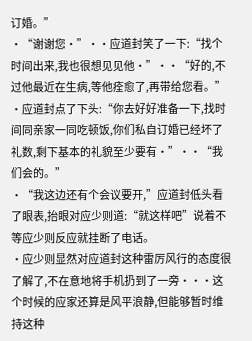订婚。”
·“谢谢您·”··应道封笑了一下:“找个时间出来,我也很想见见他·”··“好的,不过他最近在生病,等他痊愈了,再带给您看。”
·应道封点了下头:“你去好好准备一下,找时间同亲家一同吃顿饭,你们私自订婚已经坏了礼数,剩下基本的礼貌至少要有·”··“我们会的。”
·“我这边还有个会议要开,”应道封低头看了眼表,抬眼对应少则道:“就这样吧”说着不等应少则反应就挂断了电话。
·应少则显然对应道封这种雷厉风行的态度很了解了,不在意地将手机扔到了一旁···这个时候的应家还算是风平浪静,但能够暂时维持这种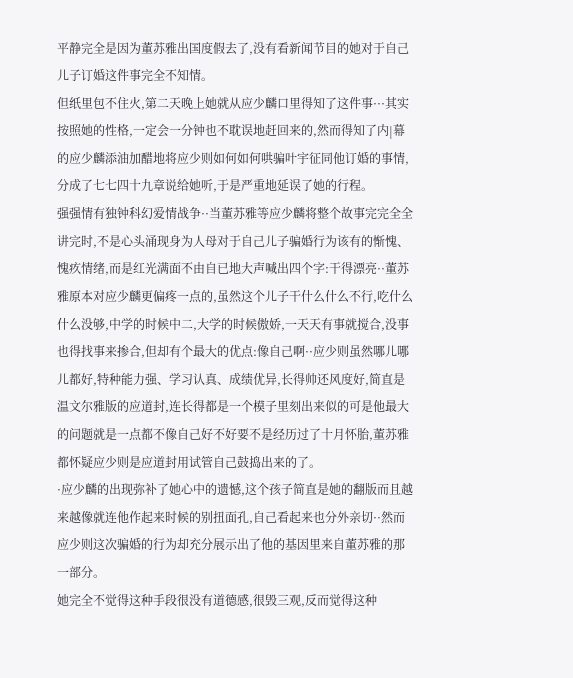平静完全是因为董苏雅出国度假去了,没有看新闻节目的她对于自己儿子订婚这件事完全不知情。
但纸里包不住火,第二天晚上她就从应少麟口里得知了这件事···其实按照她的性格,一定会一分钟也不耽误地赶回来的,然而得知了内|幕的应少麟添油加醋地将应少则如何如何哄骗叶宇征同他订婚的事情,分成了七七四十九章说给她听,于是严重地延误了她的行程。
强强情有独钟科幻爱情战争··当董苏雅等应少麟将整个故事完完全全讲完时,不是心头涌现身为人母对于自己儿子骗婚行为该有的惭愧、愧疚情绪,而是红光满面不由自已地大声喊出四个字:干得漂亮··董苏雅原本对应少麟更偏疼一点的,虽然这个儿子干什么什么不行,吃什么什么没够,中学的时候中二,大学的时候傲娇,一天天有事就搅合,没事也得找事来掺合,但却有个最大的优点:像自己啊··应少则虽然哪儿哪儿都好,特种能力强、学习认真、成绩优异,长得帅还风度好,简直是温文尔雅版的应道封,连长得都是一个模子里刻出来似的可是他最大的问题就是一点都不像自己好不好要不是经历过了十月怀胎,董苏雅都怀疑应少则是应道封用试管自己鼓捣出来的了。
·应少麟的出现弥补了她心中的遗憾,这个孩子简直是她的翻版而且越来越像就连他作起来时候的别扭面孔,自己看起来也分外亲切··然而应少则这次骗婚的行为却充分展示出了他的基因里来自董苏雅的那一部分。
她完全不觉得这种手段很没有道德感,很毁三观,反而觉得这种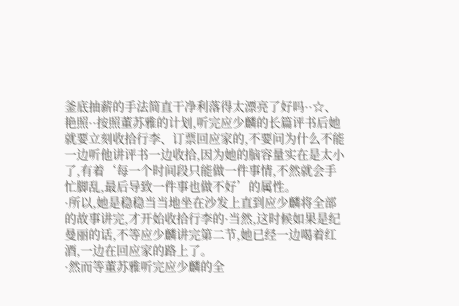釜底抽薪的手法简直干净利落得太漂亮了好吗··☆、艳照··按照董苏雅的计划,听完应少麟的长篇评书后她就要立刻收拾行李、订票回应家的,不要问为什么不能一边听他讲评书一边收拾,因为她的脑容量实在是太小了,有着‘每一个时间段只能做一件事情,不然就会手忙脚乱,最后导致一件事也做不好’的属性。
·所以,她是稳稳当当地坐在沙发上直到应少麟将全部的故事讲完,才开始收拾行李的·当然,这时候如果是纪曼丽的话,不等应少麟讲完第二节,她已经一边喝着红酒,一边在回应家的路上了。
·然而等董苏雅听完应少麟的全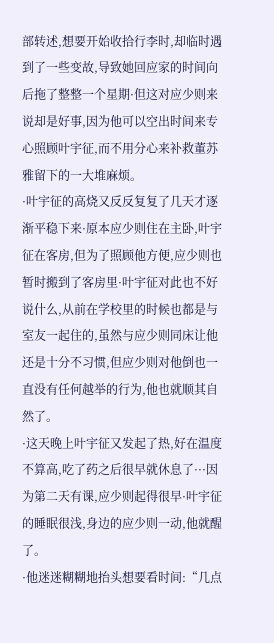部转述,想要开始收拾行李时,却临时遇到了一些变故,导致她回应家的时间向后拖了整整一个星期·但这对应少则来说却是好事,因为他可以空出时间来专心照顾叶宇征,而不用分心来补救董苏雅留下的一大堆麻烦。
·叶宇征的高烧又反反复复了几天才逐渐平稳下来·原本应少则住在主卧,叶宇征在客房,但为了照顾他方便,应少则也暂时搬到了客房里·叶宇征对此也不好说什么,从前在学校里的时候也都是与室友一起住的,虽然与应少则同床让他还是十分不习惯,但应少则对他倒也一直没有任何越举的行为,他也就顺其自然了。
·这天晚上叶宇征又发起了热,好在温度不算高,吃了药之后很早就休息了···因为第二天有课,应少则起得很早·叶宇征的睡眠很浅,身边的应少则一动,他就醒了。
·他迷迷糊糊地抬头想要看时间:“几点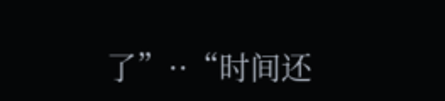了”··“时间还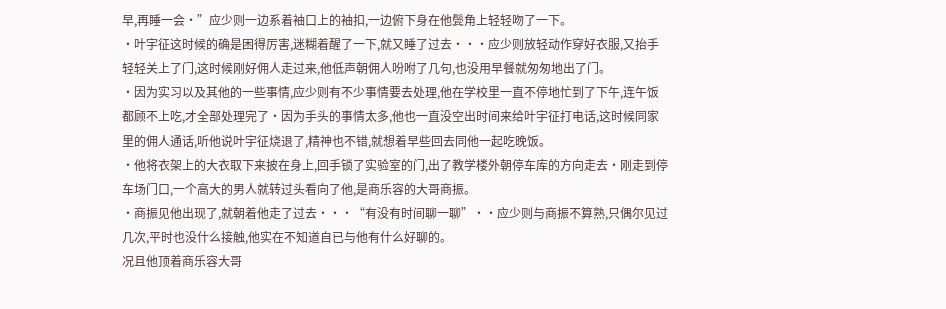早,再睡一会·”应少则一边系着袖口上的袖扣,一边俯下身在他鬓角上轻轻吻了一下。
·叶宇征这时候的确是困得厉害,迷糊着醒了一下,就又睡了过去···应少则放轻动作穿好衣服,又抬手轻轻关上了门,这时候刚好佣人走过来,他低声朝佣人吩咐了几句,也没用早餐就匆匆地出了门。
·因为实习以及其他的一些事情,应少则有不少事情要去处理,他在学校里一直不停地忙到了下午,连午饭都顾不上吃,才全部处理完了·因为手头的事情太多,他也一直没空出时间来给叶宇征打电话,这时候同家里的佣人通话,听他说叶宇征烧退了,精神也不错,就想着早些回去同他一起吃晚饭。
·他将衣架上的大衣取下来披在身上,回手锁了实验室的门,出了教学楼外朝停车库的方向走去·刚走到停车场门口,一个高大的男人就转过头看向了他,是商乐容的大哥商振。
·商振见他出现了,就朝着他走了过去···“有没有时间聊一聊”··应少则与商振不算熟,只偶尔见过几次,平时也没什么接触,他实在不知道自已与他有什么好聊的。
况且他顶着商乐容大哥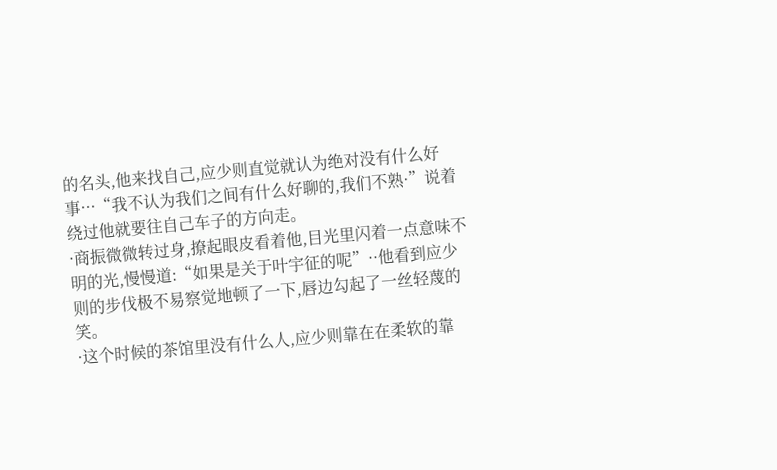的名头,他来找自己,应少则直觉就认为绝对没有什么好事···“我不认为我们之间有什么好聊的,我们不熟·”说着绕过他就要往自己车子的方向走。
·商振微微转过身,撩起眼皮看着他,目光里闪着一点意味不明的光,慢慢道:“如果是关于叶宇征的呢”··他看到应少则的步伐极不易察觉地顿了一下,唇边勾起了一丝轻蔑的笑。
·这个时候的茶馆里没有什么人,应少则靠在在柔软的靠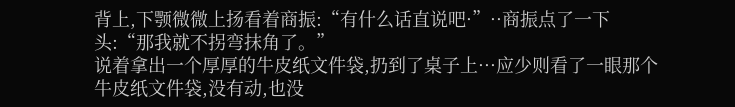背上,下颚微微上扬看着商振:“有什么话直说吧·”··商振点了一下头:“那我就不拐弯抹角了。”
说着拿出一个厚厚的牛皮纸文件袋,扔到了桌子上···应少则看了一眼那个牛皮纸文件袋,没有动,也没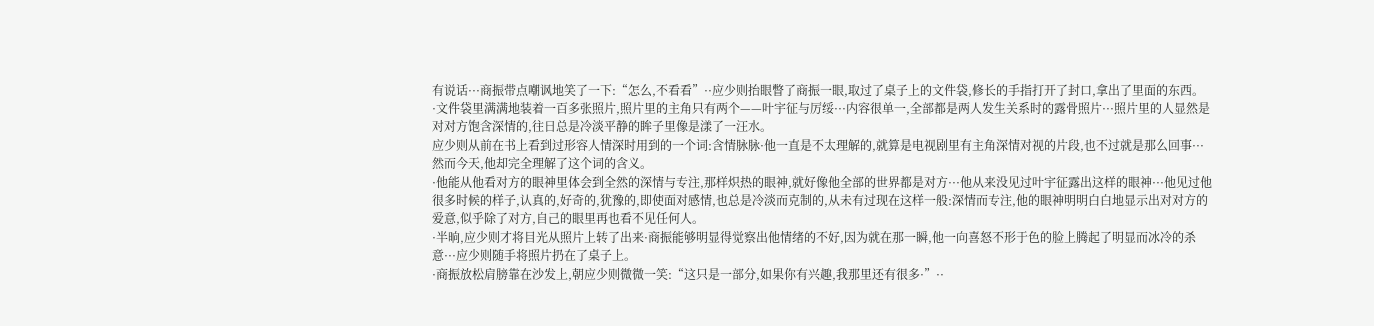有说话···商振带点嘲讽地笑了一下:“怎么,不看看”··应少则抬眼瞥了商振一眼,取过了桌子上的文件袋,修长的手指打开了封口,拿出了里面的东西。
·文件袋里满满地装着一百多张照片,照片里的主角只有两个——叶宇征与厉绥···内容很单一,全部都是两人发生关系时的露骨照片···照片里的人显然是对对方饱含深情的,往日总是冷淡平静的眸子里像是漾了一汪水。
应少则从前在书上看到过形容人情深时用到的一个词:含情脉脉·他一直是不太理解的,就算是电视剧里有主角深情对视的片段,也不过就是那么回事···然而今天,他却完全理解了这个词的含义。
·他能从他看对方的眼神里体会到全然的深情与专注,那样炽热的眼神,就好像他全部的世界都是对方···他从来没见过叶宇征露出这样的眼神···他见过他很多时候的样子,认真的,好奇的,犹豫的,即使面对感情,也总是冷淡而克制的,从未有过现在这样一般:深情而专注,他的眼神明明白白地显示出对对方的爱意,似乎除了对方,自己的眼里再也看不见任何人。
·半晌,应少则才将目光从照片上转了出来·商振能够明显得觉察出他情绪的不好,因为就在那一瞬,他一向喜怒不形于色的脸上腾起了明显而冰冷的杀意···应少则随手将照片扔在了桌子上。
·商振放松肩膀靠在沙发上,朝应少则微微一笑:“这只是一部分,如果你有兴趣,我那里还有很多·”··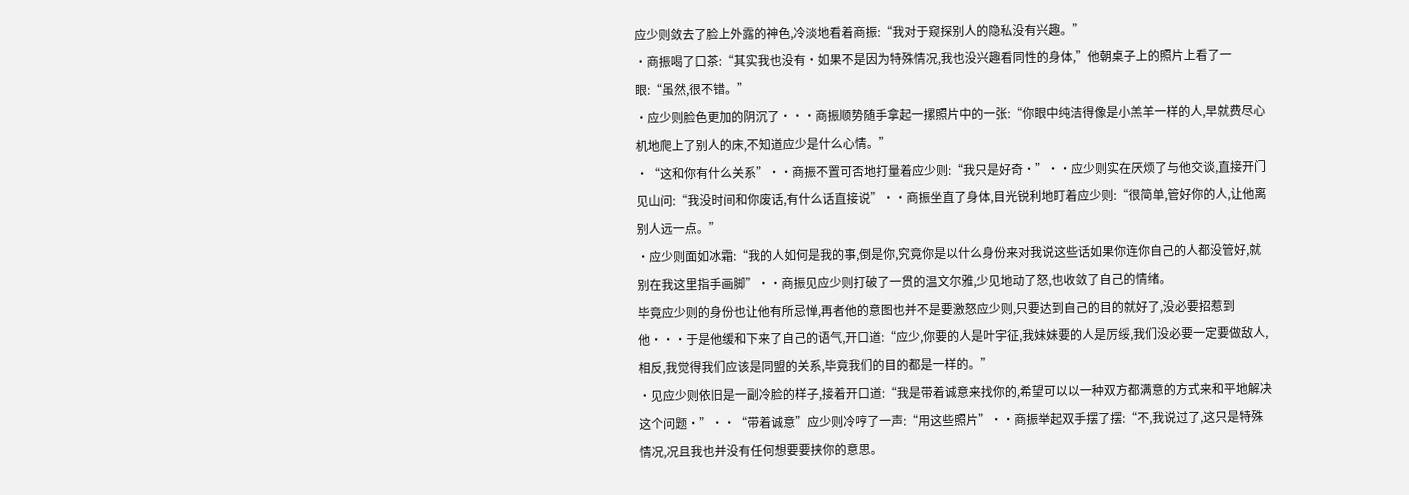应少则敛去了脸上外露的神色,冷淡地看着商振:“我对于窥探别人的隐私没有兴趣。”
·商振喝了口茶:“其实我也没有·如果不是因为特殊情况,我也没兴趣看同性的身体,”他朝桌子上的照片上看了一眼:“虽然,很不错。”
·应少则脸色更加的阴沉了···商振顺势随手拿起一摞照片中的一张:“你眼中纯洁得像是小羔羊一样的人,早就费尽心机地爬上了别人的床,不知道应少是什么心情。”
·“这和你有什么关系”··商振不置可否地打量着应少则:“我只是好奇·”··应少则实在厌烦了与他交谈,直接开门见山问:“我没时间和你废话,有什么话直接说”··商振坐直了身体,目光锐利地盯着应少则:“很简单,管好你的人,让他离别人远一点。”
·应少则面如冰霜:“我的人如何是我的事,倒是你,究竟你是以什么身份来对我说这些话如果你连你自己的人都没管好,就别在我这里指手画脚”··商振见应少则打破了一贯的温文尔雅,少见地动了怒,也收敛了自己的情绪。
毕竟应少则的身份也让他有所忌惮,再者他的意图也并不是要激怒应少则,只要达到自己的目的就好了,没必要招惹到他···于是他缓和下来了自己的语气,开口道:“应少,你要的人是叶宇征,我妹妹要的人是厉绥,我们没必要一定要做敌人,相反,我觉得我们应该是同盟的关系,毕竟我们的目的都是一样的。”
·见应少则依旧是一副冷脸的样子,接着开口道:“我是带着诚意来找你的,希望可以以一种双方都满意的方式来和平地解决这个问题·”··“带着诚意”应少则冷哼了一声:“用这些照片”··商振举起双手摆了摆:“不,我说过了,这只是特殊情况,况且我也并没有任何想要要挟你的意思。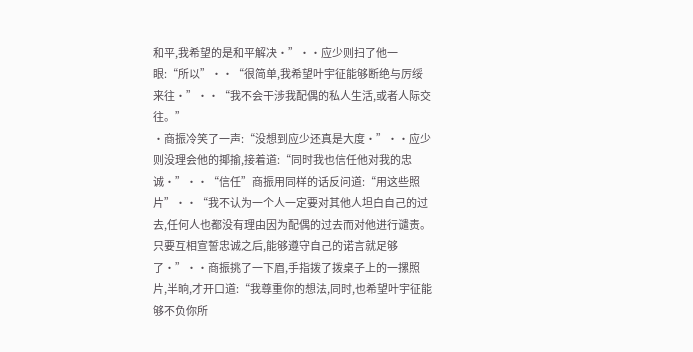和平,我希望的是和平解决·”··应少则扫了他一眼:“所以”··“很简单,我希望叶宇征能够断绝与厉绥来往·”··“我不会干涉我配偶的私人生活,或者人际交往。”
·商振冷笑了一声:“没想到应少还真是大度·”··应少则没理会他的揶揄,接着道:“同时我也信任他对我的忠诚·”··“信任”商振用同样的话反问道:“用这些照片”··“我不认为一个人一定要对其他人坦白自己的过去,任何人也都没有理由因为配偶的过去而对他进行谴责。
只要互相宣誓忠诚之后,能够遵守自己的诺言就足够了·”··商振挑了一下眉,手指拨了拨桌子上的一摞照片,半晌,才开口道:“我尊重你的想法,同时,也希望叶宇征能够不负你所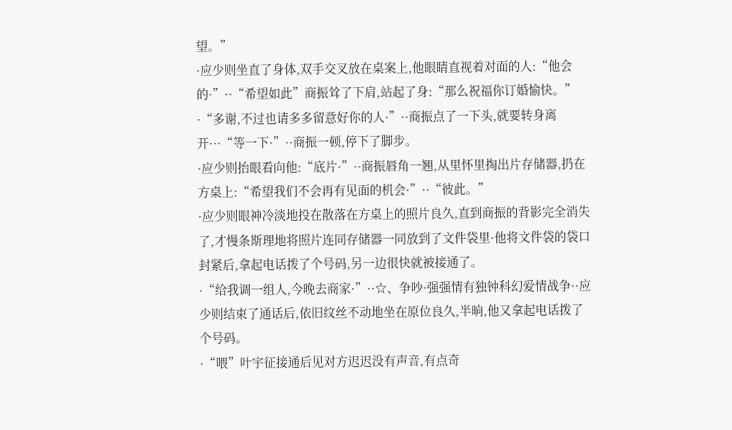望。”
·应少则坐直了身体,双手交叉放在桌案上,他眼睛直视着对面的人:“他会的·”··“希望如此”商振耸了下肩,站起了身:“那么祝福你订婚愉快。”
·“多谢,不过也请多多留意好你的人·”··商振点了一下头,就要转身离开···“等一下·”··商振一顿,停下了脚步。
·应少则抬眼看向他:“底片·”··商振唇角一翘,从里怀里掏出片存储器,扔在方桌上:“希望我们不会再有见面的机会·”··“彼此。”
·应少则眼神冷淡地投在散落在方桌上的照片良久,直到商振的背影完全消失了,才慢条斯理地将照片连同存储器一同放到了文件袋里·他将文件袋的袋口封紧后,拿起电话拨了个号码,另一边很快就被接通了。
·“给我调一组人,今晚去商家·”··☆、争吵·强强情有独钟科幻爱情战争··应少则结束了通话后,依旧纹丝不动地坐在原位良久,半晌,他又拿起电话拨了个号码。
·“喂”叶宇征接通后见对方迟迟没有声音,有点奇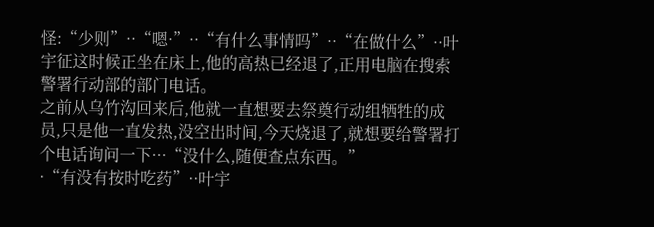怪:“少则”··“嗯·”··“有什么事情吗”··“在做什么”··叶宇征这时候正坐在床上,他的高热已经退了,正用电脑在搜索警署行动部的部门电话。
之前从乌竹沟回来后,他就一直想要去祭奠行动组牺牲的成员,只是他一直发热,没空出时间,今天烧退了,就想要给警署打个电话询问一下···“没什么,随便查点东西。”
·“有没有按时吃药”··叶宇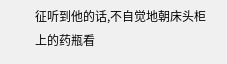征听到他的话,不自觉地朝床头柜上的药瓶看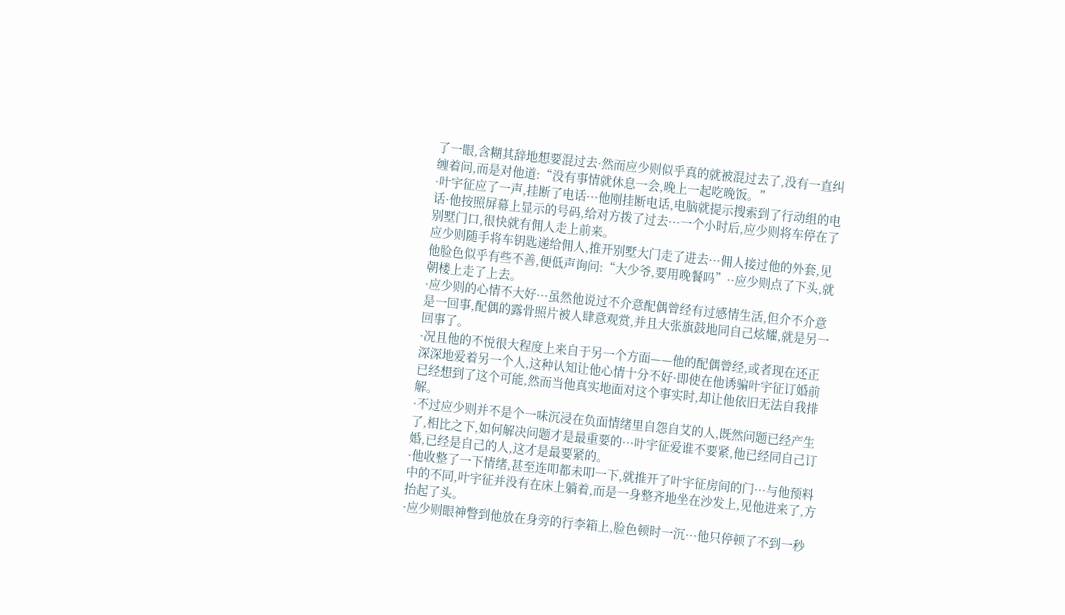了一眼,含糊其辞地想要混过去·然而应少则似乎真的就被混过去了,没有一直纠缠着问,而是对他道:“没有事情就休息一会,晚上一起吃晚饭。”
·叶宇征应了一声,挂断了电话···他刚挂断电话,电脑就提示搜索到了行动组的电话·他按照屏幕上显示的号码,给对方拨了过去···一个小时后,应少则将车停在了别墅门口,很快就有佣人走上前来。
应少则随手将车钥匙递给佣人,推开别墅大门走了进去···佣人接过他的外套,见他脸色似乎有些不善,便低声询问:“大少爷,要用晚餐吗”··应少则点了下头,就朝楼上走了上去。
·应少则的心情不大好···虽然他说过不介意配偶曾经有过感情生活,但介不介意是一回事,配偶的露骨照片被人肆意观赏,并且大张旗鼓地同自己炫耀,就是另一回事了。
·况且他的不悦很大程度上来自于另一个方面——他的配偶曾经,或者现在还正深深地爱着另一个人,这种认知让他心情十分不好·即使在他诱骗叶宇征订婚前已经想到了这个可能,然而当他真实地面对这个事实时,却让他依旧无法自我排解。
·不过应少则并不是个一味沉浸在负面情绪里自怨自艾的人,既然问题已经产生了,相比之下,如何解决问题才是最重要的···叶宇征爱谁不要紧,他已经同自己订婚,已经是自己的人,这才是最要紧的。
·他收整了一下情绪,甚至连叩都未叩一下,就推开了叶宇征房间的门···与他预料中的不同,叶宇征并没有在床上躺着,而是一身整齐地坐在沙发上,见他进来了,方抬起了头。
·应少则眼神瞥到他放在身旁的行李箱上,脸色顿时一沉···他只停顿了不到一秒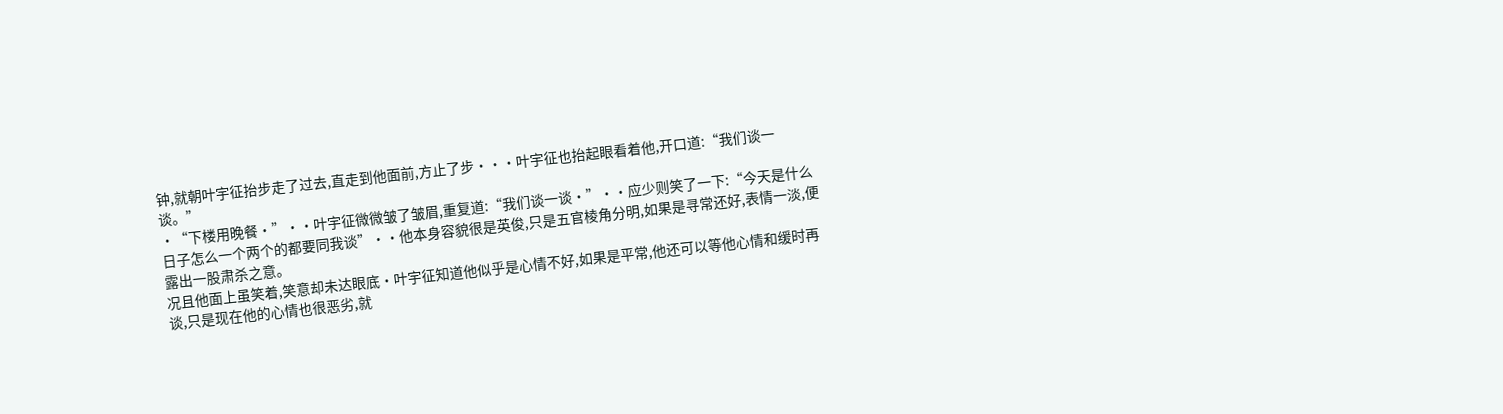钟,就朝叶宇征抬步走了过去,直走到他面前,方止了步···叶宇征也抬起眼看着他,开口道:“我们谈一谈。”
·“下楼用晚餐·”··叶宇征微微皱了皱眉,重复道:“我们谈一谈·”··应少则笑了一下:“今天是什么日子怎么一个两个的都要同我谈”··他本身容貌很是英俊,只是五官棱角分明,如果是寻常还好,表情一淡,便露出一股肃杀之意。
况且他面上虽笑着,笑意却未达眼底·叶宇征知道他似乎是心情不好,如果是平常,他还可以等他心情和缓时再谈,只是现在他的心情也很恶劣,就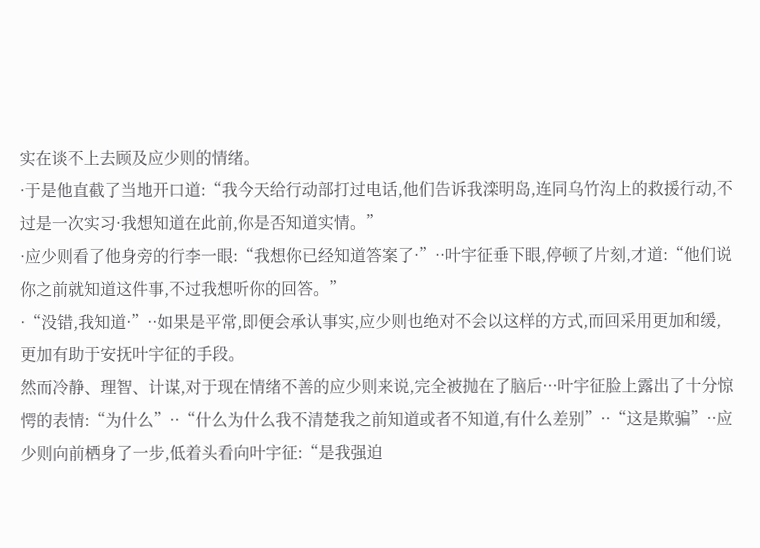实在谈不上去顾及应少则的情绪。
·于是他直截了当地开口道:“我今天给行动部打过电话,他们告诉我滦明岛,连同乌竹沟上的救援行动,不过是一次实习·我想知道在此前,你是否知道实情。”
·应少则看了他身旁的行李一眼:“我想你已经知道答案了·”··叶宇征垂下眼,停顿了片刻,才道:“他们说你之前就知道这件事,不过我想听你的回答。”
·“没错,我知道·”··如果是平常,即便会承认事实,应少则也绝对不会以这样的方式,而回采用更加和缓,更加有助于安抚叶宇征的手段。
然而冷静、理智、计谋,对于现在情绪不善的应少则来说,完全被抛在了脑后···叶宇征脸上露出了十分惊愕的表情:“为什么”··“什么为什么我不清楚我之前知道或者不知道,有什么差别”··“这是欺骗”··应少则向前栖身了一步,低着头看向叶宇征:“是我强迫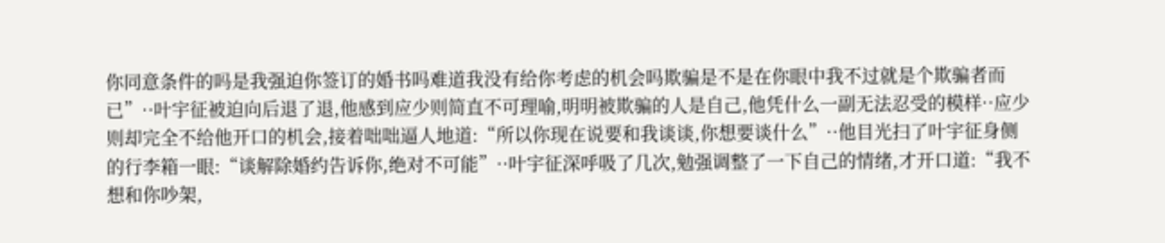你同意条件的吗是我强迫你签订的婚书吗难道我没有给你考虑的机会吗欺骗是不是在你眼中我不过就是个欺骗者而已”··叶宇征被迫向后退了退,他感到应少则简直不可理喻,明明被欺骗的人是自己,他凭什么一副无法忍受的模样··应少则却完全不给他开口的机会,接着咄咄逼人地道:“所以你现在说要和我谈谈,你想要谈什么”··他目光扫了叶宇征身侧的行李箱一眼:“谈解除婚约告诉你,绝对不可能”··叶宇征深呼吸了几次,勉强调整了一下自己的情绪,才开口道:“我不想和你吵架,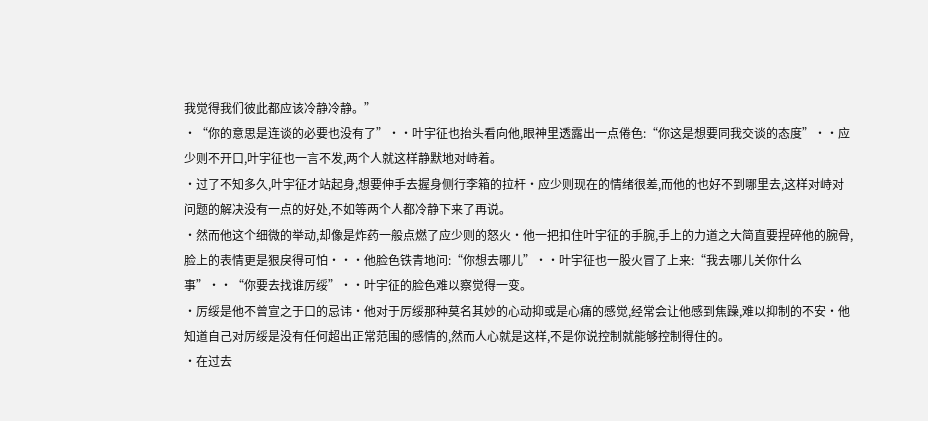我觉得我们彼此都应该冷静冷静。”
·“你的意思是连谈的必要也没有了”··叶宇征也抬头看向他,眼神里透露出一点倦色:“你这是想要同我交谈的态度”··应少则不开口,叶宇征也一言不发,两个人就这样静默地对峙着。
·过了不知多久,叶宇征才站起身,想要伸手去握身侧行李箱的拉杆·应少则现在的情绪很差,而他的也好不到哪里去,这样对峙对问题的解决没有一点的好处,不如等两个人都冷静下来了再说。
·然而他这个细微的举动,却像是炸药一般点燃了应少则的怒火·他一把扣住叶宇征的手腕,手上的力道之大简直要捏碎他的腕骨,脸上的表情更是狠戾得可怕···他脸色铁青地问:“你想去哪儿”··叶宇征也一股火冒了上来:“我去哪儿关你什么事”··“你要去找谁厉绥”··叶宇征的脸色难以察觉得一变。
·厉绥是他不曾宣之于口的忌讳·他对于厉绥那种莫名其妙的心动抑或是心痛的感觉,经常会让他感到焦躁,难以抑制的不安·他知道自己对厉绥是没有任何超出正常范围的感情的,然而人心就是这样,不是你说控制就能够控制得住的。
·在过去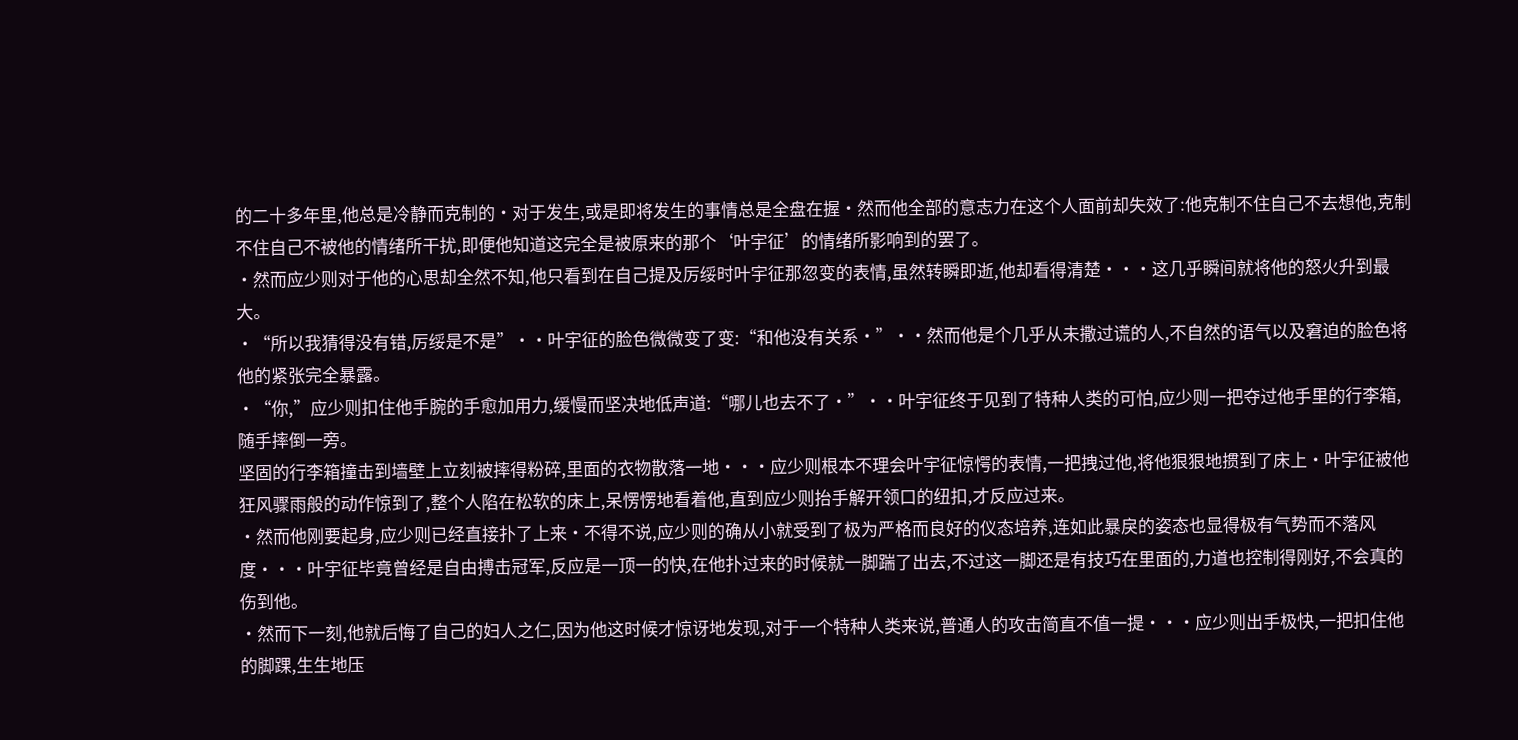的二十多年里,他总是冷静而克制的·对于发生,或是即将发生的事情总是全盘在握·然而他全部的意志力在这个人面前却失效了:他克制不住自己不去想他,克制不住自己不被他的情绪所干扰,即便他知道这完全是被原来的那个‘叶宇征’的情绪所影响到的罢了。
·然而应少则对于他的心思却全然不知,他只看到在自己提及厉绥时叶宇征那忽变的表情,虽然转瞬即逝,他却看得清楚···这几乎瞬间就将他的怒火升到最大。
·“所以我猜得没有错,厉绥是不是”··叶宇征的脸色微微变了变:“和他没有关系·”··然而他是个几乎从未撒过谎的人,不自然的语气以及窘迫的脸色将他的紧张完全暴露。
·“你,”应少则扣住他手腕的手愈加用力,缓慢而坚决地低声道:“哪儿也去不了·”··叶宇征终于见到了特种人类的可怕,应少则一把夺过他手里的行李箱,随手摔倒一旁。
坚固的行李箱撞击到墙壁上立刻被摔得粉碎,里面的衣物散落一地···应少则根本不理会叶宇征惊愕的表情,一把拽过他,将他狠狠地掼到了床上·叶宇征被他狂风骤雨般的动作惊到了,整个人陷在松软的床上,呆愣愣地看着他,直到应少则抬手解开领口的纽扣,才反应过来。
·然而他刚要起身,应少则已经直接扑了上来·不得不说,应少则的确从小就受到了极为严格而良好的仪态培养,连如此暴戾的姿态也显得极有气势而不落风度···叶宇征毕竟曾经是自由搏击冠军,反应是一顶一的快,在他扑过来的时候就一脚踹了出去,不过这一脚还是有技巧在里面的,力道也控制得刚好,不会真的伤到他。
·然而下一刻,他就后悔了自己的妇人之仁,因为他这时候才惊讶地发现,对于一个特种人类来说,普通人的攻击简直不值一提···应少则出手极快,一把扣住他的脚踝,生生地压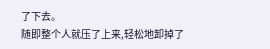了下去。
随即整个人就压了上来,轻松地卸掉了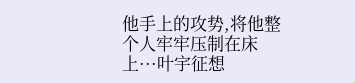他手上的攻势,将他整个人牢牢压制在床上···叶宇征想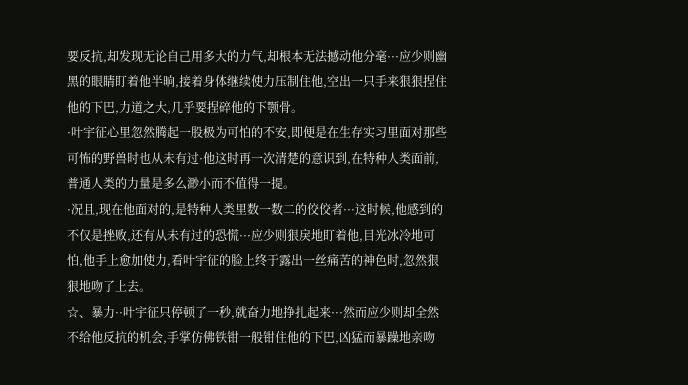要反抗,却发现无论自己用多大的力气,却根本无法撼动他分毫···应少则幽黑的眼睛盯着他半晌,接着身体继续使力压制住他,空出一只手来狠狠捏住他的下巴,力道之大,几乎要捏碎他的下颚骨。
·叶宇征心里忽然腾起一股极为可怕的不安,即便是在生存实习里面对那些可怖的野兽时也从未有过·他这时再一次清楚的意识到,在特种人类面前,普通人类的力量是多么渺小而不值得一提。
·况且,现在他面对的,是特种人类里数一数二的佼佼者···这时候,他感到的不仅是挫败,还有从未有过的恐慌···应少则狠戾地盯着他,目光冰冷地可怕,他手上愈加使力,看叶宇征的脸上终于露出一丝痛苦的神色时,忽然狠狠地吻了上去。
☆、暴力··叶宇征只停顿了一秒,就奋力地挣扎起来···然而应少则却全然不给他反抗的机会,手掌仿佛铁钳一般钳住他的下巴,凶猛而暴躁地亲吻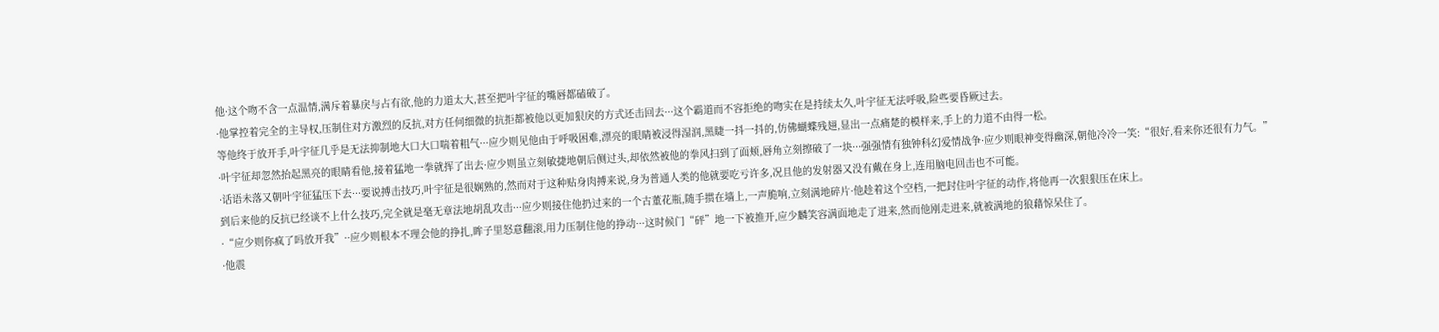他·这个吻不含一点温情,满斥着暴戾与占有欲,他的力道太大,甚至把叶宇征的嘴唇都磕破了。
·他掌控着完全的主导权,压制住对方激烈的反抗,对方任何细微的抗拒都被他以更加狠戾的方式还击回去···这个霸道而不容拒绝的吻实在是持续太久,叶宇征无法呼吸,险些要昏厥过去。
等他终于放开手,叶宇征几乎是无法抑制地大口大口喘着粗气···应少则见他由于呼吸困难,漂亮的眼睛被浸得湿润,黑睫一抖一抖的,仿佛蝴蝶残翅,显出一点痛楚的模样来,手上的力道不由得一松。
·叶宇征却忽然抬起黑亮的眼睛看他,接着猛地一拳就挥了出去·应少则虽立刻敏捷地朝后侧过头,却依然被他的拳风扫到了面颊,唇角立刻擦破了一块···强强情有独钟科幻爱情战争·应少则眼神变得幽深,朝他冷冷一笑:“很好,看来你还很有力气。”
·话语未落又朝叶宇征猛压下去···要说搏击技巧,叶宇征是很娴熟的,然而对于这种贴身肉搏来说,身为普通人类的他就要吃亏许多,况且他的发射器又没有戴在身上,连用脑电回击也不可能。
到后来他的反抗已经谈不上什么技巧,完全就是毫无章法地胡乱攻击···应少则接住他扔过来的一个古董花瓶,随手掼在墙上,一声脆响,立刻满地碎片·他趁着这个空档,一把封住叶宇征的动作,将他再一次狠狠压在床上。
·“应少则你疯了吗放开我”··应少则根本不理会他的挣扎,眸子里怒意翻滚,用力压制住他的挣动···这时候门“砰”地一下被推开,应少麟笑容满面地走了进来,然而他刚走进来,就被满地的狼藉惊呆住了。
·他震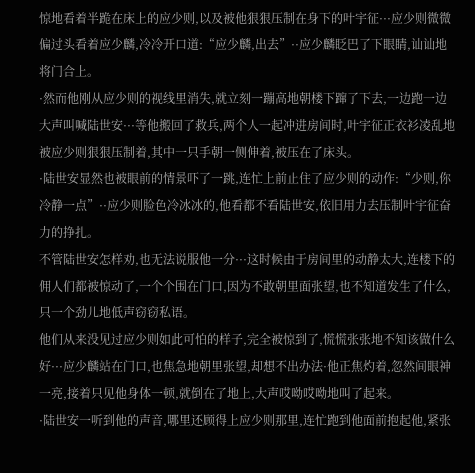惊地看着半跪在床上的应少则,以及被他狠狠压制在身下的叶宇征···应少则微微偏过头看着应少麟,冷冷开口道:“应少麟,出去”··应少麟眨巴了下眼睛,讪讪地将门合上。
·然而他刚从应少则的视线里消失,就立刻一蹦高地朝楼下蹿了下去,一边跑一边大声叫喊陆世安···等他搬回了救兵,两个人一起冲进房间时,叶宇征正衣衫凌乱地被应少则狠狠压制着,其中一只手朝一侧伸着,被压在了床头。
·陆世安显然也被眼前的情景吓了一跳,连忙上前止住了应少则的动作:“少则,你冷静一点”··应少则脸色冷冰冰的,他看都不看陆世安,依旧用力去压制叶宇征奋力的挣扎。
不管陆世安怎样劝,也无法说服他一分···这时候由于房间里的动静太大,连楼下的佣人们都被惊动了,一个个围在门口,因为不敢朝里面张望,也不知道发生了什么,只一个劲儿地低声窃窃私语。
他们从来没见过应少则如此可怕的样子,完全被惊到了,慌慌张张地不知该做什么好···应少麟站在门口,也焦急地朝里张望,却想不出办法·他正焦灼着,忽然间眼神一亮,接着只见他身体一顿,就倒在了地上,大声哎呦哎呦地叫了起来。
·陆世安一听到他的声音,哪里还顾得上应少则那里,连忙跑到他面前抱起他,紧张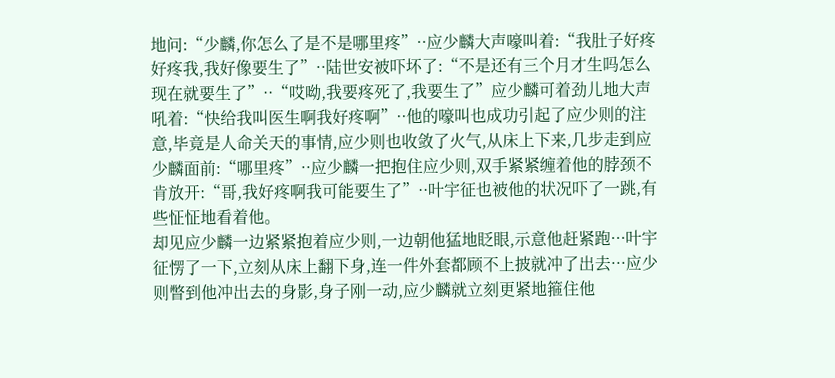地问:“少麟,你怎么了是不是哪里疼”··应少麟大声嚎叫着:“我肚子好疼好疼我,我好像要生了”··陆世安被吓坏了:“不是还有三个月才生吗怎么现在就要生了”··“哎呦,我要疼死了,我要生了”应少麟可着劲儿地大声吼着:“快给我叫医生啊我好疼啊”··他的嚎叫也成功引起了应少则的注意,毕竟是人命关天的事情,应少则也收敛了火气,从床上下来,几步走到应少麟面前:“哪里疼”··应少麟一把抱住应少则,双手紧紧缠着他的脖颈不肯放开:“哥,我好疼啊我可能要生了”··叶宇征也被他的状况吓了一跳,有些怔怔地看着他。
却见应少麟一边紧紧抱着应少则,一边朝他猛地眨眼,示意他赶紧跑···叶宇征愣了一下,立刻从床上翻下身,连一件外套都顾不上披就冲了出去···应少则瞥到他冲出去的身影,身子刚一动,应少麟就立刻更紧地箍住他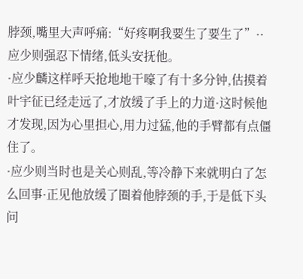脖颈,嘴里大声呼痛:“好疼啊我要生了要生了”··应少则强忍下情绪,低头安抚他。
·应少麟这样呼天抢地地干嚎了有十多分钟,估摸着叶宇征已经走远了,才放缓了手上的力道·这时候他才发现,因为心里担心,用力过猛,他的手臂都有点僵住了。
·应少则当时也是关心则乱,等冷静下来就明白了怎么回事·正见他放缓了圈着他脖颈的手,于是低下头问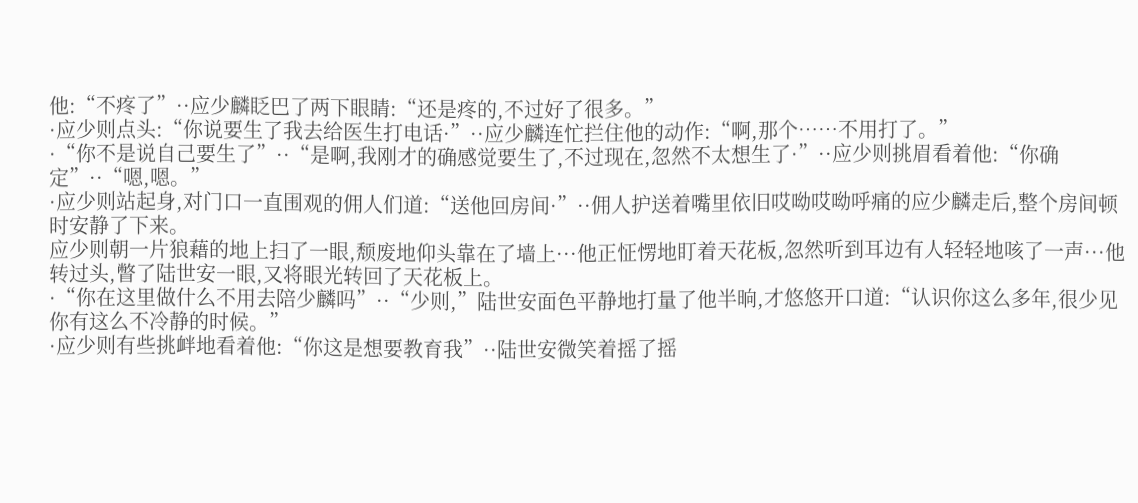他:“不疼了”··应少麟眨巴了两下眼睛:“还是疼的,不过好了很多。”
·应少则点头:“你说要生了我去给医生打电话·”··应少麟连忙拦住他的动作:“啊,那个……不用打了。”
·“你不是说自己要生了”··“是啊,我刚才的确感觉要生了,不过现在,忽然不太想生了·”··应少则挑眉看着他:“你确定”··“嗯,嗯。”
·应少则站起身,对门口一直围观的佣人们道:“送他回房间·”··佣人护送着嘴里依旧哎呦哎呦呼痛的应少麟走后,整个房间顿时安静了下来。
应少则朝一片狼藉的地上扫了一眼,颓废地仰头靠在了墙上···他正怔愣地盯着天花板,忽然听到耳边有人轻轻地咳了一声···他转过头,瞥了陆世安一眼,又将眼光转回了天花板上。
·“你在这里做什么不用去陪少麟吗”··“少则,”陆世安面色平静地打量了他半晌,才悠悠开口道:“认识你这么多年,很少见你有这么不冷静的时候。”
·应少则有些挑衅地看着他:“你这是想要教育我”··陆世安微笑着摇了摇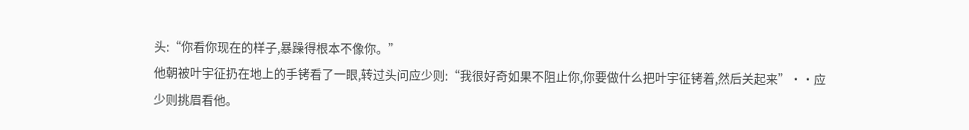头:“你看你现在的样子,暴躁得根本不像你。”
他朝被叶宇征扔在地上的手铐看了一眼,转过头问应少则:“我很好奇如果不阻止你,你要做什么把叶宇征铐着,然后关起来”··应少则挑眉看他。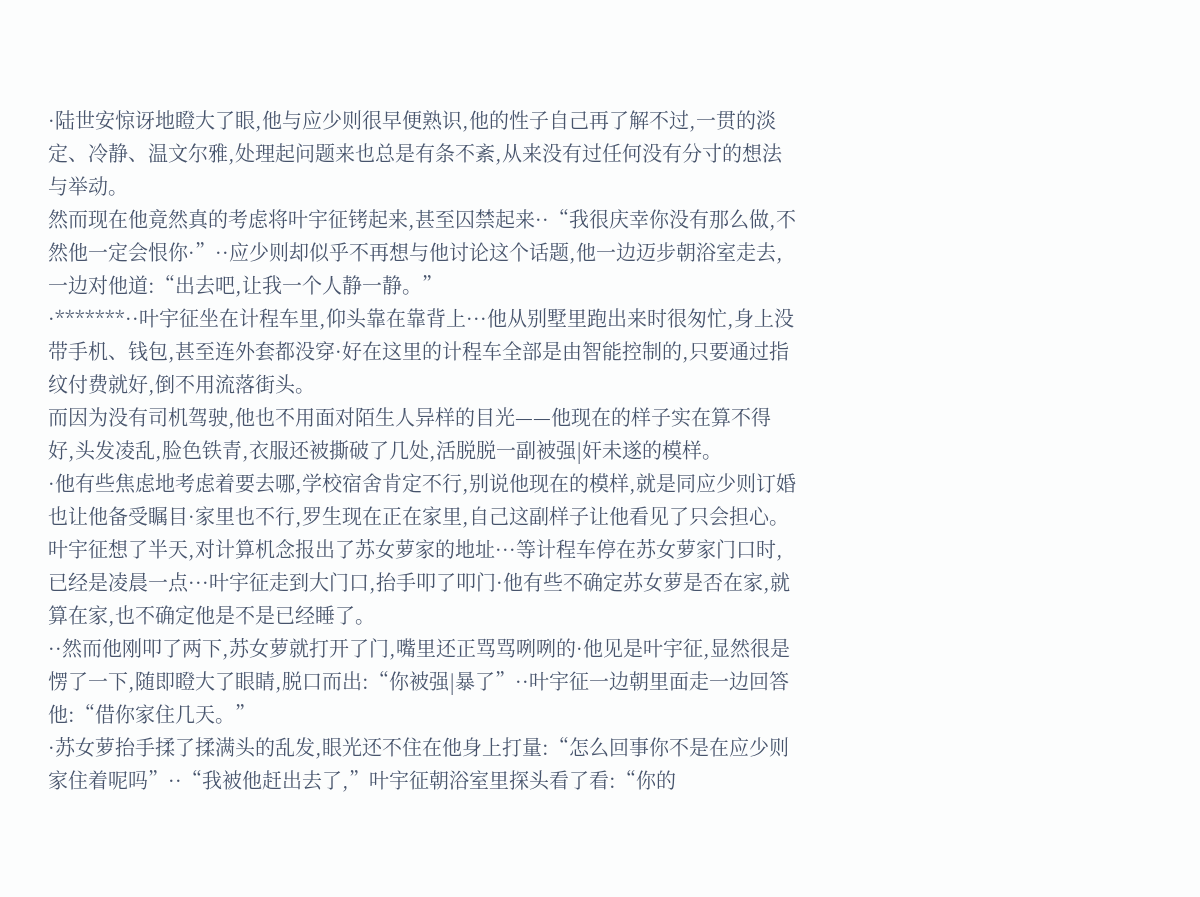·陆世安惊讶地瞪大了眼,他与应少则很早便熟识,他的性子自己再了解不过,一贯的淡定、冷静、温文尔雅,处理起问题来也总是有条不紊,从来没有过任何没有分寸的想法与举动。
然而现在他竟然真的考虑将叶宇征铐起来,甚至囚禁起来··“我很庆幸你没有那么做,不然他一定会恨你·”··应少则却似乎不再想与他讨论这个话题,他一边迈步朝浴室走去,一边对他道:“出去吧,让我一个人静一静。”
·*******··叶宇征坐在计程车里,仰头靠在靠背上···他从别墅里跑出来时很匆忙,身上没带手机、钱包,甚至连外套都没穿·好在这里的计程车全部是由智能控制的,只要通过指纹付费就好,倒不用流落街头。
而因为没有司机驾驶,他也不用面对陌生人异样的目光——他现在的样子实在算不得好,头发凌乱,脸色铁青,衣服还被撕破了几处,活脱脱一副被强|奸未遂的模样。
·他有些焦虑地考虑着要去哪,学校宿舍肯定不行,别说他现在的模样,就是同应少则订婚也让他备受瞩目·家里也不行,罗生现在正在家里,自己这副样子让他看见了只会担心。
叶宇征想了半天,对计算机念报出了苏女萝家的地址···等计程车停在苏女萝家门口时,已经是凌晨一点···叶宇征走到大门口,抬手叩了叩门·他有些不确定苏女萝是否在家,就算在家,也不确定他是不是已经睡了。
··然而他刚叩了两下,苏女萝就打开了门,嘴里还正骂骂咧咧的·他见是叶宇征,显然很是愣了一下,随即瞪大了眼睛,脱口而出:“你被强|暴了”··叶宇征一边朝里面走一边回答他:“借你家住几天。”
·苏女萝抬手揉了揉满头的乱发,眼光还不住在他身上打量:“怎么回事你不是在应少则家住着呢吗”··“我被他赶出去了,”叶宇征朝浴室里探头看了看:“你的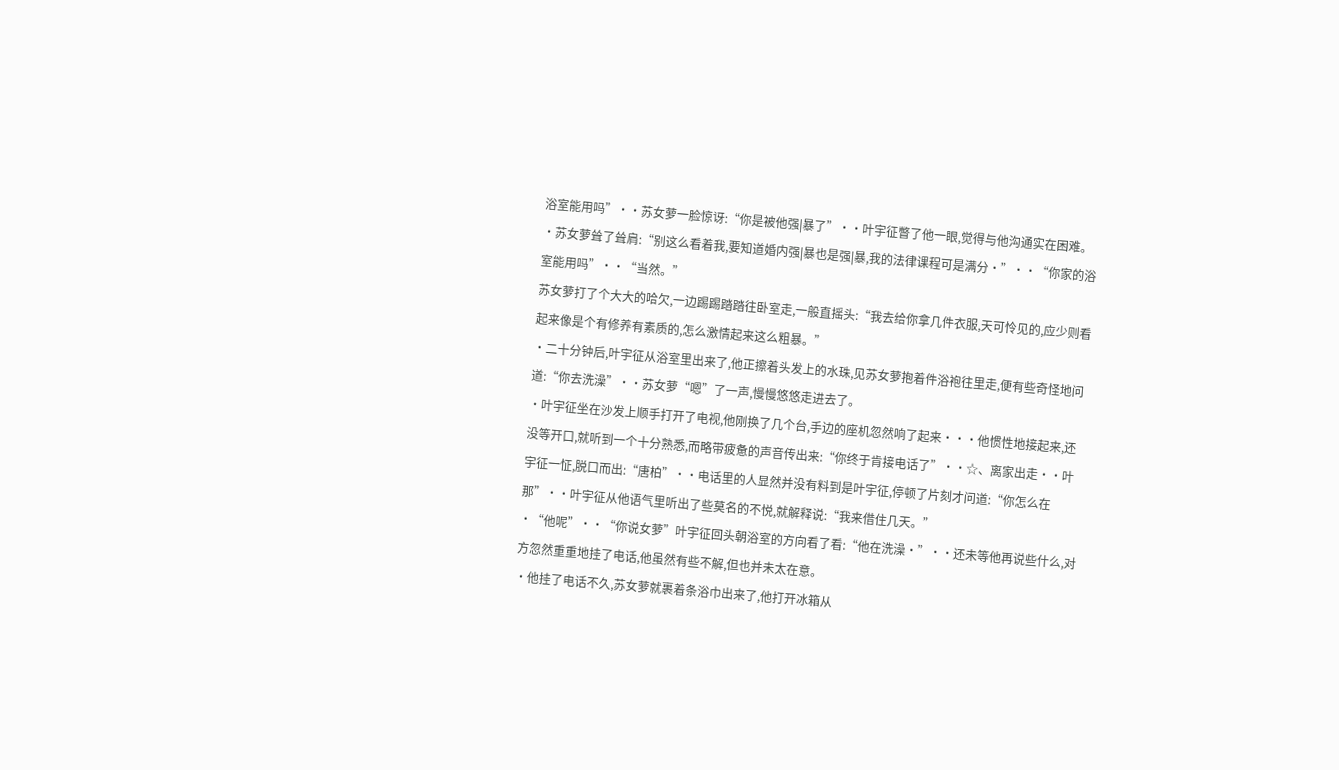浴室能用吗”··苏女萝一脸惊讶:“你是被他强|暴了”··叶宇征瞥了他一眼,觉得与他沟通实在困难。
·苏女萝耸了耸肩:“别这么看着我,要知道婚内强|暴也是强|暴,我的法律课程可是满分·”··“你家的浴室能用吗”··“当然。”
苏女萝打了个大大的哈欠,一边踢踢踏踏往卧室走,一般直摇头:“我去给你拿几件衣服,天可怜见的,应少则看起来像是个有修养有素质的,怎么激情起来这么粗暴。”
·二十分钟后,叶宇征从浴室里出来了,他正擦着头发上的水珠,见苏女萝抱着件浴袍往里走,便有些奇怪地问道:“你去洗澡”··苏女萝“嗯”了一声,慢慢悠悠走进去了。
·叶宇征坐在沙发上顺手打开了电视,他刚换了几个台,手边的座机忽然响了起来···他惯性地接起来,还没等开口,就听到一个十分熟悉,而略带疲惫的声音传出来:“你终于肯接电话了”··☆、离家出走··叶宇征一怔,脱口而出:“唐柏”··电话里的人显然并没有料到是叶宇征,停顿了片刻才问道:“你怎么在那”··叶宇征从他语气里听出了些莫名的不悦,就解释说:“我来借住几天。”
·“他呢”··“你说女萝”叶宇征回头朝浴室的方向看了看:“他在洗澡·”··还未等他再说些什么,对方忽然重重地挂了电话,他虽然有些不解,但也并未太在意。
·他挂了电话不久,苏女萝就裹着条浴巾出来了,他打开冰箱从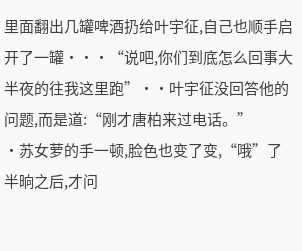里面翻出几罐啤酒扔给叶宇征,自己也顺手启开了一罐···“说吧,你们到底怎么回事大半夜的往我这里跑”··叶宇征没回答他的问题,而是道:“刚才唐柏来过电话。”
·苏女萝的手一顿,脸色也变了变,“哦”了半晌之后,才问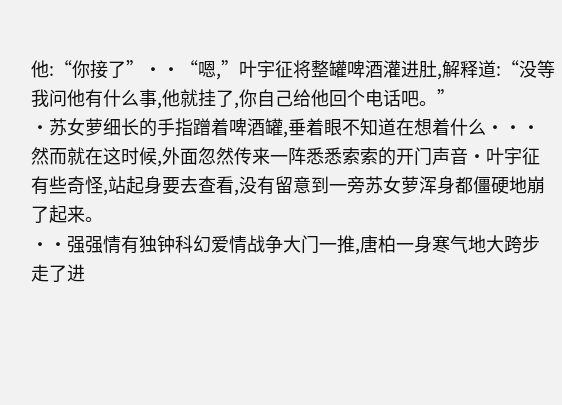他:“你接了”··“嗯,”叶宇征将整罐啤酒灌进肚,解释道:“没等我问他有什么事,他就挂了,你自己给他回个电话吧。”
·苏女萝细长的手指蹭着啤酒罐,垂着眼不知道在想着什么···然而就在这时候,外面忽然传来一阵悉悉索索的开门声音·叶宇征有些奇怪,站起身要去查看,没有留意到一旁苏女萝浑身都僵硬地崩了起来。
··强强情有独钟科幻爱情战争大门一推,唐柏一身寒气地大跨步走了进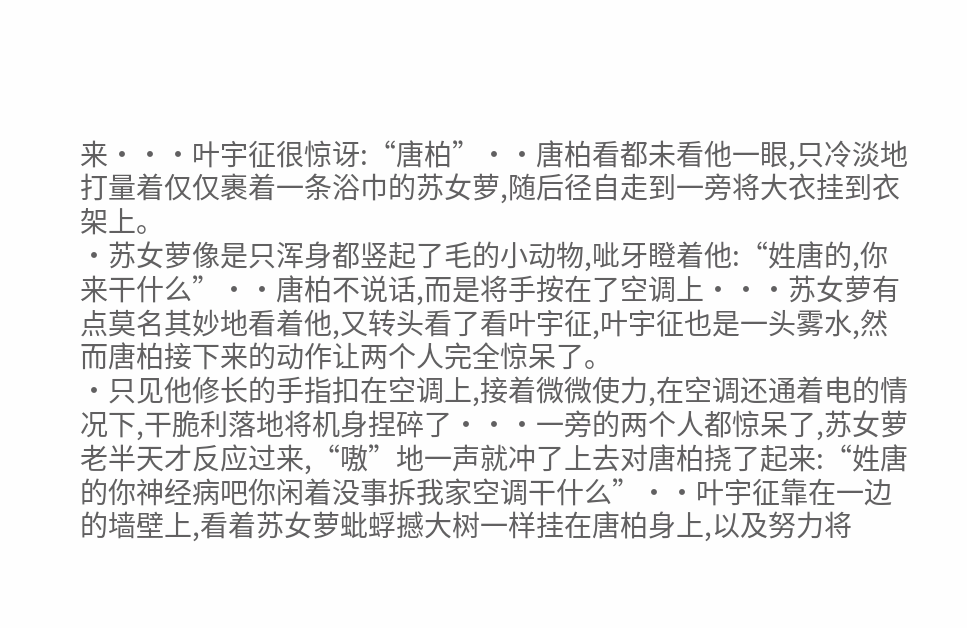来···叶宇征很惊讶:“唐柏”··唐柏看都未看他一眼,只冷淡地打量着仅仅裹着一条浴巾的苏女萝,随后径自走到一旁将大衣挂到衣架上。
·苏女萝像是只浑身都竖起了毛的小动物,呲牙瞪着他:“姓唐的,你来干什么”··唐柏不说话,而是将手按在了空调上···苏女萝有点莫名其妙地看着他,又转头看了看叶宇征,叶宇征也是一头雾水,然而唐柏接下来的动作让两个人完全惊呆了。
·只见他修长的手指扣在空调上,接着微微使力,在空调还通着电的情况下,干脆利落地将机身捏碎了···一旁的两个人都惊呆了,苏女萝老半天才反应过来,“嗷”地一声就冲了上去对唐柏挠了起来:“姓唐的你神经病吧你闲着没事拆我家空调干什么”··叶宇征靠在一边的墙壁上,看着苏女萝蚍蜉撼大树一样挂在唐柏身上,以及努力将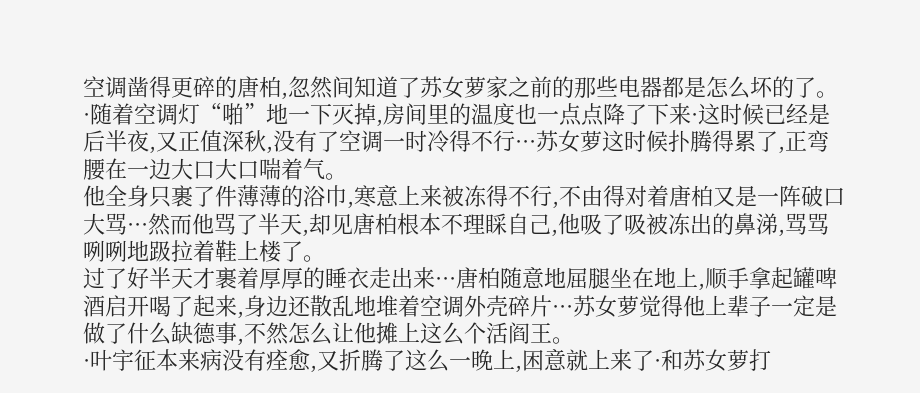空调凿得更碎的唐柏,忽然间知道了苏女萝家之前的那些电器都是怎么坏的了。
·随着空调灯“啪”地一下灭掉,房间里的温度也一点点降了下来·这时候已经是后半夜,又正值深秋,没有了空调一时冷得不行···苏女萝这时候扑腾得累了,正弯腰在一边大口大口喘着气。
他全身只裹了件薄薄的浴巾,寒意上来被冻得不行,不由得对着唐柏又是一阵破口大骂···然而他骂了半天,却见唐柏根本不理睬自己,他吸了吸被冻出的鼻涕,骂骂咧咧地趿拉着鞋上楼了。
过了好半天才裹着厚厚的睡衣走出来···唐柏随意地屈腿坐在地上,顺手拿起罐啤酒启开喝了起来,身边还散乱地堆着空调外壳碎片···苏女萝觉得他上辈子一定是做了什么缺德事,不然怎么让他摊上这么个活阎王。
·叶宇征本来病没有痊愈,又折腾了这么一晚上,困意就上来了·和苏女萝打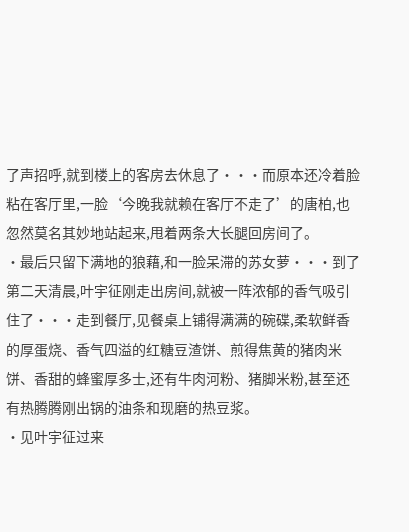了声招呼,就到楼上的客房去休息了···而原本还冷着脸粘在客厅里,一脸‘今晚我就赖在客厅不走了’的唐柏,也忽然莫名其妙地站起来,甩着两条大长腿回房间了。
·最后只留下满地的狼藉,和一脸呆滞的苏女萝···到了第二天清晨,叶宇征刚走出房间,就被一阵浓郁的香气吸引住了···走到餐厅,见餐桌上铺得满满的碗碟,柔软鲜香的厚蛋烧、香气四溢的红糖豆渣饼、煎得焦黄的猪肉米饼、香甜的蜂蜜厚多士,还有牛肉河粉、猪脚米粉,甚至还有热腾腾刚出锅的油条和现磨的热豆浆。
·见叶宇征过来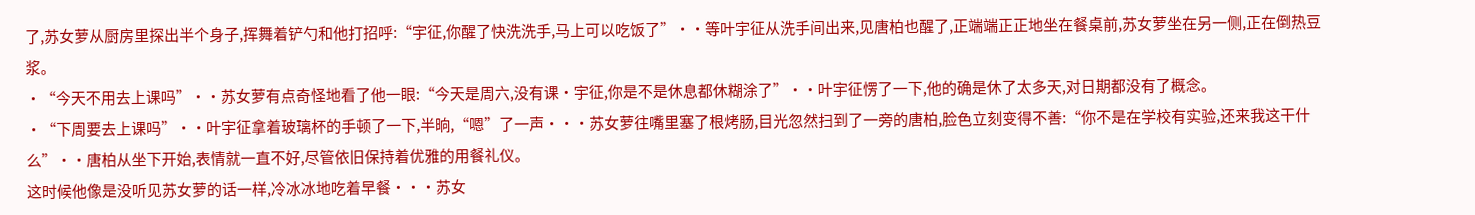了,苏女萝从厨房里探出半个身子,挥舞着铲勺和他打招呼:“宇征,你醒了快洗洗手,马上可以吃饭了”··等叶宇征从洗手间出来,见唐柏也醒了,正端端正正地坐在餐桌前,苏女萝坐在另一侧,正在倒热豆浆。
·“今天不用去上课吗”··苏女萝有点奇怪地看了他一眼:“今天是周六,没有课·宇征,你是不是休息都休糊涂了”··叶宇征愣了一下,他的确是休了太多天,对日期都没有了概念。
·“下周要去上课吗”··叶宇征拿着玻璃杯的手顿了一下,半晌,“嗯”了一声···苏女萝往嘴里塞了根烤肠,目光忽然扫到了一旁的唐柏,脸色立刻变得不善:“你不是在学校有实验,还来我这干什么”··唐柏从坐下开始,表情就一直不好,尽管依旧保持着优雅的用餐礼仪。
这时候他像是没听见苏女萝的话一样,冷冰冰地吃着早餐···苏女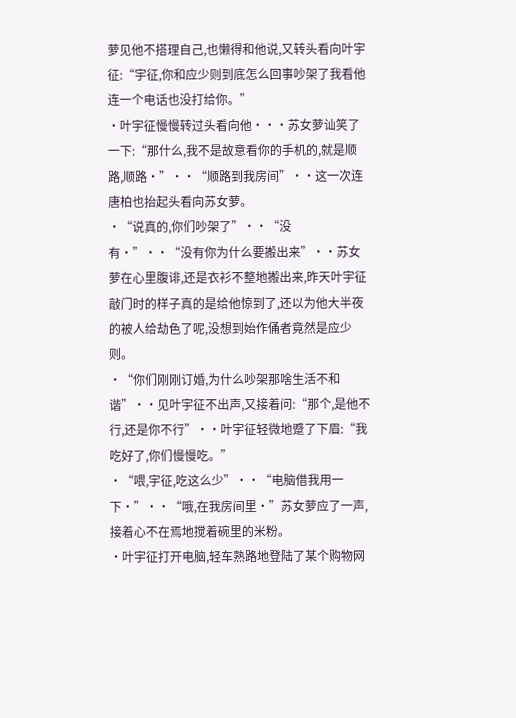萝见他不搭理自己,也懒得和他说,又转头看向叶宇征:“宇征,你和应少则到底怎么回事吵架了我看他连一个电话也没打给你。”
·叶宇征慢慢转过头看向他···苏女萝讪笑了一下:“那什么,我不是故意看你的手机的,就是顺路,顺路·”··“顺路到我房间”··这一次连唐柏也抬起头看向苏女萝。
·“说真的,你们吵架了”··“没有·”··“没有你为什么要搬出来”··苏女萝在心里腹诽,还是衣衫不整地搬出来,昨天叶宇征敲门时的样子真的是给他惊到了,还以为他大半夜的被人给劫色了呢,没想到始作俑者竟然是应少则。
·“你们刚刚订婚,为什么吵架那啥生活不和谐”··见叶宇征不出声,又接着问:“那个,是他不行,还是你不行”··叶宇征轻微地蹙了下眉:“我吃好了,你们慢慢吃。”
·“喂,宇征,吃这么少”··“电脑借我用一下·”··“哦,在我房间里·”苏女萝应了一声,接着心不在焉地搅着碗里的米粉。
·叶宇征打开电脑,轻车熟路地登陆了某个购物网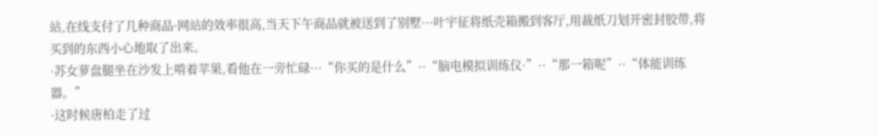站,在线支付了几种商品·网站的效率很高,当天下午商品就被送到了别墅···叶宇征将纸壳箱搬到客厅,用裁纸刀划开密封胶带,将买到的东西小心地取了出来。
·苏女萝盘腿坐在沙发上啃着苹果,看他在一旁忙碌···“你买的是什么”··“脑电模拟训练仪·”··“那一箱呢”··“体能训练器。”
·这时候唐柏走了过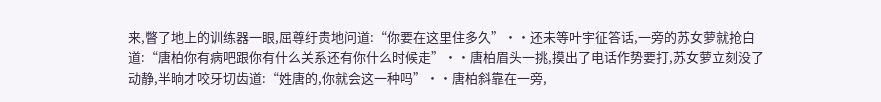来,瞥了地上的训练器一眼,屈尊纡贵地问道:“你要在这里住多久”··还未等叶宇征答话,一旁的苏女萝就抢白道:“唐柏你有病吧跟你有什么关系还有你什么时候走”··唐柏眉头一挑,摸出了电话作势要打,苏女萝立刻没了动静,半晌才咬牙切齿道:“姓唐的,你就会这一种吗”··唐柏斜靠在一旁,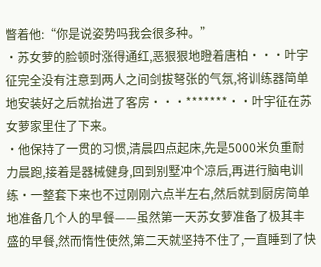瞥着他:“你是说姿势吗我会很多种。”
·苏女萝的脸顿时涨得通红,恶狠狠地瞪着唐柏···叶宇征完全没有注意到两人之间剑拔弩张的气氛,将训练器简单地安装好之后就抬进了客房···*******··叶宇征在苏女萝家里住了下来。
·他保持了一贯的习惯,清晨四点起床,先是5000米负重耐力晨跑,接着是器械健身,回到别墅冲个凉后,再进行脑电训练·一整套下来也不过刚刚六点半左右,然后就到厨房简单地准备几个人的早餐——虽然第一天苏女萝准备了极其丰盛的早餐,然而惰性使然,第二天就坚持不住了,一直睡到了快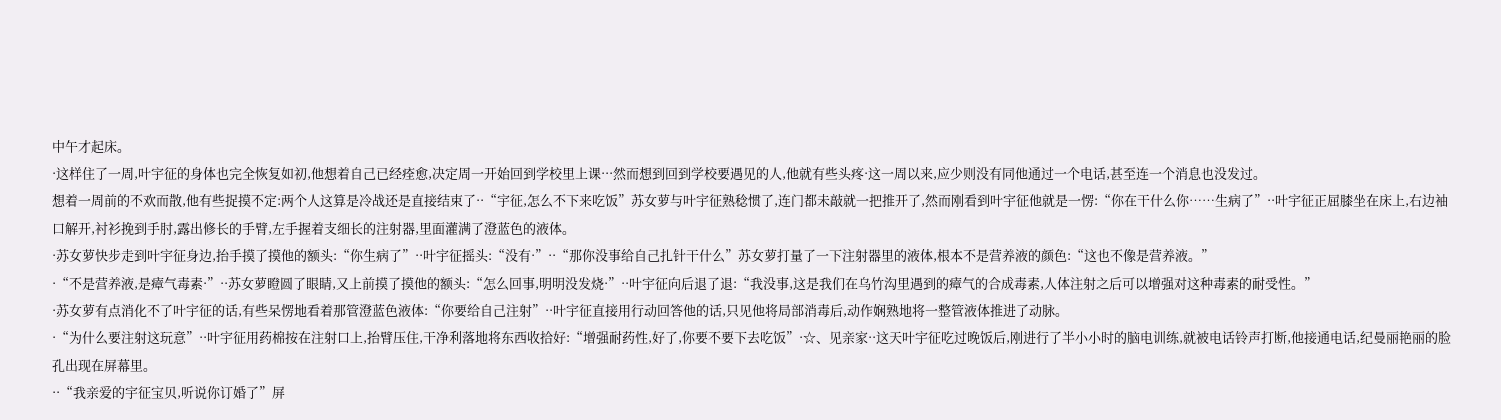中午才起床。
·这样住了一周,叶宇征的身体也完全恢复如初,他想着自己已经痊愈,决定周一开始回到学校里上课···然而想到回到学校要遇见的人,他就有些头疼·这一周以来,应少则没有同他通过一个电话,甚至连一个消息也没发过。
想着一周前的不欢而散,他有些捉摸不定:两个人这算是冷战还是直接结束了··“宇征,怎么不下来吃饭”苏女萝与叶宇征熟稔惯了,连门都未敲就一把推开了,然而刚看到叶宇征他就是一愣:“你在干什么你……生病了”··叶宇征正屈膝坐在床上,右边袖口解开,衬衫挽到手肘,露出修长的手臂,左手握着支细长的注射器,里面灌满了澄蓝色的液体。
·苏女萝快步走到叶宇征身边,抬手摸了摸他的额头:“你生病了”··叶宇征摇头:“没有·”··“那你没事给自己扎针干什么”苏女萝打量了一下注射器里的液体,根本不是营养液的颜色:“这也不像是营养液。”
·“不是营养液,是瘴气毒素·”··苏女萝瞪圆了眼睛,又上前摸了摸他的额头:“怎么回事,明明没发烧·”··叶宇征向后退了退:“我没事,这是我们在乌竹沟里遇到的瘴气的合成毒素,人体注射之后可以增强对这种毒素的耐受性。”
·苏女萝有点消化不了叶宇征的话,有些呆愣地看着那管澄蓝色液体:“你要给自己注射”··叶宇征直接用行动回答他的话,只见他将局部消毒后,动作娴熟地将一整管液体推进了动脉。
·“为什么要注射这玩意”··叶宇征用药棉按在注射口上,抬臂压住,干净利落地将东西收拾好:“增强耐药性,好了,你要不要下去吃饭”·☆、见亲家··这天叶宇征吃过晚饭后,刚进行了半小小时的脑电训练,就被电话铃声打断,他接通电话,纪曼丽艳丽的脸孔出现在屏幕里。
··“我亲爱的宇征宝贝,听说你订婚了”屏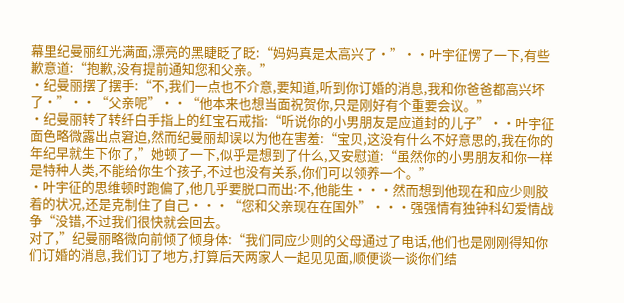幕里纪曼丽红光满面,漂亮的黑睫眨了眨:“妈妈真是太高兴了·”··叶宇征愣了一下,有些歉意道:“抱歉,没有提前通知您和父亲。”
·纪曼丽摆了摆手:“不,我们一点也不介意,要知道,听到你订婚的消息,我和你爸爸都高兴坏了·”··“父亲呢”··“他本来也想当面祝贺你,只是刚好有个重要会议。”
·纪曼丽转了转纤白手指上的红宝石戒指:“听说你的小男朋友是应道封的儿子”··叶宇征面色略微露出点窘迫,然而纪曼丽却误以为他在害羞:“宝贝,这没有什么不好意思的,我在你的年纪早就生下你了,”她顿了一下,似乎是想到了什么,又安慰道:“虽然你的小男朋友和你一样是特种人类,不能给你生个孩子,不过也没有关系,你们可以领养一个。”
·叶宇征的思维顿时跑偏了,他几乎要脱口而出:不,他能生···然而想到他现在和应少则胶着的状况,还是克制住了自己···“您和父亲现在在国外”···强强情有独钟科幻爱情战争“没错,不过我们很快就会回去。
对了,”纪曼丽略微向前倾了倾身体:“我们同应少则的父母通过了电话,他们也是刚刚得知你们订婚的消息,我们订了地方,打算后天两家人一起见见面,顺便谈一谈你们结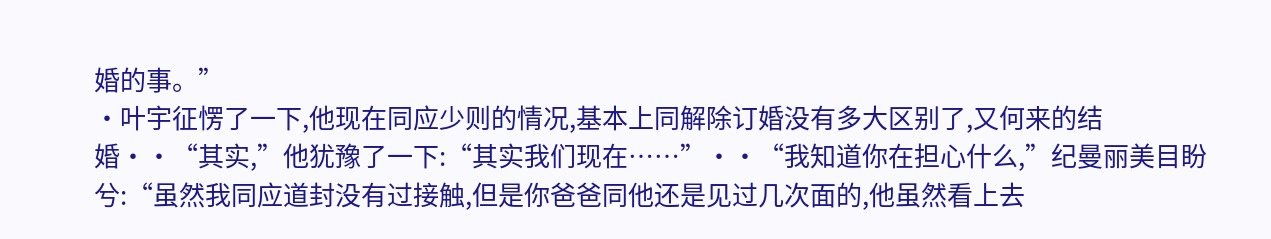婚的事。”
·叶宇征愣了一下,他现在同应少则的情况,基本上同解除订婚没有多大区别了,又何来的结婚··“其实,”他犹豫了一下:“其实我们现在……”··“我知道你在担心什么,”纪曼丽美目盼兮:“虽然我同应道封没有过接触,但是你爸爸同他还是见过几次面的,他虽然看上去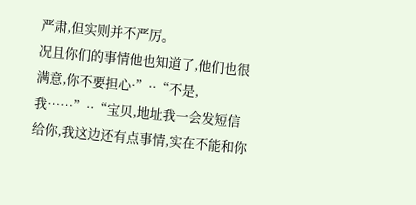严肃,但实则并不严厉。
况且你们的事情他也知道了,他们也很满意,你不要担心·”··“不是,我……”··“宝贝,地址我一会发短信给你,我这边还有点事情,实在不能和你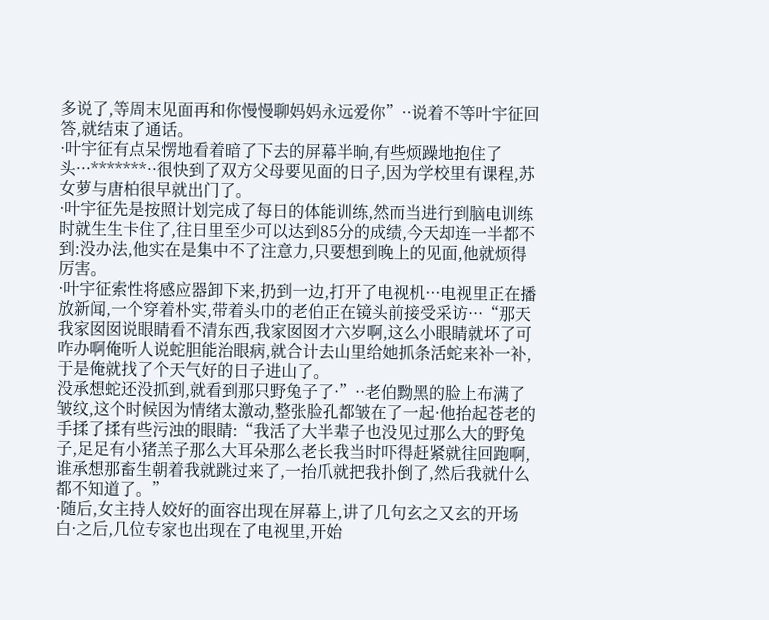多说了,等周末见面再和你慢慢聊妈妈永远爱你”··说着不等叶宇征回答,就结束了通话。
·叶宇征有点呆愣地看着暗了下去的屏幕半晌,有些烦躁地抱住了头···*******··很快到了双方父母要见面的日子,因为学校里有课程,苏女萝与唐柏很早就出门了。
·叶宇征先是按照计划完成了每日的体能训练,然而当进行到脑电训练时就生生卡住了,往日里至少可以达到85分的成绩,今天却连一半都不到:没办法,他实在是集中不了注意力,只要想到晚上的见面,他就烦得厉害。
·叶宇征索性将感应器卸下来,扔到一边,打开了电视机···电视里正在播放新闻,一个穿着朴实,带着头巾的老伯正在镜头前接受采访···“那天我家囡囡说眼睛看不清东西,我家囡囡才六岁啊,这么小眼睛就坏了可咋办啊俺听人说蛇胆能治眼病,就合计去山里给她抓条活蛇来补一补,于是俺就找了个天气好的日子进山了。
没承想蛇还没抓到,就看到那只野兔子了·”··老伯黝黑的脸上布满了皱纹,这个时候因为情绪太激动,整张脸孔都皱在了一起·他抬起苍老的手揉了揉有些污浊的眼睛:“我活了大半辈子也没见过那么大的野兔子,足足有小猪羔子那么大耳朵那么老长我当时吓得赶紧就往回跑啊,谁承想那畜生朝着我就跳过来了,一抬爪就把我扑倒了,然后我就什么都不知道了。”
·随后,女主持人姣好的面容出现在屏幕上,讲了几句玄之又玄的开场白·之后,几位专家也出现在了电视里,开始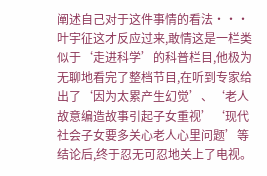阐述自己对于这件事情的看法···叶宇征这才反应过来,敢情这是一栏类似于‘走进科学’的科普栏目,他极为无聊地看完了整档节目,在听到专家给出了‘因为太累产生幻觉’、‘老人故意编造故事引起子女重视’‘现代社会子女要多关心老人心里问题’等结论后,终于忍无可忍地关上了电视。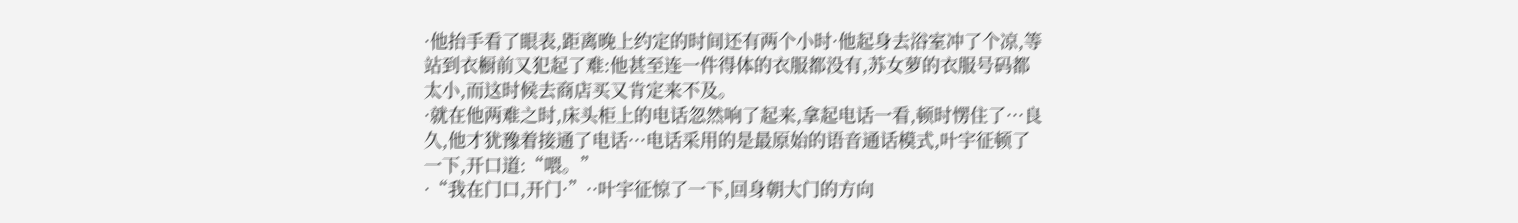·他抬手看了眼表,距离晚上约定的时间还有两个小时·他起身去浴室冲了个凉,等站到衣橱前又犯起了难:他甚至连一件得体的衣服都没有,苏女萝的衣服号码都太小,而这时候去商店买又肯定来不及。
·就在他两难之时,床头柜上的电话忽然响了起来,拿起电话一看,顿时愣住了···良久,他才犹豫着接通了电话···电话采用的是最原始的语音通话模式,叶宇征顿了一下,开口道:“喂。”
·“我在门口,开门·”··叶宇征惊了一下,回身朝大门的方向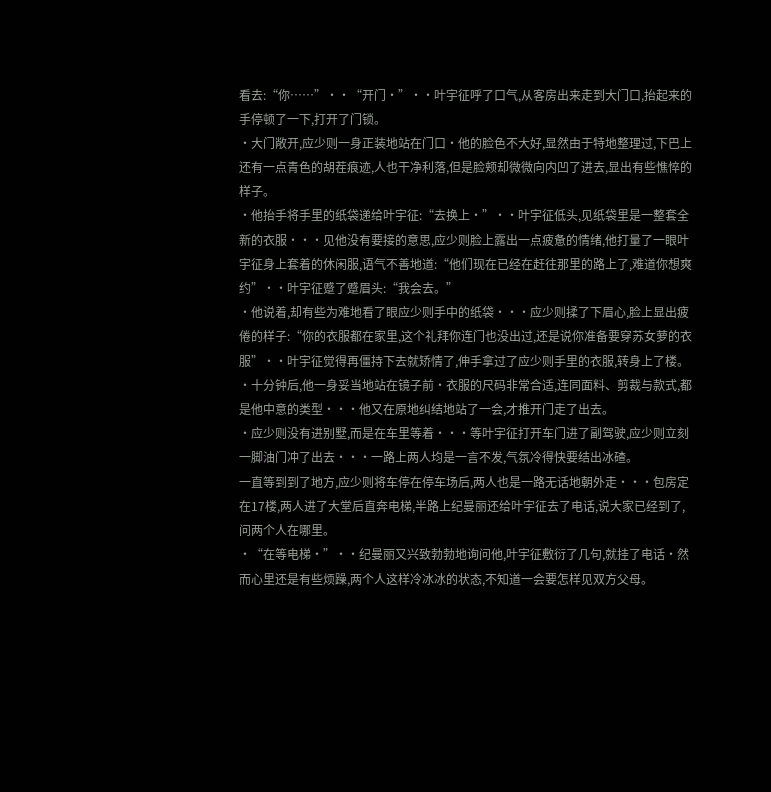看去:“你……”··“开门·”··叶宇征呼了口气,从客房出来走到大门口,抬起来的手停顿了一下,打开了门锁。
·大门敞开,应少则一身正装地站在门口·他的脸色不大好,显然由于特地整理过,下巴上还有一点青色的胡茬痕迹,人也干净利落,但是脸颊却微微向内凹了进去,显出有些憔悴的样子。
·他抬手将手里的纸袋递给叶宇征:“去换上·”··叶宇征低头,见纸袋里是一整套全新的衣服···见他没有要接的意思,应少则脸上露出一点疲惫的情绪,他打量了一眼叶宇征身上套着的休闲服,语气不善地道:“他们现在已经在赶往那里的路上了,难道你想爽约”··叶宇征蹙了蹙眉头:“我会去。”
·他说着,却有些为难地看了眼应少则手中的纸袋···应少则揉了下眉心,脸上显出疲倦的样子:“你的衣服都在家里,这个礼拜你连门也没出过,还是说你准备要穿苏女萝的衣服”··叶宇征觉得再僵持下去就矫情了,伸手拿过了应少则手里的衣服,转身上了楼。
·十分钟后,他一身妥当地站在镜子前·衣服的尺码非常合适,连同面料、剪裁与款式,都是他中意的类型···他又在原地纠结地站了一会,才推开门走了出去。
·应少则没有进别墅,而是在车里等着···等叶宇征打开车门进了副驾驶,应少则立刻一脚油门冲了出去···一路上两人均是一言不发,气氛冷得快要结出冰碴。
一直等到到了地方,应少则将车停在停车场后,两人也是一路无话地朝外走···包房定在17楼,两人进了大堂后直奔电梯,半路上纪曼丽还给叶宇征去了电话,说大家已经到了,问两个人在哪里。
·“在等电梯·”··纪曼丽又兴致勃勃地询问他,叶宇征敷衍了几句,就挂了电话·然而心里还是有些烦躁,两个人这样冷冰冰的状态,不知道一会要怎样见双方父母。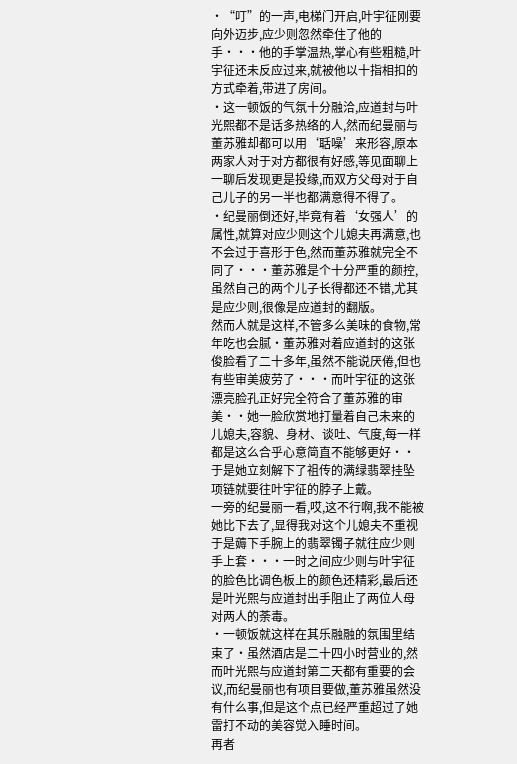·“叮”的一声,电梯门开启,叶宇征刚要向外迈步,应少则忽然牵住了他的手···他的手掌温热,掌心有些粗糙,叶宇征还未反应过来,就被他以十指相扣的方式牵着,带进了房间。
·这一顿饭的气氛十分融洽,应道封与叶光熙都不是话多热络的人,然而纪曼丽与董苏雅却都可以用‘聒噪’来形容,原本两家人对于对方都很有好感,等见面聊上一聊后发现更是投缘,而双方父母对于自己儿子的另一半也都满意得不得了。
·纪曼丽倒还好,毕竟有着‘女强人’的属性,就算对应少则这个儿媳夫再满意,也不会过于喜形于色,然而董苏雅就完全不同了···董苏雅是个十分严重的颜控,虽然自己的两个儿子长得都还不错,尤其是应少则,很像是应道封的翻版。
然而人就是这样,不管多么美味的食物,常年吃也会腻·董苏雅对着应道封的这张俊脸看了二十多年,虽然不能说厌倦,但也有些审美疲劳了···而叶宇征的这张漂亮脸孔正好完全符合了董苏雅的审美··她一脸欣赏地打量着自己未来的儿媳夫,容貌、身材、谈吐、气度,每一样都是这么合乎心意简直不能够更好··于是她立刻解下了祖传的满绿翡翠挂坠项链就要往叶宇征的脖子上戴。
一旁的纪曼丽一看,哎,这不行啊,我不能被她比下去了,显得我对这个儿媳夫不重视于是薅下手腕上的翡翠镯子就往应少则手上套···一时之间应少则与叶宇征的脸色比调色板上的颜色还精彩,最后还是叶光熙与应道封出手阻止了两位人母对两人的荼毒。
·一顿饭就这样在其乐融融的氛围里结束了·虽然酒店是二十四小时营业的,然而叶光熙与应道封第二天都有重要的会议,而纪曼丽也有项目要做,董苏雅虽然没有什么事,但是这个点已经严重超过了她雷打不动的美容觉入睡时间。
再者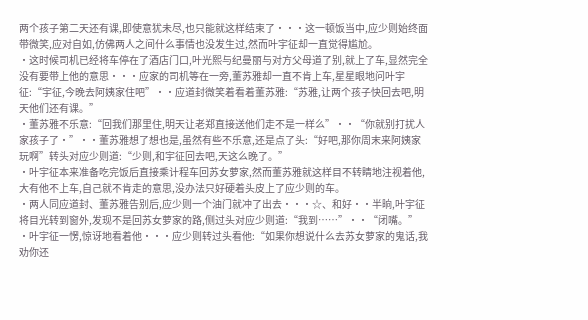两个孩子第二天还有课,即使意犹未尽,也只能就这样结束了···这一顿饭当中,应少则始终面带微笑,应对自如,仿佛两人之间什么事情也没发生过,然而叶宇征却一直觉得尴尬。
·这时候司机已经将车停在了酒店门口,叶光熙与纪曼丽与对方父母道了别,就上了车,显然完全没有要带上他的意思···应家的司机等在一旁,董苏雅却一直不肯上车,星星眼地问叶宇征:“宇征,今晚去阿姨家住吧”··应道封微笑着看着董苏雅:“苏雅,让两个孩子快回去吧,明天他们还有课。”
·董苏雅不乐意:“回我们那里住,明天让老郑直接送他们走不是一样么”··“你就别打扰人家孩子了·”··董苏雅想了想也是,虽然有些不乐意,还是点了头:“好吧,那你周末来阿姨家玩啊”转头对应少则道:“少则,和宇征回去吧,天这么晚了。”
·叶宇征本来准备吃完饭后直接乘计程车回苏女萝家,然而董苏雅就这样目不转睛地注视着他,大有他不上车,自己就不肯走的意思,没办法只好硬着头皮上了应少则的车。
·两人同应道封、董苏雅告别后,应少则一个油门就冲了出去···☆、和好··半晌,叶宇征将目光转到窗外,发现不是回苏女萝家的路,侧过头对应少则道:“我到……”··“闭嘴。”
·叶宇征一愣,惊讶地看着他···应少则转过头看他:“如果你想说什么去苏女萝家的鬼话,我劝你还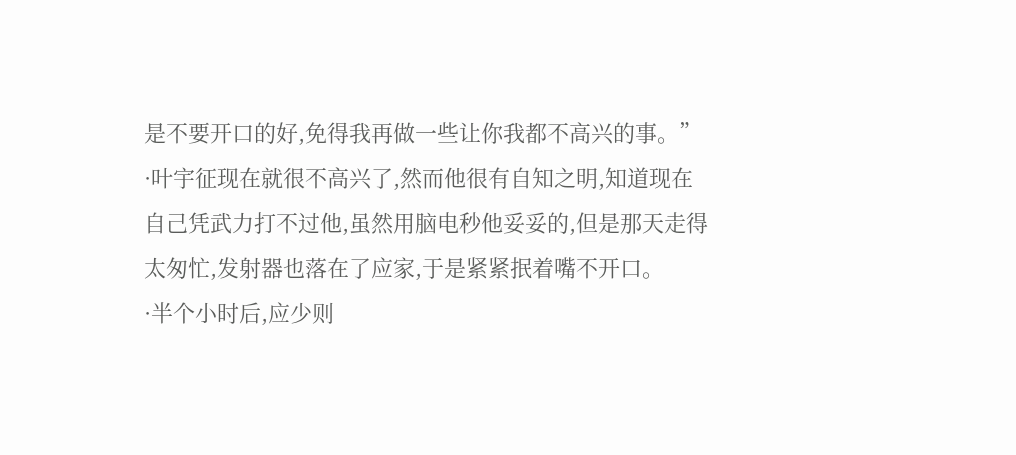是不要开口的好,免得我再做一些让你我都不高兴的事。”
·叶宇征现在就很不高兴了,然而他很有自知之明,知道现在自己凭武力打不过他,虽然用脑电秒他妥妥的,但是那天走得太匆忙,发射器也落在了应家,于是紧紧抿着嘴不开口。
·半个小时后,应少则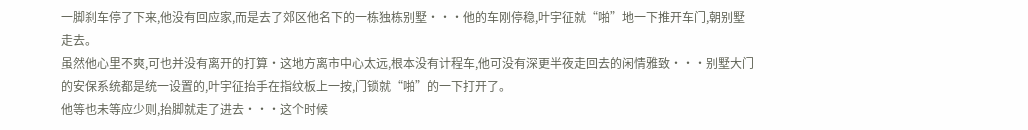一脚刹车停了下来,他没有回应家,而是去了郊区他名下的一栋独栋别墅···他的车刚停稳,叶宇征就“啪”地一下推开车门,朝别墅走去。
虽然他心里不爽,可也并没有离开的打算·这地方离市中心太远,根本没有计程车,他可没有深更半夜走回去的闲情雅致···别墅大门的安保系统都是统一设置的,叶宇征抬手在指纹板上一按,门锁就“啪”的一下打开了。
他等也未等应少则,抬脚就走了进去···这个时候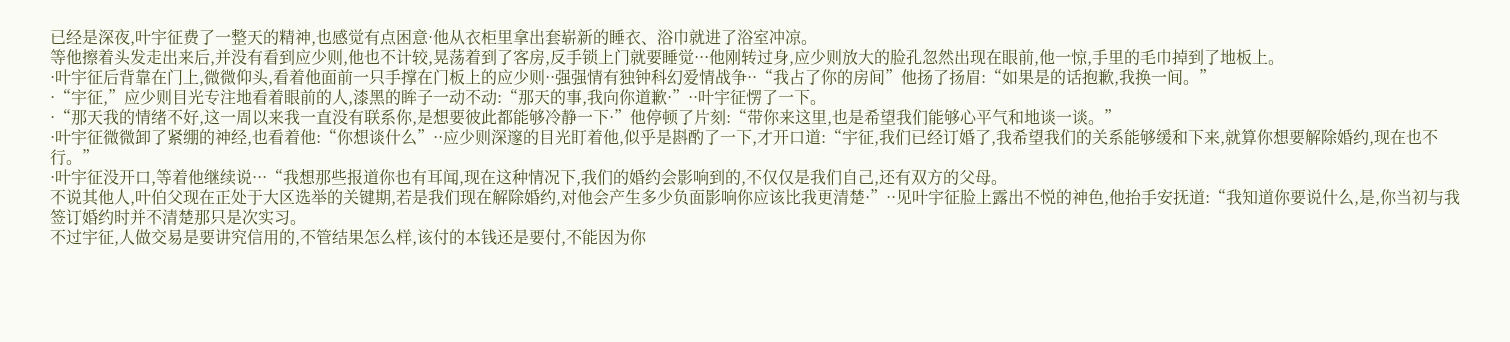已经是深夜,叶宇征费了一整天的精神,也感觉有点困意·他从衣柜里拿出套崭新的睡衣、浴巾就进了浴室冲凉。
等他擦着头发走出来后,并没有看到应少则,他也不计较,晃荡着到了客房,反手锁上门就要睡觉···他刚转过身,应少则放大的脸孔忽然出现在眼前,他一惊,手里的毛巾掉到了地板上。
·叶宇征后背靠在门上,微微仰头,看着他面前一只手撑在门板上的应少则··强强情有独钟科幻爱情战争··“我占了你的房间”他扬了扬眉:“如果是的话抱歉,我换一间。”
·“宇征,”应少则目光专注地看着眼前的人,漆黑的眸子一动不动:“那天的事,我向你道歉·”··叶宇征愣了一下。
·“那天我的情绪不好,这一周以来我一直没有联系你,是想要彼此都能够冷静一下·”他停顿了片刻:“带你来这里,也是希望我们能够心平气和地谈一谈。”
·叶宇征微微卸了紧绷的神经,也看着他:“你想谈什么”··应少则深邃的目光盯着他,似乎是斟酌了一下,才开口道:“宇征,我们已经订婚了,我希望我们的关系能够缓和下来,就算你想要解除婚约,现在也不行。”
·叶宇征没开口,等着他继续说···“我想那些报道你也有耳闻,现在这种情况下,我们的婚约会影响到的,不仅仅是我们自己,还有双方的父母。
不说其他人,叶伯父现在正处于大区选举的关键期,若是我们现在解除婚约,对他会产生多少负面影响你应该比我更清楚·”··见叶宇征脸上露出不悦的神色,他抬手安抚道:“我知道你要说什么,是,你当初与我签订婚约时并不清楚那只是次实习。
不过宇征,人做交易是要讲究信用的,不管结果怎么样,该付的本钱还是要付,不能因为你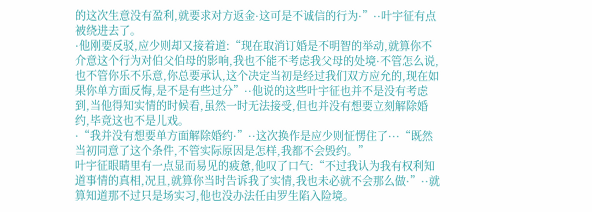的这次生意没有盈利,就要求对方返金·这可是不诚信的行为·”··叶宇征有点被绕进去了。
·他刚要反驳,应少则却又接着道:“现在取消订婚是不明智的举动,就算你不介意这个行为对伯父伯母的影响,我也不能不考虑我父母的处境·不管怎么说,也不管你乐不乐意,你总要承认,这个决定当初是经过我们双方应允的,现在如果你单方面反悔,是不是有些过分”··他说的这些叶宇征也并不是没有考虑到,当他得知实情的时候看,虽然一时无法接受,但也并没有想要立刻解除婚约,毕竟这也不是儿戏。
·“我并没有想要单方面解除婚约·”··这次换作是应少则怔愣住了···“既然当初同意了这个条件,不管实际原因是怎样,我都不会毁约。”
叶宇征眼睛里有一点显而易见的疲惫,他叹了口气:“不过我认为我有权利知道事情的真相,况且,就算你当时告诉我了实情,我也未必就不会那么做·”··就算知道那不过只是场实习,他也没办法任由罗生陷入险境。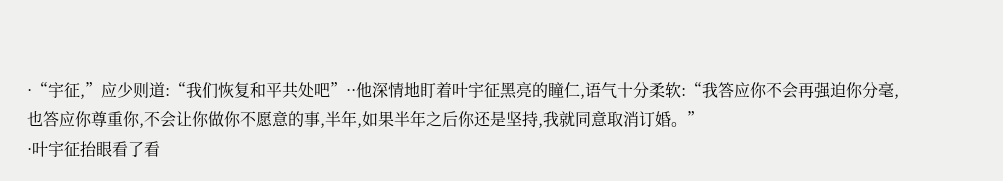·“宇征,”应少则道:“我们恢复和平共处吧”··他深情地盯着叶宇征黑亮的瞳仁,语气十分柔软:“我答应你不会再强迫你分毫,也答应你尊重你,不会让你做你不愿意的事,半年,如果半年之后你还是坚持,我就同意取消订婚。”
·叶宇征抬眼看了看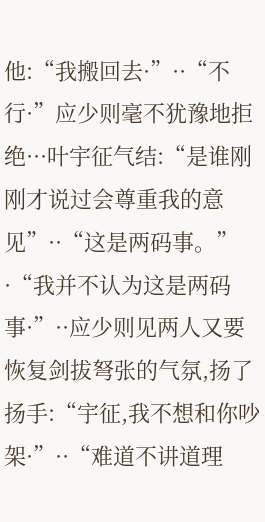他:“我搬回去·”··“不行·”应少则毫不犹豫地拒绝···叶宇征气结:“是谁刚刚才说过会尊重我的意见”··“这是两码事。”
·“我并不认为这是两码事·”··应少则见两人又要恢复剑拔弩张的气氛,扬了扬手:“宇征,我不想和你吵架·”··“难道不讲道理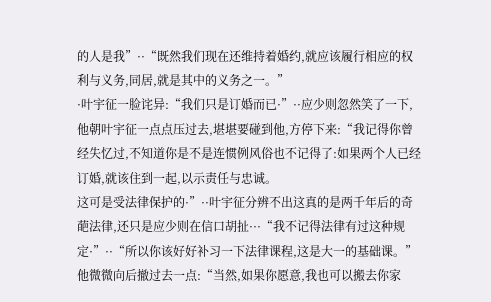的人是我”··“既然我们现在还维持着婚约,就应该履行相应的权利与义务,同居,就是其中的义务之一。”
·叶宇征一脸诧异:“我们只是订婚而已·”··应少则忽然笑了一下,他朝叶宇征一点点压过去,堪堪要碰到他,方停下来:“我记得你曾经失忆过,不知道你是不是连惯例风俗也不记得了:如果两个人已经订婚,就该住到一起,以示责任与忠诚。
这可是受法律保护的·”··叶宇征分辨不出这真的是两千年后的奇葩法律,还只是应少则在信口胡扯···“我不记得法律有过这种规定·”··“所以你该好好补习一下法律课程,这是大一的基础课。”
他微微向后撤过去一点:“当然,如果你愿意,我也可以搬去你家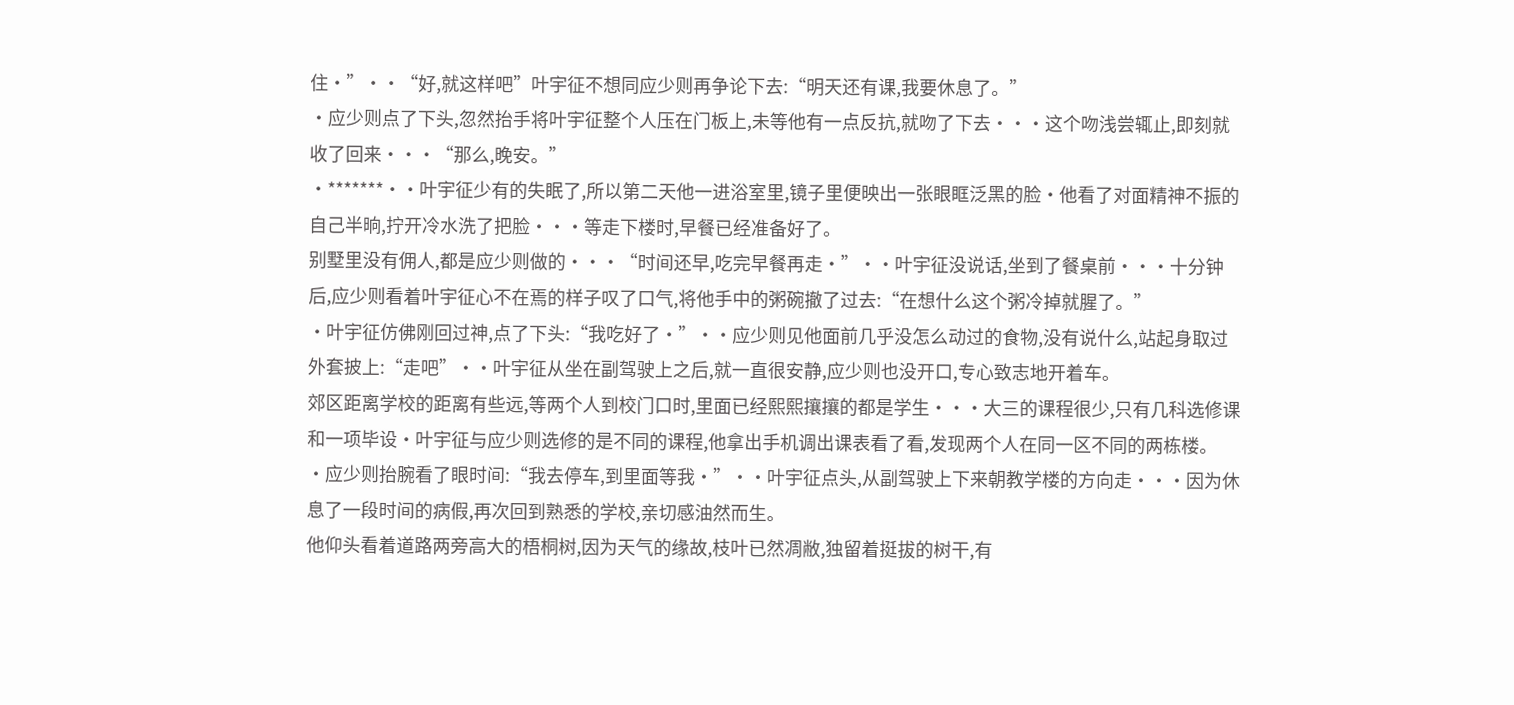住·”··“好,就这样吧”叶宇征不想同应少则再争论下去:“明天还有课,我要休息了。”
·应少则点了下头,忽然抬手将叶宇征整个人压在门板上,未等他有一点反抗,就吻了下去···这个吻浅尝辄止,即刻就收了回来···“那么,晚安。”
·*******··叶宇征少有的失眠了,所以第二天他一进浴室里,镜子里便映出一张眼眶泛黑的脸·他看了对面精神不振的自己半晌,拧开冷水洗了把脸···等走下楼时,早餐已经准备好了。
别墅里没有佣人,都是应少则做的···“时间还早,吃完早餐再走·”··叶宇征没说话,坐到了餐桌前···十分钟后,应少则看着叶宇征心不在焉的样子叹了口气,将他手中的粥碗撤了过去:“在想什么这个粥冷掉就腥了。”
·叶宇征仿佛刚回过神,点了下头:“我吃好了·”··应少则见他面前几乎没怎么动过的食物,没有说什么,站起身取过外套披上:“走吧”··叶宇征从坐在副驾驶上之后,就一直很安静,应少则也没开口,专心致志地开着车。
郊区距离学校的距离有些远,等两个人到校门口时,里面已经熙熙攘攘的都是学生···大三的课程很少,只有几科选修课和一项毕设·叶宇征与应少则选修的是不同的课程,他拿出手机调出课表看了看,发现两个人在同一区不同的两栋楼。
·应少则抬腕看了眼时间:“我去停车,到里面等我·”··叶宇征点头,从副驾驶上下来朝教学楼的方向走···因为休息了一段时间的病假,再次回到熟悉的学校,亲切感油然而生。
他仰头看着道路两旁高大的梧桐树,因为天气的缘故,枝叶已然凋敝,独留着挺拔的树干,有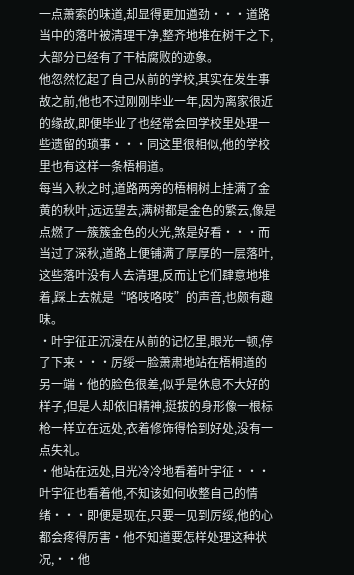一点萧索的味道,却显得更加遒劲···道路当中的落叶被清理干净,整齐地堆在树干之下,大部分已经有了干枯腐败的迹象。
他忽然忆起了自己从前的学校,其实在发生事故之前,他也不过刚刚毕业一年,因为离家很近的缘故,即便毕业了也经常会回学校里处理一些遗留的琐事···同这里很相似,他的学校里也有这样一条梧桐道。
每当入秋之时,道路两旁的梧桐树上挂满了金黄的秋叶,远远望去,满树都是金色的繁云,像是点燃了一簇簇金色的火光,煞是好看···而当过了深秋,道路上便铺满了厚厚的一层落叶,这些落叶没有人去清理,反而让它们肆意地堆着,踩上去就是“咯吱咯吱”的声音,也颇有趣味。
·叶宇征正沉浸在从前的记忆里,眼光一顿,停了下来···厉绥一脸萧肃地站在梧桐道的另一端·他的脸色很差,似乎是休息不大好的样子,但是人却依旧精神,挺拔的身形像一根标枪一样立在远处,衣着修饰得恰到好处,没有一点失礼。
·他站在远处,目光冷冷地看着叶宇征···叶宇征也看着他,不知该如何收整自己的情绪···即便是现在,只要一见到厉绥,他的心都会疼得厉害·他不知道要怎样处理这种状况,··他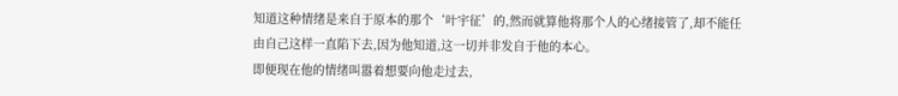知道这种情绪是来自于原本的那个‘叶宇征’的,然而就算他将那个人的心绪接管了,却不能任由自己这样一直陷下去,因为他知道,这一切并非发自于他的本心。
即便现在他的情绪叫嚣着想要向他走过去,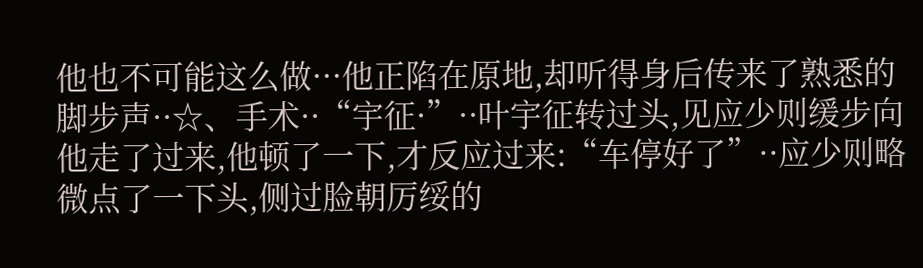他也不可能这么做···他正陷在原地,却听得身后传来了熟悉的脚步声··☆、手术··“宇征·”··叶宇征转过头,见应少则缓步向他走了过来,他顿了一下,才反应过来:“车停好了”··应少则略微点了一下头,侧过脸朝厉绥的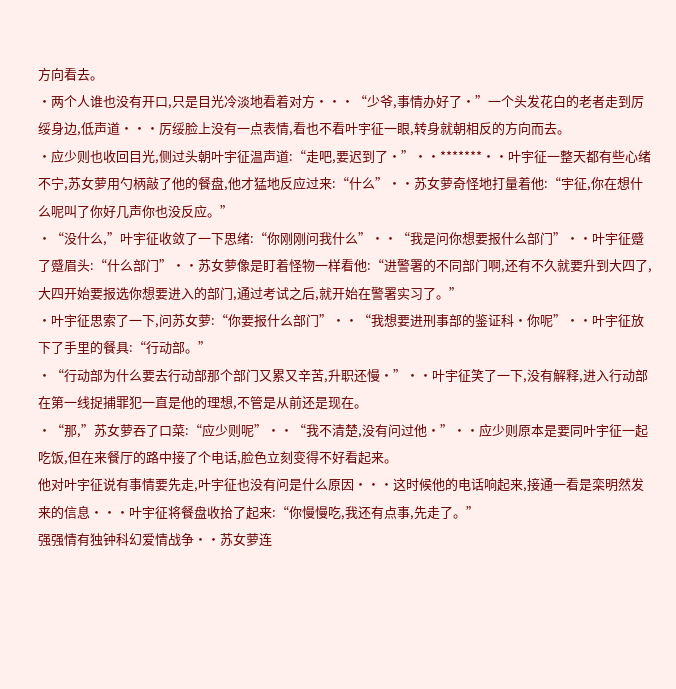方向看去。
·两个人谁也没有开口,只是目光冷淡地看着对方···“少爷,事情办好了·”一个头发花白的老者走到厉绥身边,低声道···厉绥脸上没有一点表情,看也不看叶宇征一眼,转身就朝相反的方向而去。
·应少则也收回目光,侧过头朝叶宇征温声道:“走吧,要迟到了·”··*******··叶宇征一整天都有些心绪不宁,苏女萝用勺柄敲了他的餐盘,他才猛地反应过来:“什么”··苏女萝奇怪地打量着他:“宇征,你在想什么呢叫了你好几声你也没反应。”
·“没什么,”叶宇征收敛了一下思绪:“你刚刚问我什么”··“我是问你想要报什么部门”··叶宇征蹙了蹙眉头:“什么部门”··苏女萝像是盯着怪物一样看他:“进警署的不同部门啊,还有不久就要升到大四了,大四开始要报选你想要进入的部门,通过考试之后,就开始在警署实习了。”
·叶宇征思索了一下,问苏女萝:“你要报什么部门”··“我想要进刑事部的鉴证科·你呢”··叶宇征放下了手里的餐具:“行动部。”
·“行动部为什么要去行动部那个部门又累又辛苦,升职还慢·”··叶宇征笑了一下,没有解释,进入行动部在第一线捉捕罪犯一直是他的理想,不管是从前还是现在。
·“那,”苏女萝吞了口菜:“应少则呢”··“我不清楚,没有问过他·”··应少则原本是要同叶宇征一起吃饭,但在来餐厅的路中接了个电话,脸色立刻变得不好看起来。
他对叶宇征说有事情要先走,叶宇征也没有问是什么原因···这时候他的电话响起来,接通一看是栾明然发来的信息···叶宇征将餐盘收拾了起来:“你慢慢吃,我还有点事,先走了。”
强强情有独钟科幻爱情战争··苏女萝连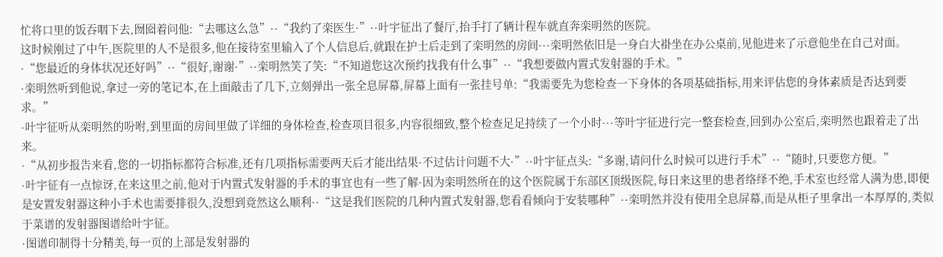忙将口里的饭吞咽下去,囫囵着问他:“去哪这么急”··“我约了栾医生·”··叶宇征出了餐厅,抬手打了辆计程车就直奔栾明然的医院。
这时候刚过了中午,医院里的人不是很多,他在接待室里输入了个人信息后,就跟在护士后走到了栾明然的房间···栾明然依旧是一身白大褂坐在办公桌前,见他进来了示意他坐在自己对面。
·“您最近的身体状况还好吗”··“很好,谢谢·”··栾明然笑了笑:“不知道您这次预约找我有什么事”··“我想要做内置式发射器的手术。”
·栾明然听到他说,拿过一旁的笔记本,在上面敲击了几下,立刻弹出一张全息屏幕,屏幕上面有一张挂号单:“我需要先为您检查一下身体的各项基础指标,用来评估您的身体素质是否达到要求。”
·叶宇征听从栾明然的吩咐,到里面的房间里做了详细的身体检查,检查项目很多,内容很细致,整个检查足足持续了一个小时···等叶宇征进行完一整套检查,回到办公室后,栾明然也跟着走了出来。
·“从初步报告来看,您的一切指标都符合标准,还有几项指标需要两天后才能出结果·不过估计问题不大·”··叶宇征点头:“多谢,请问什么时候可以进行手术”··“随时,只要您方便。”
·叶宇征有一点惊讶,在来这里之前,他对于内置式发射器的手术的事宜也有一些了解·因为栾明然所在的这个医院属于东部区顶级医院,每日来这里的患者络绎不绝,手术室也经常人满为患,即便是安置发射器这种小手术也需要排很久,没想到竟然这么顺利··“这是我们医院的几种内置式发射器,您看看倾向于安装哪种”··栾明然并没有使用全息屏幕,而是从柜子里拿出一本厚厚的,类似于菜谱的发射器图谱给叶宇征。
·图谱印制得十分精美,每一页的上部是发射器的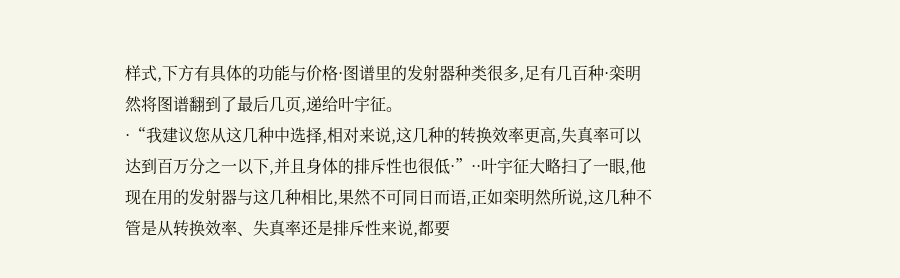样式,下方有具体的功能与价格·图谱里的发射器种类很多,足有几百种·栾明然将图谱翻到了最后几页,递给叶宇征。
·“我建议您从这几种中选择,相对来说,这几种的转换效率更高,失真率可以达到百万分之一以下,并且身体的排斥性也很低·”··叶宇征大略扫了一眼,他现在用的发射器与这几种相比,果然不可同日而语,正如栾明然所说,这几种不管是从转换效率、失真率还是排斥性来说,都要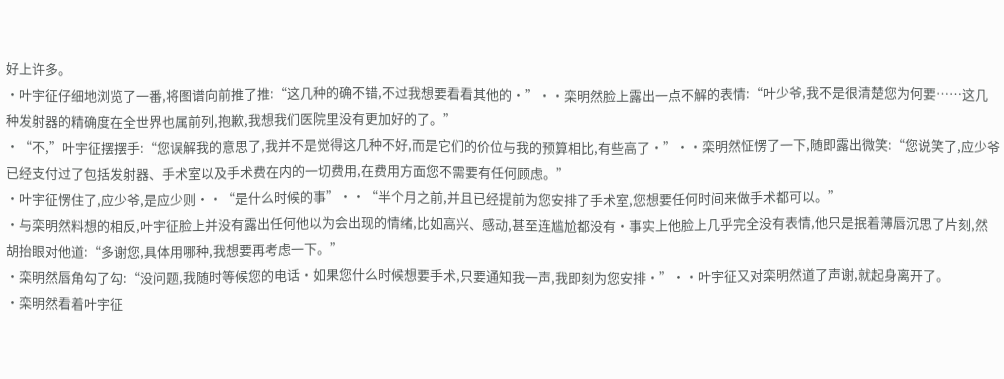好上许多。
·叶宇征仔细地浏览了一番,将图谱向前推了推:“这几种的确不错,不过我想要看看其他的·”··栾明然脸上露出一点不解的表情:“叶少爷,我不是很清楚您为何要……这几种发射器的精确度在全世界也属前列,抱歉,我想我们医院里没有更加好的了。”
·“不,”叶宇征摆摆手:“您误解我的意思了,我并不是觉得这几种不好,而是它们的价位与我的预算相比,有些高了·”··栾明然怔愣了一下,随即露出微笑:“您说笑了,应少爷已经支付过了包括发射器、手术室以及手术费在内的一切费用,在费用方面您不需要有任何顾虑。”
·叶宇征愣住了,应少爷,是应少则··“是什么时候的事”··“半个月之前,并且已经提前为您安排了手术室,您想要任何时间来做手术都可以。”
·与栾明然料想的相反,叶宇征脸上并没有露出任何他以为会出现的情绪,比如高兴、感动,甚至连尴尬都没有·事实上他脸上几乎完全没有表情,他只是抿着薄唇沉思了片刻,然胡抬眼对他道:“多谢您,具体用哪种,我想要再考虑一下。”
·栾明然唇角勾了勾:“没问题,我随时等候您的电话·如果您什么时候想要手术,只要通知我一声,我即刻为您安排·”··叶宇征又对栾明然道了声谢,就起身离开了。
·栾明然看着叶宇征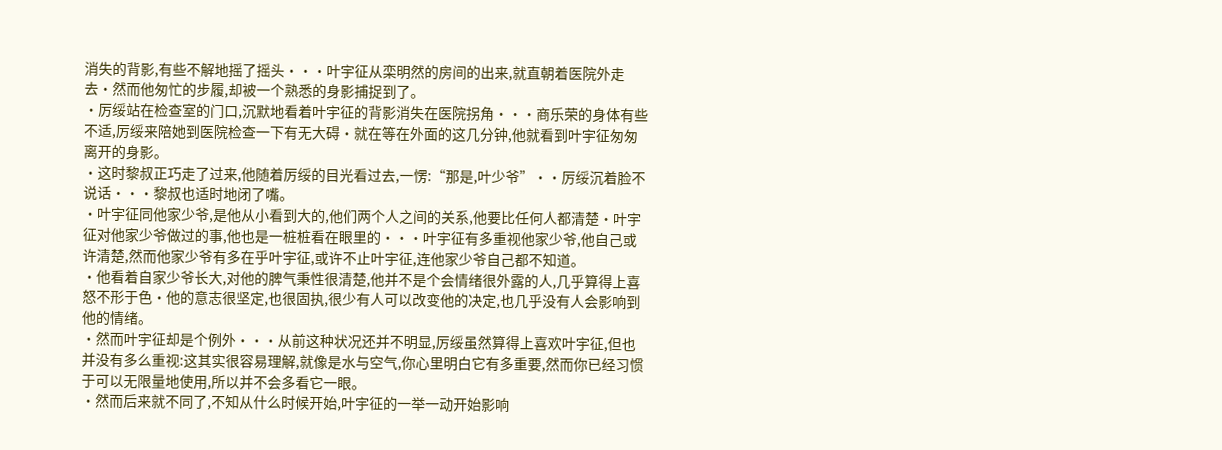消失的背影,有些不解地摇了摇头···叶宇征从栾明然的房间的出来,就直朝着医院外走去·然而他匆忙的步履,却被一个熟悉的身影捕捉到了。
·厉绥站在检查室的门口,沉默地看着叶宇征的背影消失在医院拐角···商乐荣的身体有些不适,厉绥来陪她到医院检查一下有无大碍·就在等在外面的这几分钟,他就看到叶宇征匆匆离开的身影。
·这时黎叔正巧走了过来,他随着厉绥的目光看过去,一愣:“那是,叶少爷”··厉绥沉着脸不说话···黎叔也适时地闭了嘴。
·叶宇征同他家少爷,是他从小看到大的,他们两个人之间的关系,他要比任何人都清楚·叶宇征对他家少爷做过的事,他也是一桩桩看在眼里的···叶宇征有多重视他家少爷,他自己或许清楚,然而他家少爷有多在乎叶宇征,或许不止叶宇征,连他家少爷自己都不知道。
·他看着自家少爷长大,对他的脾气秉性很清楚,他并不是个会情绪很外露的人,几乎算得上喜怒不形于色·他的意志很坚定,也很固执,很少有人可以改变他的决定,也几乎没有人会影响到他的情绪。
·然而叶宇征却是个例外···从前这种状况还并不明显,厉绥虽然算得上喜欢叶宇征,但也并没有多么重视:这其实很容易理解,就像是水与空气,你心里明白它有多重要,然而你已经习惯于可以无限量地使用,所以并不会多看它一眼。
·然而后来就不同了,不知从什么时候开始,叶宇征的一举一动开始影响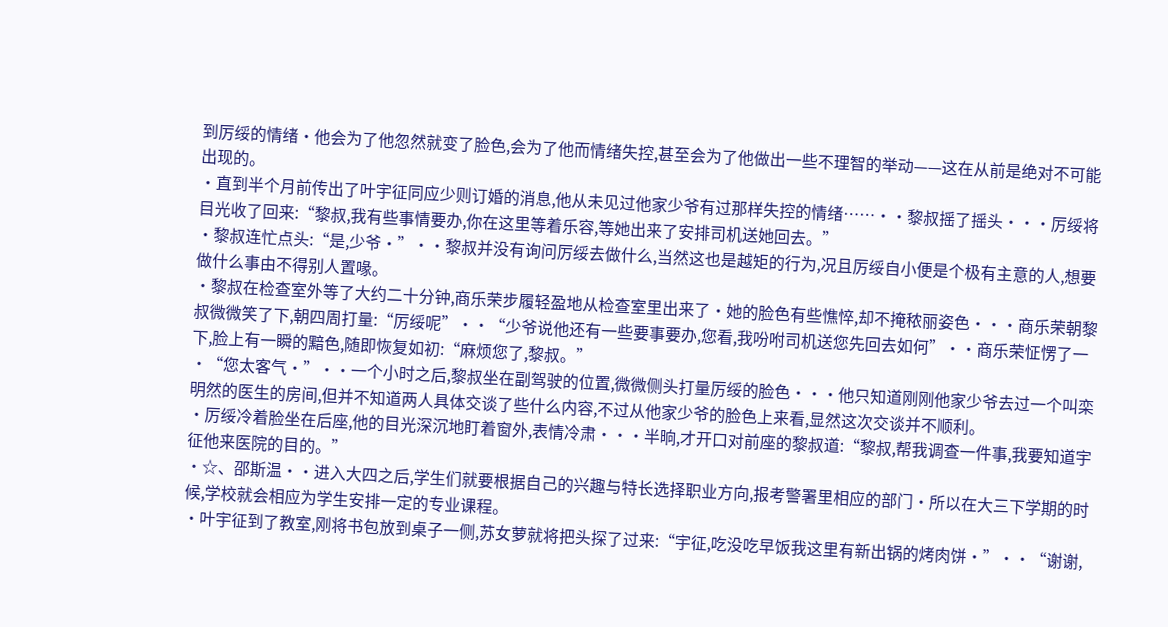到厉绥的情绪·他会为了他忽然就变了脸色,会为了他而情绪失控,甚至会为了他做出一些不理智的举动——这在从前是绝对不可能出现的。
·直到半个月前传出了叶宇征同应少则订婚的消息,他从未见过他家少爷有过那样失控的情绪……··黎叔摇了摇头···厉绥将目光收了回来:“黎叔,我有些事情要办,你在这里等着乐容,等她出来了安排司机送她回去。”
·黎叔连忙点头:“是,少爷·”··黎叔并没有询问厉绥去做什么,当然这也是越矩的行为,况且厉绥自小便是个极有主意的人,想要做什么事由不得别人置喙。
·黎叔在检查室外等了大约二十分钟,商乐荣步履轻盈地从检查室里出来了·她的脸色有些憔悴,却不掩秾丽姿色···商乐荣朝黎叔微微笑了下,朝四周打量:“厉绥呢”··“少爷说他还有一些要事要办,您看,我吩咐司机送您先回去如何”··商乐荣怔愣了一下,脸上有一瞬的黯色,随即恢复如初:“麻烦您了,黎叔。”
·“您太客气·”··一个小时之后,黎叔坐在副驾驶的位置,微微侧头打量厉绥的脸色···他只知道刚刚他家少爷去过一个叫栾明然的医生的房间,但并不知道两人具体交谈了些什么内容,不过从他家少爷的脸色上来看,显然这次交谈并不顺利。
·厉绥冷着脸坐在后座,他的目光深沉地盯着窗外,表情冷肃···半晌,才开口对前座的黎叔道:“黎叔,帮我调查一件事,我要知道宇征他来医院的目的。”
·☆、邵斯温··进入大四之后,学生们就要根据自己的兴趣与特长选择职业方向,报考警署里相应的部门·所以在大三下学期的时候,学校就会相应为学生安排一定的专业课程。
·叶宇征到了教室,刚将书包放到桌子一侧,苏女萝就将把头探了过来:“宇征,吃没吃早饭我这里有新出锅的烤肉饼·”··“谢谢,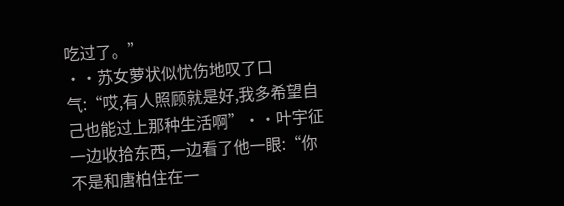吃过了。”
··苏女萝状似忧伤地叹了口气:“哎,有人照顾就是好,我多希望自己也能过上那种生活啊”··叶宇征一边收拾东西,一边看了他一眼:“你不是和唐柏住在一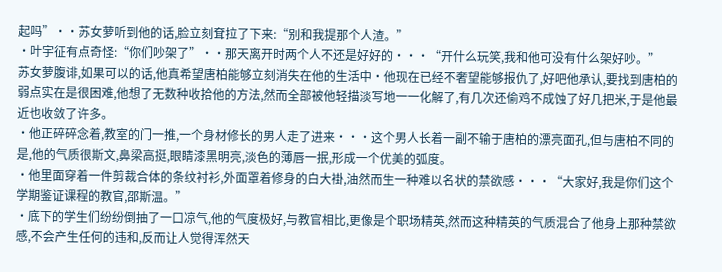起吗”··苏女萝听到他的话,脸立刻耷拉了下来:“别和我提那个人渣。”
·叶宇征有点奇怪:“你们吵架了”··那天离开时两个人不还是好好的···“开什么玩笑,我和他可没有什么架好吵。”
苏女萝腹诽,如果可以的话,他真希望唐柏能够立刻消失在他的生活中·他现在已经不奢望能够报仇了,好吧他承认,要找到唐柏的弱点实在是很困难,他想了无数种收拾他的方法,然而全部被他轻描淡写地一一化解了,有几次还偷鸡不成蚀了好几把米,于是他最近也收敛了许多。
·他正碎碎念着,教室的门一推,一个身材修长的男人走了进来···这个男人长着一副不输于唐柏的漂亮面孔,但与唐柏不同的是,他的气质很斯文,鼻梁高挺,眼睛漆黑明亮,淡色的薄唇一抿,形成一个优美的弧度。
·他里面穿着一件剪裁合体的条纹衬衫,外面罩着修身的白大褂,油然而生一种难以名状的禁欲感···“大家好,我是你们这个学期鉴证课程的教官,邵斯温。”
·底下的学生们纷纷倒抽了一口凉气,他的气度极好,与教官相比,更像是个职场精英,然而这种精英的气质混合了他身上那种禁欲感,不会产生任何的违和,反而让人觉得浑然天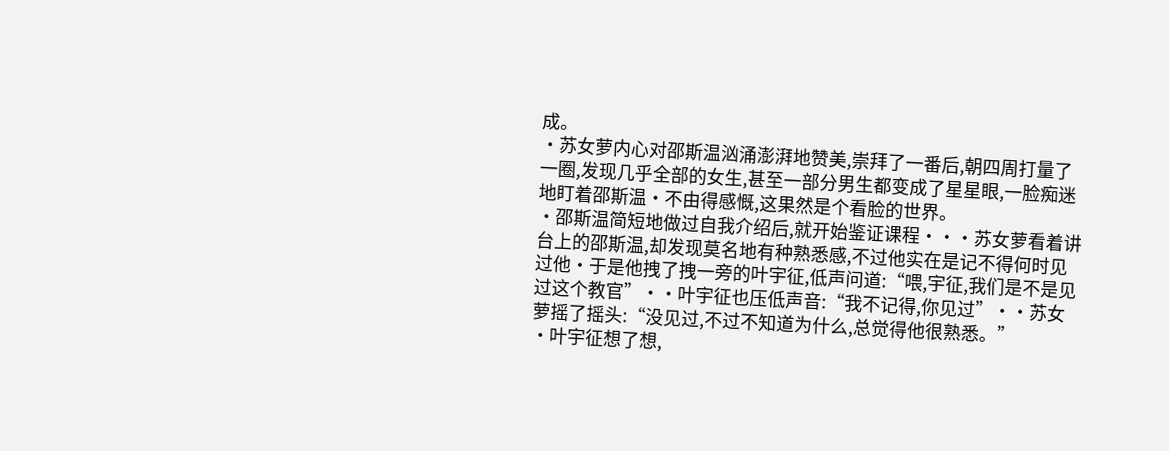成。
·苏女萝内心对邵斯温汹涌澎湃地赞美,崇拜了一番后,朝四周打量了一圈,发现几乎全部的女生,甚至一部分男生都变成了星星眼,一脸痴迷地盯着邵斯温·不由得感慨,这果然是个看脸的世界。
·邵斯温简短地做过自我介绍后,就开始鉴证课程···苏女萝看着讲台上的邵斯温,却发现莫名地有种熟悉感,不过他实在是记不得何时见过他·于是他拽了拽一旁的叶宇征,低声问道:“喂,宇征,我们是不是见过这个教官”··叶宇征也压低声音:“我不记得,你见过”··苏女萝摇了摇头:“没见过,不过不知道为什么,总觉得他很熟悉。”
·叶宇征想了想,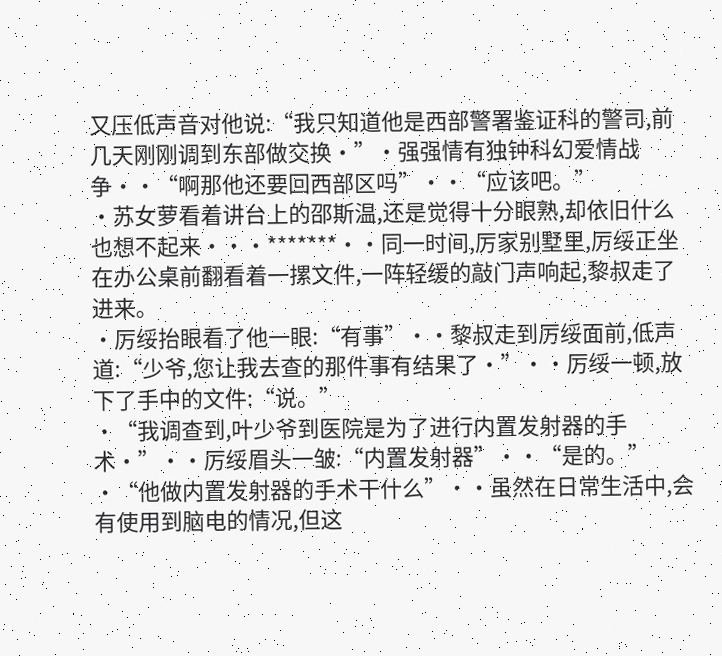又压低声音对他说:“我只知道他是西部警署鉴证科的警司,前几天刚刚调到东部做交换·”·强强情有独钟科幻爱情战争··“啊那他还要回西部区吗”··“应该吧。”
·苏女萝看着讲台上的邵斯温,还是觉得十分眼熟,却依旧什么也想不起来···*******··同一时间,厉家别墅里,厉绥正坐在办公桌前翻看着一摞文件,一阵轻缓的敲门声响起,黎叔走了进来。
·厉绥抬眼看了他一眼:“有事”··黎叔走到厉绥面前,低声道:“少爷,您让我去查的那件事有结果了·”··厉绥一顿,放下了手中的文件:“说。”
·“我调查到,叶少爷到医院是为了进行内置发射器的手术·”··厉绥眉头一皱:“内置发射器”··“是的。”
·“他做内置发射器的手术干什么”··虽然在日常生活中,会有使用到脑电的情况,但这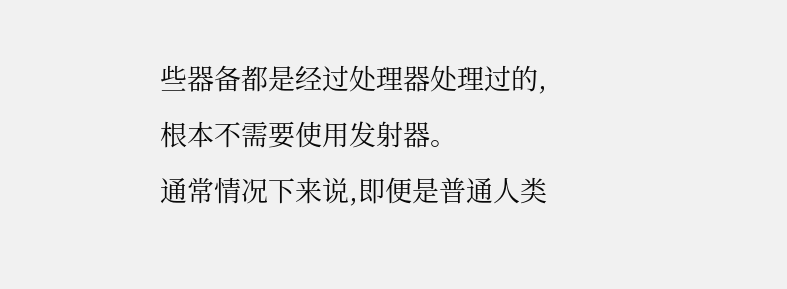些器备都是经过处理器处理过的,根本不需要使用发射器。
通常情况下来说,即便是普通人类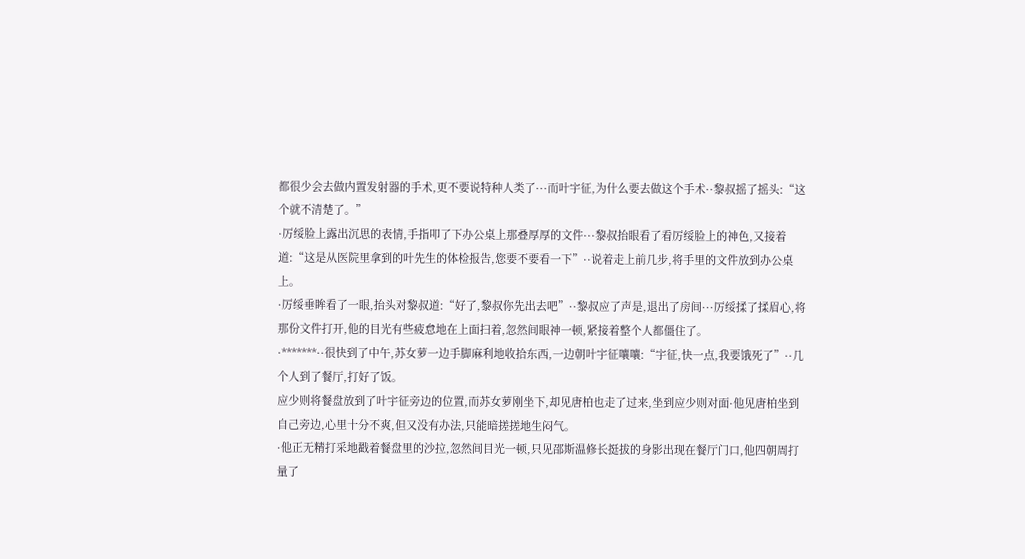都很少会去做内置发射器的手术,更不要说特种人类了···而叶宇征,为什么要去做这个手术··黎叔摇了摇头:“这个就不清楚了。”
·厉绥脸上露出沉思的表情,手指叩了下办公桌上那叠厚厚的文件···黎叔抬眼看了看厉绥脸上的神色,又接着道:“这是从医院里拿到的叶先生的体检报告,您要不要看一下”··说着走上前几步,将手里的文件放到办公桌上。
·厉绥垂眸看了一眼,抬头对黎叔道:“好了,黎叔你先出去吧”··黎叔应了声是,退出了房间···厉绥揉了揉眉心,将那份文件打开,他的目光有些疲怠地在上面扫着,忽然间眼神一顿,紧接着整个人都僵住了。
·*******··很快到了中午,苏女萝一边手脚麻利地收拾东西,一边朝叶宇征嚷嚷:“宇征,快一点,我要饿死了”··几个人到了餐厅,打好了饭。
应少则将餐盘放到了叶宇征旁边的位置,而苏女萝刚坐下,却见唐柏也走了过来,坐到应少则对面·他见唐柏坐到自己旁边,心里十分不爽,但又没有办法,只能暗搓搓地生闷气。
·他正无精打采地戳着餐盘里的沙拉,忽然间目光一顿,只见邵斯温修长挺拔的身影出现在餐厅门口,他四朝周打量了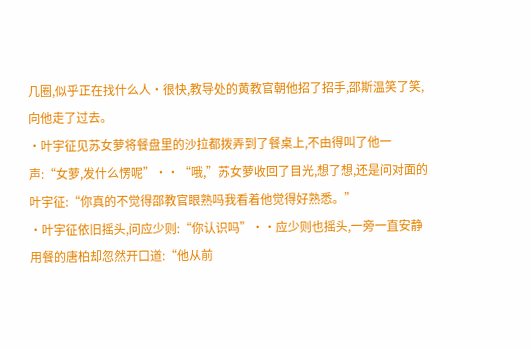几圈,似乎正在找什么人·很快,教导处的黄教官朝他招了招手,邵斯温笑了笑,向他走了过去。
·叶宇征见苏女萝将餐盘里的沙拉都拨弄到了餐桌上,不由得叫了他一声:“女萝,发什么愣呢”··“哦,”苏女萝收回了目光,想了想,还是问对面的叶宇征:“你真的不觉得邵教官眼熟吗我看着他觉得好熟悉。”
·叶宇征依旧摇头,问应少则:“你认识吗”··应少则也摇头,一旁一直安静用餐的唐柏却忽然开口道:“他从前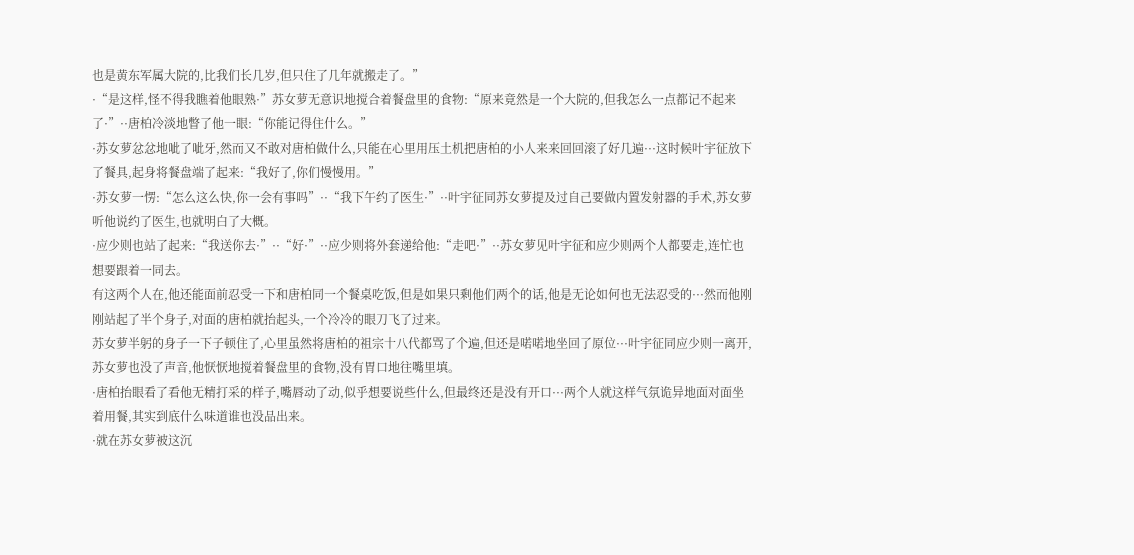也是黄东军属大院的,比我们长几岁,但只住了几年就搬走了。”
·“是这样,怪不得我瞧着他眼熟·”苏女萝无意识地搅合着餐盘里的食物:“原来竟然是一个大院的,但我怎么一点都记不起来了·”··唐柏冷淡地瞥了他一眼:“你能记得住什么。”
·苏女萝忿忿地呲了呲牙,然而又不敢对唐柏做什么,只能在心里用压土机把唐柏的小人来来回回滚了好几遍···这时候叶宇征放下了餐具,起身将餐盘端了起来:“我好了,你们慢慢用。”
·苏女萝一愣:“怎么这么快,你一会有事吗”··“我下午约了医生·”··叶宇征同苏女萝提及过自己要做内置发射器的手术,苏女萝听他说约了医生,也就明白了大概。
·应少则也站了起来:“我送你去·”··“好·”··应少则将外套递给他:“走吧·”··苏女萝见叶宇征和应少则两个人都要走,连忙也想要跟着一同去。
有这两个人在,他还能面前忍受一下和唐柏同一个餐桌吃饭,但是如果只剩他们两个的话,他是无论如何也无法忍受的···然而他刚刚站起了半个身子,对面的唐柏就抬起头,一个冷冷的眼刀飞了过来。
苏女萝半躬的身子一下子顿住了,心里虽然将唐柏的祖宗十八代都骂了个遍,但还是喏喏地坐回了原位···叶宇征同应少则一离开,苏女萝也没了声音,他恹恹地搅着餐盘里的食物,没有胃口地往嘴里填。
·唐柏抬眼看了看他无精打采的样子,嘴唇动了动,似乎想要说些什么,但最终还是没有开口···两个人就这样气氛诡异地面对面坐着用餐,其实到底什么味道谁也没品出来。
·就在苏女萝被这沉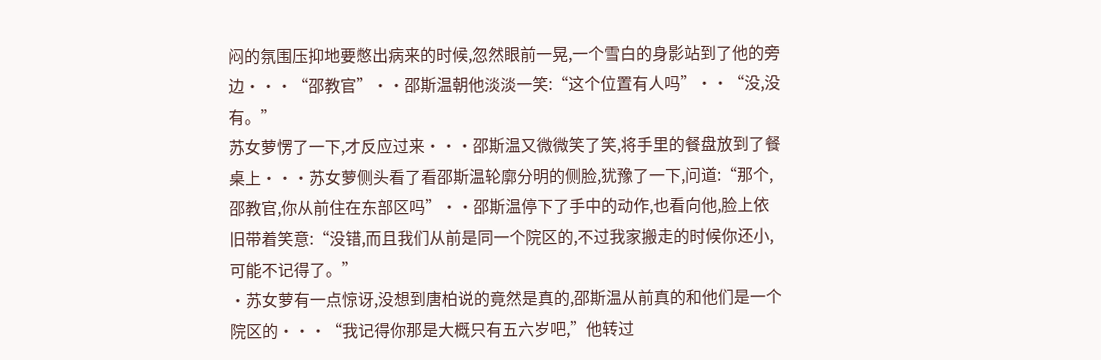闷的氛围压抑地要憋出病来的时候,忽然眼前一晃,一个雪白的身影站到了他的旁边···“邵教官”··邵斯温朝他淡淡一笑:“这个位置有人吗”··“没,没有。”
苏女萝愣了一下,才反应过来···邵斯温又微微笑了笑,将手里的餐盘放到了餐桌上···苏女萝侧头看了看邵斯温轮廓分明的侧脸,犹豫了一下,问道:“那个,邵教官,你从前住在东部区吗”··邵斯温停下了手中的动作,也看向他,脸上依旧带着笑意:“没错,而且我们从前是同一个院区的,不过我家搬走的时候你还小,可能不记得了。”
·苏女萝有一点惊讶,没想到唐柏说的竟然是真的,邵斯温从前真的和他们是一个院区的···“我记得你那是大概只有五六岁吧,”他转过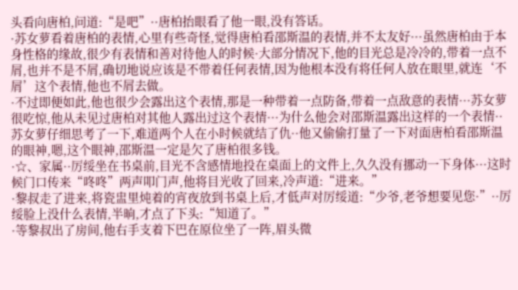头看向唐柏,问道:“是吧”··唐柏抬眼看了他一眼,没有答话。
·苏女萝看着唐柏的表情,心里有些奇怪,觉得唐柏看邵斯温的表情,并不太友好···虽然唐柏由于本身性格的缘故,很少有表情和善对待他人的时候·大部分情况下,他的目光总是冷冷的,带着一点不屑,也并不是不屑,确切地说应该是不带着任何表情,因为他根本没有将任何人放在眼里,就连‘不屑’这个表情,他也不屑去做。
·不过即便如此,他也很少会露出这个表情,那是一种带着一点防备,带着一点敌意的表情···苏女萝很吃惊,他从未见过唐柏对其他人露出过这个表情···为什么他会对邵斯温露出这样的一个表情··苏女萝仔细思考了一下,难道两个人在小时候就结了仇··他又偷偷打量了一下对面唐柏看邵斯温的眼神,嗯,这个眼神,邵斯温一定是欠了唐柏很多钱。
·☆、家属··厉绥坐在书桌前,目光不含感情地投在桌面上的文件上,久久没有挪动一下身体···这时候门口传来“咚咚”两声叩门声,他将目光收了回来,冷声道:“进来。”
·黎叔走了进来,将瓷盅里炖着的宵夜放到书桌上后,才低声对厉绥道:“少爷,老爷想要见您·”··厉绥脸上没什么表情,半晌,才点了下头:“知道了。”
·等黎叔出了房间,他右手支着下巴在原位坐了一阵,眉头微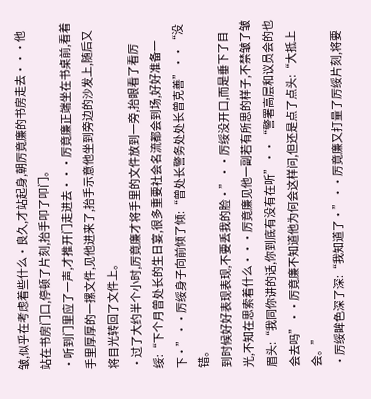皱,似乎在考虑着些什么·良久,才站起身,朝厉竟廉的书房走去···他站在书房门口,停顿了片刻,抬手叩了叩门。
·听到门里应了一声,才推开门走进去···厉竟廉正端坐在书桌前,看着手里厚厚的一摞文件,见他进来了,抬手示意他坐到旁边的沙发上,随后又将目光转回了文件上。
·过了大约半个小时,厉竟廉才将手里的文件放到一旁,抬眼看了看厉绥:“下个月曾处长的生日宴,很多重要社会名流都会到场,好好准备一下·”··厉绥身子向前倾了倾:“曾处长警务处处长曾克善”··“没错。
到时候好好表现表现,不要丢我的脸·”··厉绥没开口,而是垂下了目光,不知在思索着什么···厉竟廉见他一副若有所思的样子,不禁皱了皱眉头:“我同你讲的话,你到底有没有在听”··“警署高层和议员会的也会去吗”··厉竟廉不知道他为何会这样问,但还是点了点头:“大抵上会。”
·厉绥眸色深了深:“我知道了·”··厉竟廉又打量了厉绥片刻,将要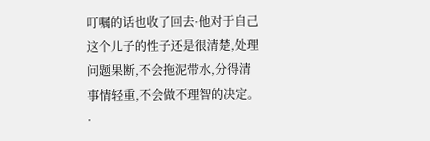叮嘱的话也收了回去·他对于自己这个儿子的性子还是很清楚,处理问题果断,不会拖泥带水,分得清事情轻重,不会做不理智的决定。
·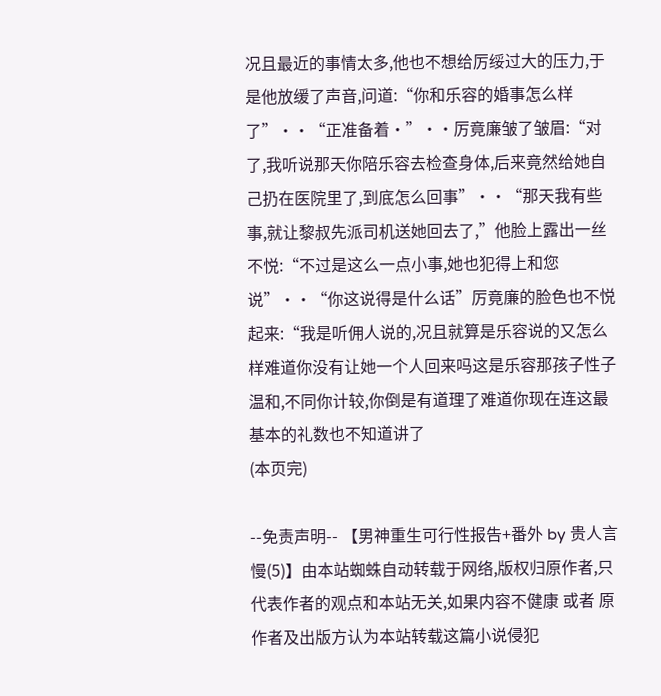况且最近的事情太多,他也不想给厉绥过大的压力,于是他放缓了声音,问道:“你和乐容的婚事怎么样了”··“正准备着·”··厉竟廉皱了皱眉:“对了,我听说那天你陪乐容去检查身体,后来竟然给她自己扔在医院里了,到底怎么回事”··“那天我有些事,就让黎叔先派司机送她回去了,”他脸上露出一丝不悦:“不过是这么一点小事,她也犯得上和您说”··“你这说得是什么话”厉竟廉的脸色也不悦起来:“我是听佣人说的,况且就算是乐容说的又怎么样难道你没有让她一个人回来吗这是乐容那孩子性子温和,不同你计较,你倒是有道理了难道你现在连这最基本的礼数也不知道讲了
(本页完)

--免责声明-- 【男神重生可行性报告+番外 by 贵人言慢(5)】由本站蜘蛛自动转载于网络,版权归原作者,只代表作者的观点和本站无关,如果内容不健康 或者 原作者及出版方认为本站转载这篇小说侵犯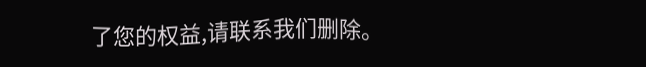了您的权益,请联系我们删除。